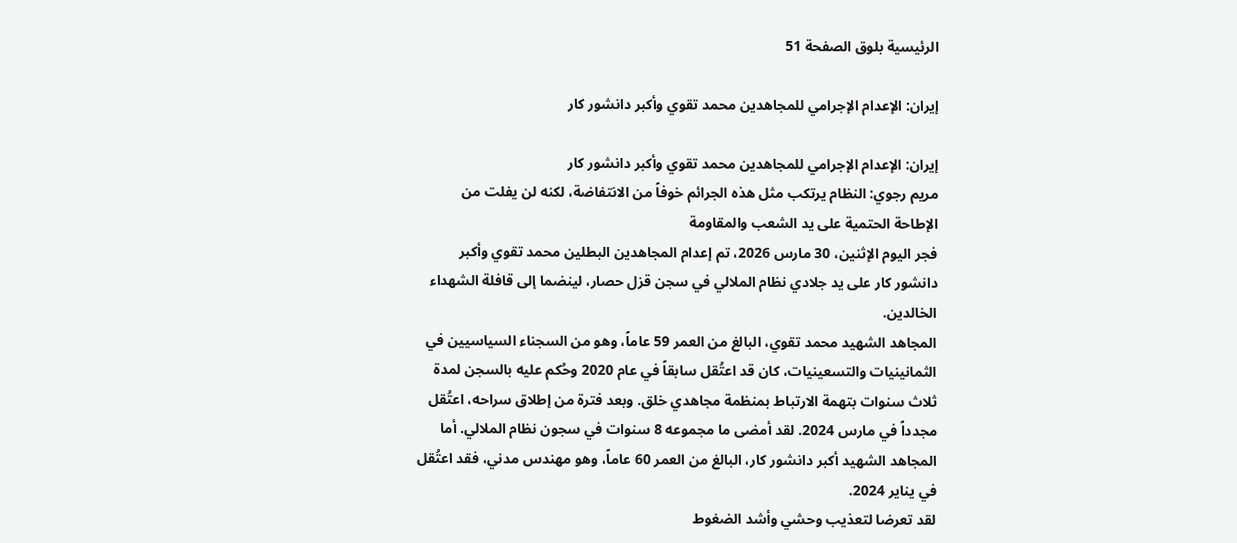الرئيسية بلوق الصفحة 51

إيران: الإعدام الإجرامي للمجاهدين محمد تقوي وأكبر دانشور كار

إيران: الإعدام الإجرامي للمجاهدين محمد تقوي وأكبر دانشور كار
مريم رجوي: النظام يرتكب مثل هذه الجرائم خوفاً من الانتفاضة، لكنه لن يفلت من الإطاحة الحتمية على يد الشعب والمقاومة
فجر اليوم الإثنين، 30 مارس 2026، تم إعدام المجاهدين البطلين محمد تقوي وأكبر دانشور كار على يد جلادي نظام الملالي في سجن قزل حصار، لينضما إلى قافلة الشهداء الخالدين.
المجاهد الشهيد محمد تقوي، البالغ من العمر 59 عاماً، وهو من السجناء السياسيين في الثمانينيات والتسعينيات، كان قد اعتُقل سابقاً في عام 2020 وحُكم عليه بالسجن لمدة ثلاث سنوات بتهمة الارتباط بمنظمة مجاهدي خلق. وبعد فترة من إطلاق سراحه، اعتُقل مجدداً في مارس 2024. لقد أمضى ما مجموعه 8 سنوات في سجون نظام الملالي. أما المجاهد الشهيد أكبر دانشور كار، البالغ من العمر 60 عاماً، وهو مهندس مدني، فقد اعتُقل في يناير 2024.
لقد تعرضا لتعذيب وحشي وأشد الضغوط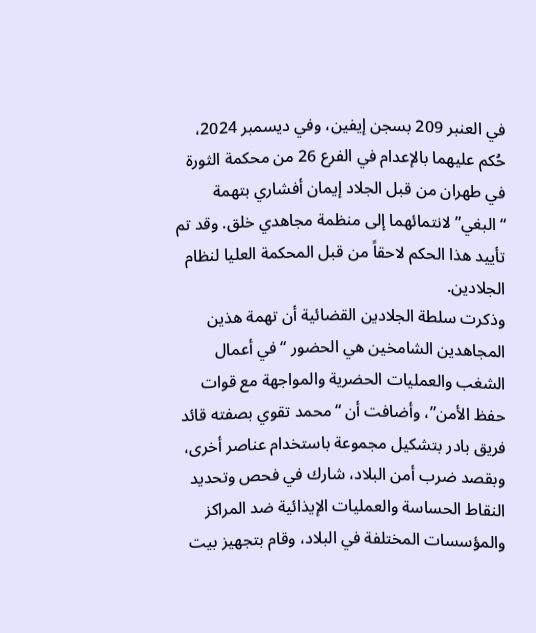في العنبر 209 بسجن إيفين، وفي ديسمبر 2024، حُكم عليهما بالإعدام في الفرع 26 من محكمة الثورة في طهران من قبل الجلاد إيمان أفشاري بتهمة “البغي” لانتمائهما إلى منظمة مجاهدي خلق. وقد تم تأييد هذا الحكم لاحقاً من قبل المحكمة العليا لنظام الجلادين.
وذكرت سلطة الجلادين القضائية أن تهمة هذين المجاهدين الشامخين هي الحضور “في أعمال الشغب والعمليات الحضرية والمواجهة مع قوات حفظ الأمن”، وأضافت أن “محمد تقوي بصفته قائد فريق بادر بتشكيل مجموعة باستخدام عناصر أخرى، وبقصد ضرب أمن البلاد، شارك في فحص وتحديد النقاط الحساسة والعمليات الإيذائية ضد المراكز والمؤسسات المختلفة في البلاد، وقام بتجهيز بيت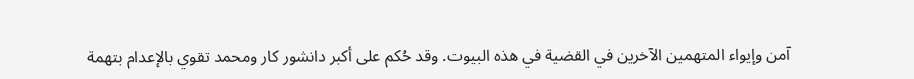آمن وإيواء المتهمين الآخرين في القضية في هذه البيوت. وقد حُكم على أكبر دانشور كار ومحمد تقوي بالإعدام بتهمة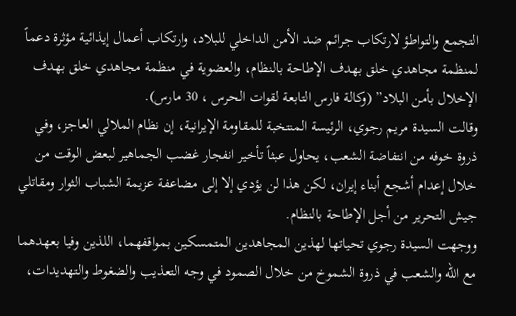التجمع والتواطؤ لارتكاب جرائم ضد الأمن الداخلي للبلاد، وارتكاب أعمال إيذائية مؤثرة دعماً لمنظمة مجاهدي خلق بهدف الإطاحة بالنظام، والعضوية في منظمة مجاهدي خلق بهدف الإخلال بأمن البلاد” (وكالة فارس التابعة لقوات الحرس ، 30 مارس).
وقالت السيدة مريم رجوي، الرئيسة المنتخبة للمقاومة الإيرانية، إن نظام الملالي العاجز، وفي ذروة خوفه من انتفاضة الشعب، يحاول عبثاً تأخير انفجار غضب الجماهير لبعض الوقت من خلال إعدام أشجع أبناء إيران، لكن هذا لن يؤدي إلا إلى مضاعفة عزيمة الشباب الثوار ومقاتلي جيش التحرير من أجل الإطاحة بالنظام.
ووجهت السيدة رجوي تحياتها لهذين المجاهدين المتمسكين بمواقفهما، اللذين وفيا بعهدهما مع الله والشعب في ذروة الشموخ من خلال الصمود في وجه التعذيب والضغوط والتهديدات،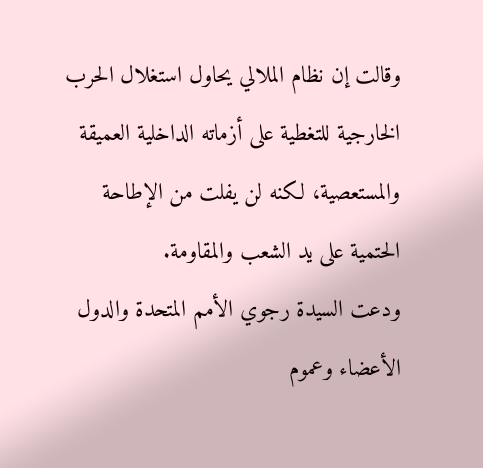وقالت إن نظام الملالي يحاول استغلال الحرب الخارجية للتغطية على أزماته الداخلية العميقة والمستعصية، لكنه لن يفلت من الإطاحة الحتمية على يد الشعب والمقاومة.
ودعت السيدة رجوي الأمم المتحدة والدول الأعضاء وعموم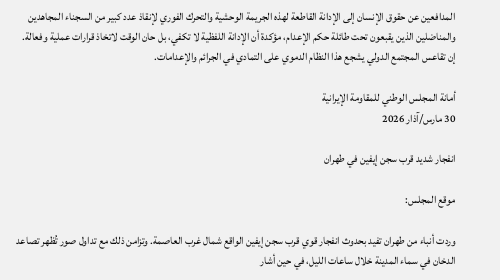المدافعين عن حقوق الإنسان إلى الإدانة القاطعة لهذه الجريمة الوحشية والتحرك الفوري لإنقاذ عدد كبير من السجناء المجاهدين والمناضلين الذين يقبعون تحت طائلة حكم الإعدام، مؤكدة أن الإدانة اللفظية لا تكفي، بل حان الوقت لاتخاذ قرارات عملية وفعالة. إن تقاعس المجتمع الدولي يشجع هذا النظام الدموي على التمادي في الجرائم والإعدامات.

أمانة المجلس الوطني للمقاومة الإيرانية
30 مارس/آذار 2026

انفجار شديد قرب سجن إيفين في طهران

موقع المجلس:

وردت أنباء من طهران تفيد بحدوث انفجار قوي قرب سجن إيفين الواقع شمال غرب العاصمة. وتزامن ذلك مع تداول صور تُظهر تصاعد الدخان في سماء المدينة خلال ساعات الليل، في حين أشار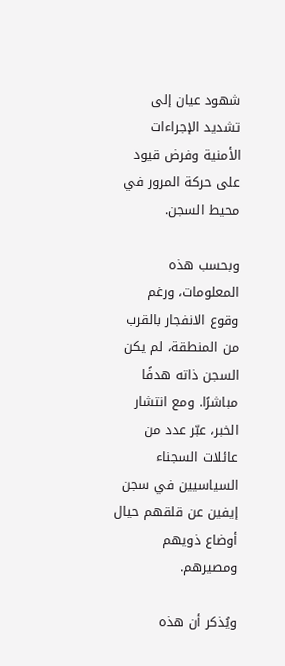شهود عيان إلى تشديد الإجراءات الأمنية وفرض قيود على حركة المرور في محيط السجن.

وبحسب هذه المعلومات، ورغم وقوع الانفجار بالقرب من المنطقة، لم يكن السجن ذاته هدفًا مباشرًا. ومع انتشار الخبر، عبّر عدد من عائلات السجناء السياسيين في سجن إيفين عن قلقهم حيال أوضاع ذويهم ومصيرهم.

ويُذكر أن هذه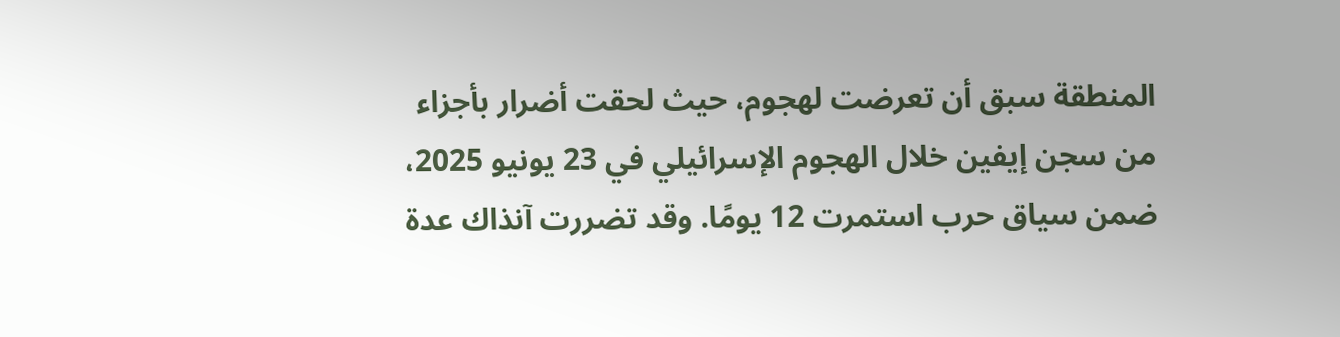المنطقة سبق أن تعرضت لهجوم، حيث لحقت أضرار بأجزاء من سجن إيفين خلال الهجوم الإسرائيلي في 23 يونيو 2025، ضمن سياق حرب استمرت 12 يومًا. وقد تضررت آنذاك عدة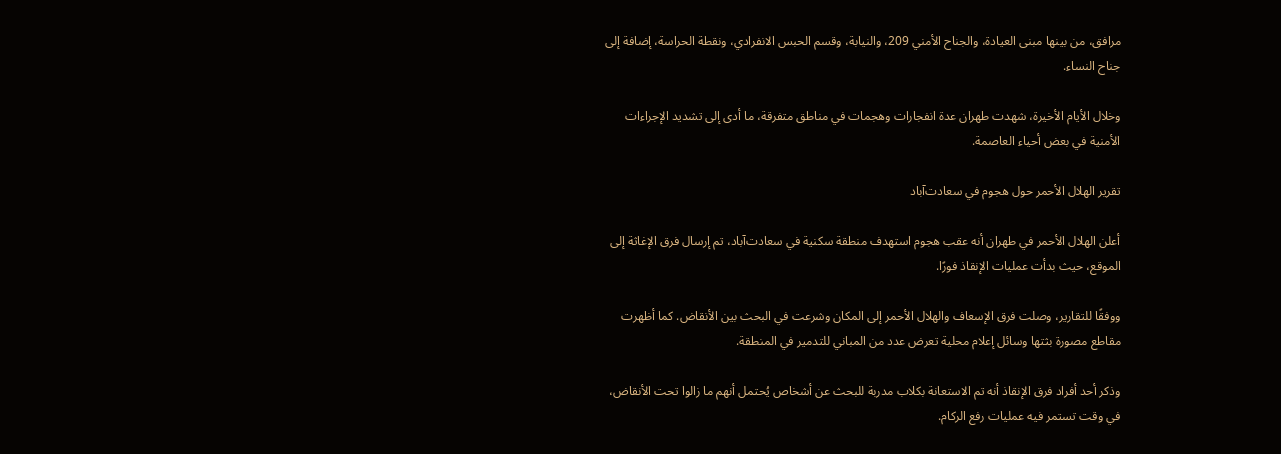مرافق، من بينها مبنى العيادة، والجناح الأمني 209، والنيابة، وقسم الحبس الانفرادي، ونقطة الحراسة، إضافة إلى جناح النساء.

وخلال الأيام الأخيرة، شهدت طهران عدة انفجارات وهجمات في مناطق متفرقة، ما أدى إلى تشديد الإجراءات الأمنية في بعض أحياء العاصمة.

تقرير الهلال الأحمر حول هجوم في سعادت‌آباد

أعلن الهلال الأحمر في طهران أنه عقب هجوم استهدف منطقة سكنية في سعادت‌آباد، تم إرسال فرق الإغاثة إلى الموقع، حيث بدأت عمليات الإنقاذ فورًا.

ووفقًا للتقارير، وصلت فرق الإسعاف والهلال الأحمر إلى المكان وشرعت في البحث بين الأنقاض. كما أظهرت مقاطع مصورة بثتها وسائل إعلام محلية تعرض عدد من المباني للتدمير في المنطقة.

وذكر أحد أفراد فرق الإنقاذ أنه تم الاستعانة بكلاب مدربة للبحث عن أشخاص يُحتمل أنهم ما زالوا تحت الأنقاض، في وقت تستمر فيه عمليات رفع الركام.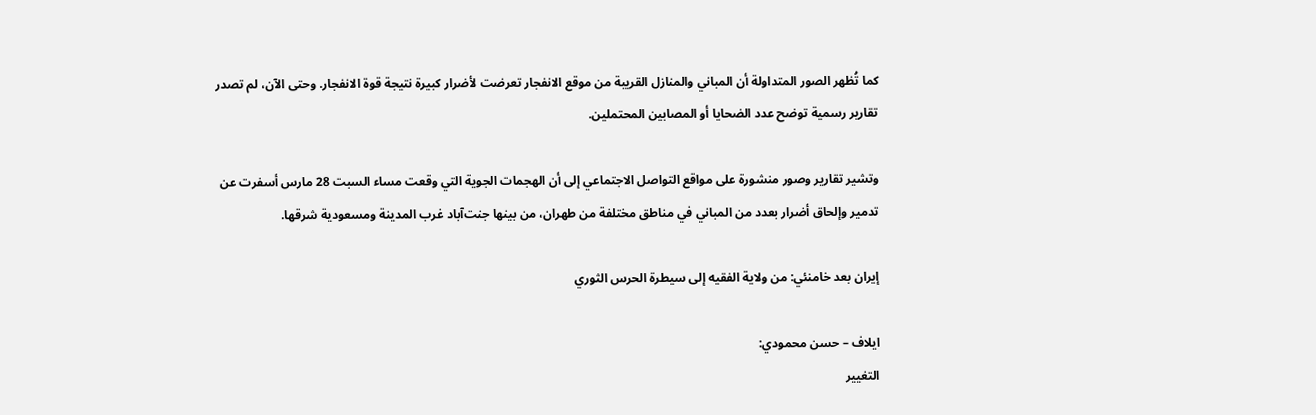كما تُظهر الصور المتداولة أن المباني والمنازل القريبة من موقع الانفجار تعرضت لأضرار كبيرة نتيجة قوة الانفجار. وحتى الآن، لم تصدر تقارير رسمية توضح عدد الضحايا أو المصابين المحتملين.

وتشير تقارير وصور منشورة على مواقع التواصل الاجتماعي إلى أن الهجمات الجوية التي وقعت مساء السبت 28 مارس أسفرت عن تدمير وإلحاق أضرار بعدد من المباني في مناطق مختلفة من طهران، من بينها جنت‌آباد غرب المدينة ومسعودية شرقها.

إيران بعد خامنئي: من ولاية الفقيه إلى سيطرة الحرس الثوري

ایلاف – حسن محمودي:
التغيير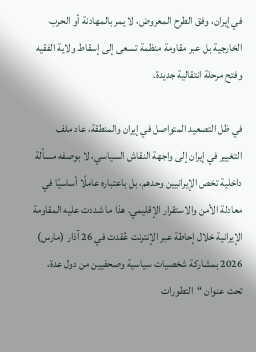في إيران، وفق الطرح المعروض، لا يمر بالمهادنة أو الحرب الخارجية بل عبر مقاومة منظمة تسعى إلى إسقاط ولاية الفقيه وفتح مرحلة انتقالية جديدة.

في ظل التصعيد المتواصل في إيران والمنطقة، عاد ملف التغيير في إيران إلى واجهة النقاش السياسي، لا بوصفه مسألة داخلية تخص الإيرانيين وحدهم، بل باعتباره عاملًا أساسيًا في معادلة الأمن والاستقرار الإقليمي. هذا ما شددت عليه المقاومة الإيرانية خلال إحاطة عبر الإنترنت عُقدت في 26 آذار (مارس) 2026 بمشاركة شخصيات سياسية وصحفيين من دول عدة، تحت عنوان “التطورات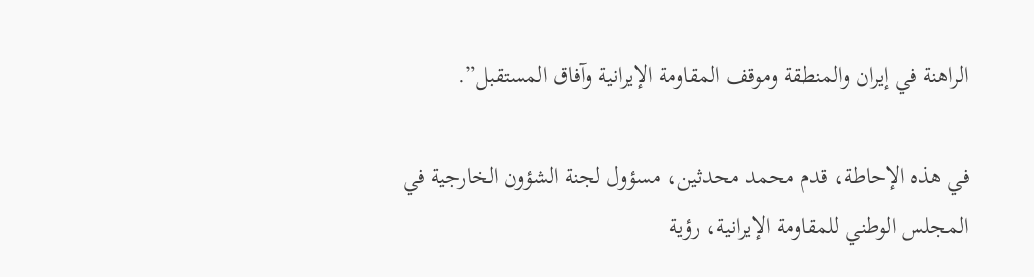الراهنة في إيران والمنطقة وموقف المقاومة الإيرانية وآفاق المستقبل”.

في هذه الإحاطة، قدم محمد محدثين، مسؤول لجنة الشؤون الخارجية في المجلس الوطني للمقاومة الإيرانية، رؤية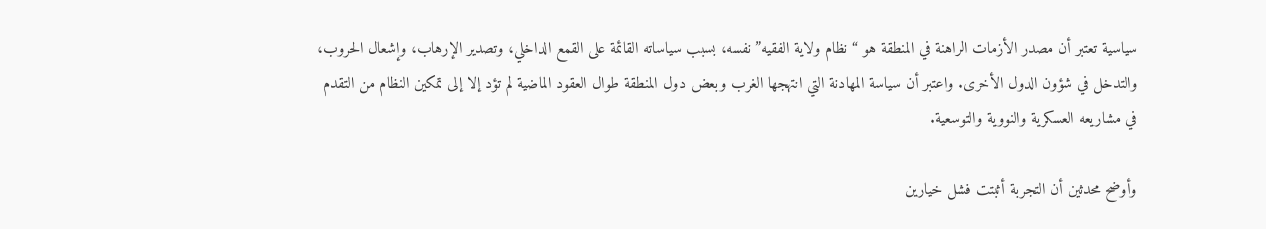سياسية تعتبر أن مصدر الأزمات الراهنة في المنطقة هو “نظام ولاية الفقيه” نفسه، بسبب سياساته القائمة على القمع الداخلي، وتصدير الإرهاب، وإشعال الحروب، والتدخل في شؤون الدول الأخرى. واعتبر أن سياسة المهادنة التي انتهجها الغرب وبعض دول المنطقة طوال العقود الماضية لم تؤد إلا إلى تمكين النظام من التقدم في مشاريعه العسكرية والنووية والتوسعية.

وأوضح محدثين أن التجربة أثبتت فشل خيارين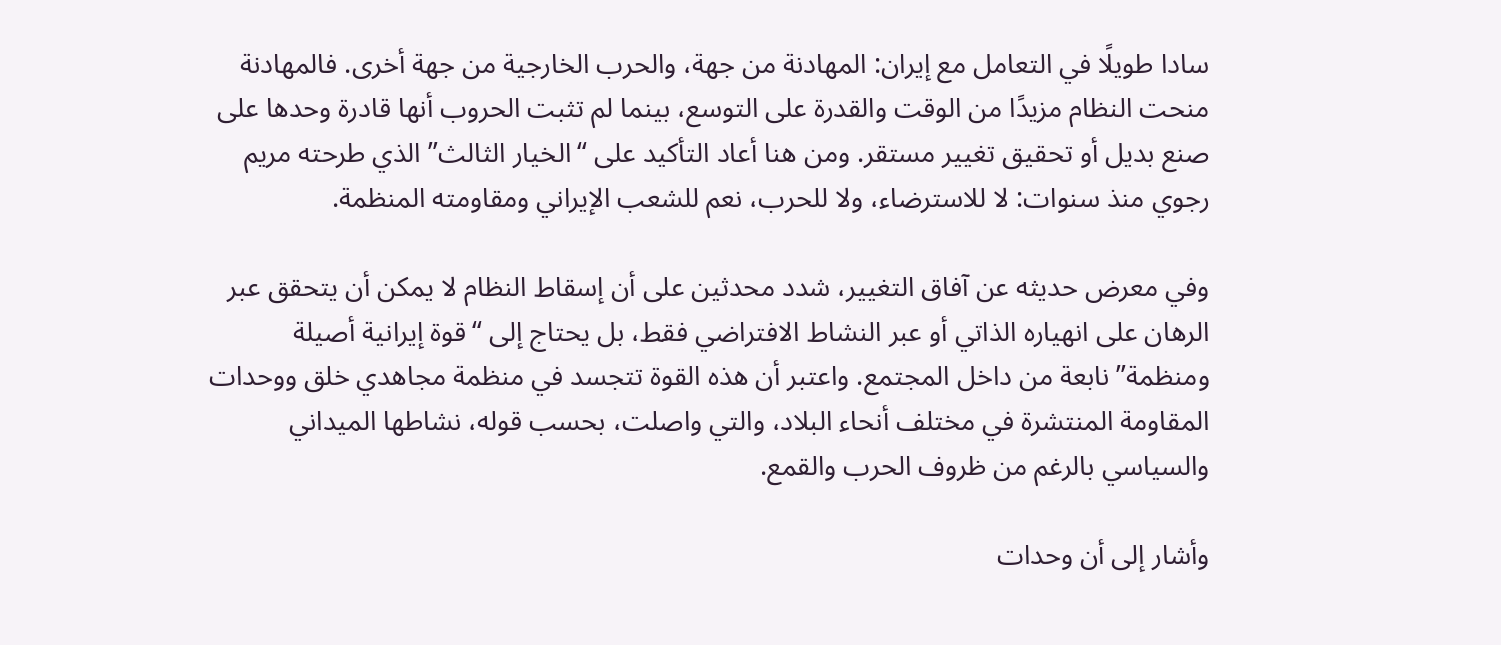سادا طويلًا في التعامل مع إيران: المهادنة من جهة، والحرب الخارجية من جهة أخرى. فالمهادنة منحت النظام مزيدًا من الوقت والقدرة على التوسع، بينما لم تثبت الحروب أنها قادرة وحدها على صنع بديل أو تحقيق تغيير مستقر. ومن هنا أعاد التأكيد على “الخيار الثالث” الذي طرحته مريم رجوي منذ سنوات: لا للاسترضاء، ولا للحرب، نعم للشعب الإيراني ومقاومته المنظمة.

وفي معرض حديثه عن آفاق التغيير، شدد محدثين على أن إسقاط النظام لا يمكن أن يتحقق عبر الرهان على انهياره الذاتي أو عبر النشاط الافتراضي فقط، بل يحتاج إلى “قوة إيرانية أصيلة ومنظمة” نابعة من داخل المجتمع. واعتبر أن هذه القوة تتجسد في منظمة مجاهدي خلق ووحدات المقاومة المنتشرة في مختلف أنحاء البلاد، والتي واصلت، بحسب قوله، نشاطها الميداني والسياسي بالرغم من ظروف الحرب والقمع.

وأشار إلى أن وحدات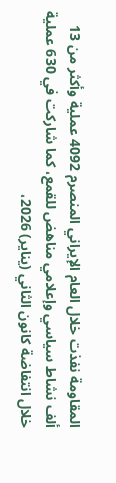المقاومة نفذت خلال العام الإيراني المنصرم 4092 عملية وأكثر من 13 ألف نشاط سياسي وإعلامي مناهض للقمع، كما شاركت في 630 عملية خلال انتفاضة كانون الثاني (يناير) 2026،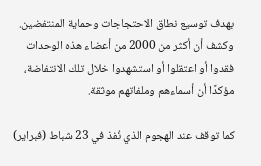بهدف توسيع نطاق الاحتجاجات وحماية المنتفضين. وكشف أن أكثر من 2000 من أعضاء هذه الوحدات فقدوا أو اعتقلوا أو استشهدوا خلال تلك الانتفاضة، مؤكدًا أن أسماءهم وملفاتهم موثقة.

كما توقف عند الهجوم الذي نُفذ في 23 شباط (فبراير)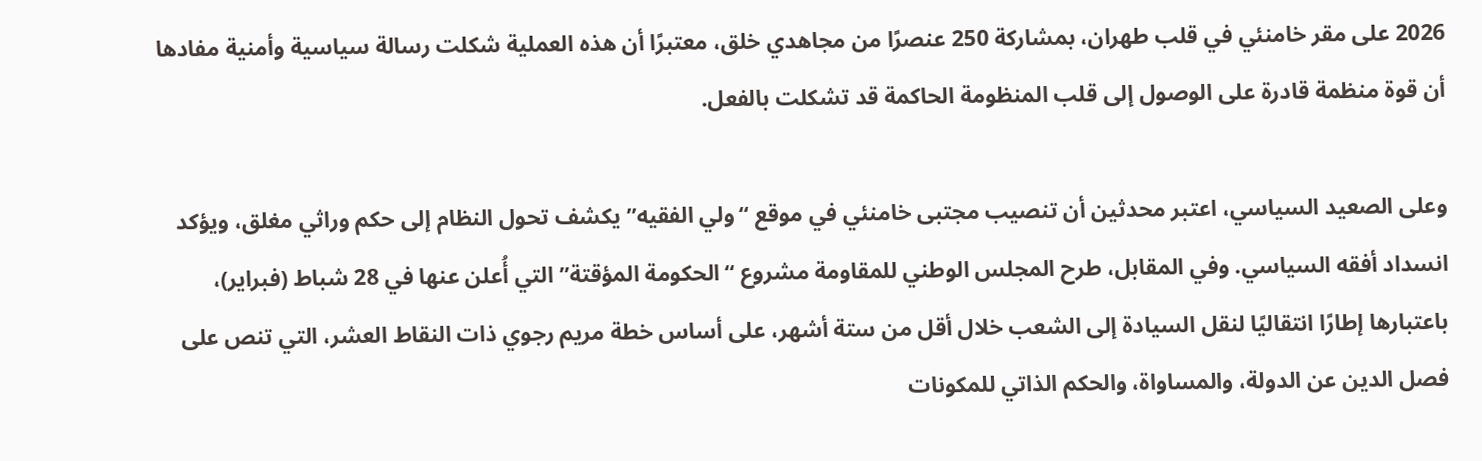2026 على مقر خامنئي في قلب طهران، بمشاركة 250 عنصرًا من مجاهدي خلق، معتبرًا أن هذه العملية شكلت رسالة سياسية وأمنية مفادها أن قوة منظمة قادرة على الوصول إلى قلب المنظومة الحاكمة قد تشكلت بالفعل.

وعلى الصعيد السياسي، اعتبر محدثين أن تنصيب مجتبى خامنئي في موقع “ولي الفقيه” يكشف تحول النظام إلى حكم وراثي مغلق، ويؤكد انسداد أفقه السياسي. وفي المقابل، طرح المجلس الوطني للمقاومة مشروع “الحكومة المؤقتة” التي أُعلن عنها في 28 شباط (فبراير)، باعتبارها إطارًا انتقاليًا لنقل السيادة إلى الشعب خلال أقل من ستة أشهر، على أساس خطة مريم رجوي ذات النقاط العشر، التي تنص على فصل الدين عن الدولة، والمساواة، والحكم الذاتي للمكونات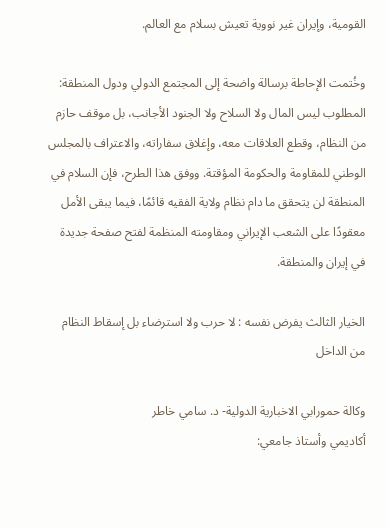القومية، وإيران غير نووية تعيش بسلام مع العالم.

وخُتمت الإحاطة برسالة واضحة إلى المجتمع الدولي ودول المنطقة: المطلوب ليس المال ولا السلاح ولا الجنود الأجانب، بل موقف حازم من النظام، وقطع العلاقات معه، وإغلاق سفاراته، والاعتراف بالمجلس الوطني للمقاومة والحكومة المؤقتة. ووفق هذا الطرح، فإن السلام في المنطقة لن يتحقق ما دام نظام ولاية الفقيه قائمًا، فيما يبقى الأمل معقودًا على الشعب الإيراني ومقاومته المنظمة لفتح صفحة جديدة في إيران والمنطقة.

الخيار الثالث يفرض نفسه : لا حرب ولا استرضاء بل إسقاط النظام من الداخل

وكالة حمورابي الاخبارية الدولية- د. سامي خاطر
أكاديمي وأستاذ جامعي: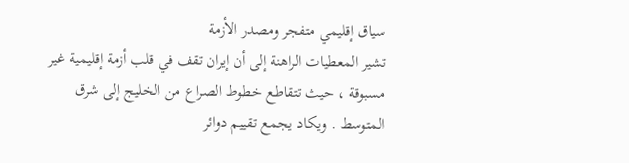سياق إقليمي متفجر ومصدر الأزمة
تشير المعطيات الراهنة إلى أن إيران تقف في قلب أزمة إقليمية غير مسبوقة ، حيث تتقاطع خطوط الصراع من الخليج إلى شرق المتوسط . ويكاد يجمع تقييم دوائر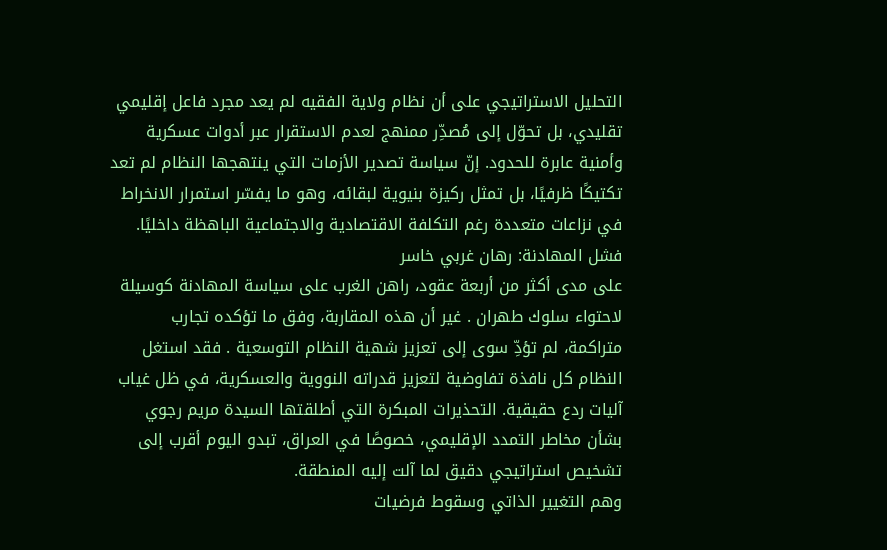التحليل الاستراتيجي على أن نظام ولاية الفقيه لم يعد مجرد فاعل إقليمي تقليدي، بل تحوّل إلى مُصدِّر ممنهج لعدم الاستقرار عبر أدوات عسكرية وأمنية عابرة للحدود. إنّ سياسة تصدير الأزمات التي ينتهجها النظام لم تعد تكتيكًا ظرفيًا، بل تمثل ركيزة بنيوية لبقائه، وهو ما يفسّر استمرار الانخراط في نزاعات متعددة رغم التكلفة الاقتصادية والاجتماعية الباهظة داخليًا.
فشل المهادنة: رهان غربي خاسر
على مدى أكثر من أربعة عقود، راهن الغرب على سياسة المهادنة كوسيلة لاحتواء سلوك طهران . غير أن هذه المقاربة، وفق ما تؤكده تجارب متراكمة، لم تؤدِّ سوى إلى تعزيز شهية النظام التوسعية . فقد استغل النظام كل نافذة تفاوضية لتعزيز قدراته النووية والعسكرية، في ظل غياب آليات ردع حقيقية. التحذيرات المبكرة التي أطلقتها السيدة مريم رجوي بشأن مخاطر التمدد الإقليمي، خصوصًا في العراق، تبدو اليوم أقرب إلى تشخيص استراتيجي دقيق لما آلت إليه المنطقة.
وهم التغيير الذاتي وسقوط فرضيات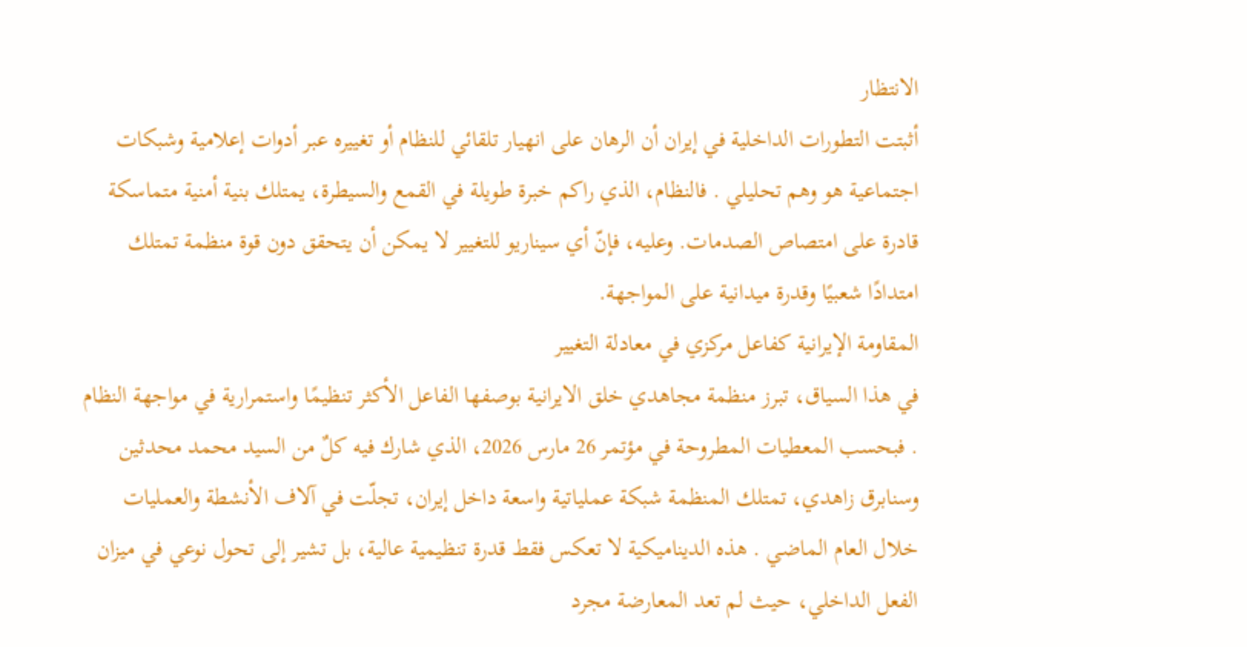الانتظار
أثبتت التطورات الداخلية في إيران أن الرهان على انهيار تلقائي للنظام أو تغييره عبر أدوات إعلامية وشبكات اجتماعية هو وهم تحليلي . فالنظام، الذي راكم خبرة طويلة في القمع والسيطرة، يمتلك بنية أمنية متماسكة قادرة على امتصاص الصدمات. وعليه، فإنّ أي سيناريو للتغيير لا يمكن أن يتحقق دون قوة منظمة تمتلك امتدادًا شعبيًا وقدرة ميدانية على المواجهة.
المقاومة الإيرانية كفاعل مركزي في معادلة التغيير
في هذا السياق، تبرز منظمة مجاهدي خلق الایرانیة بوصفها الفاعل الأكثر تنظيمًا واستمرارية في مواجهة النظام . فبحسب المعطيات المطروحة في مؤتمر 26 مارس 2026، الذي شارك فيه كلٌ من السيد محمد محدثين وسنابرق زاهدي، تمتلك المنظمة شبكة عملياتية واسعة داخل إيران، تجلّت في آلاف الأنشطة والعمليات خلال العام الماضي . هذه الديناميكية لا تعكس فقط قدرة تنظيمية عالية، بل تشير إلى تحول نوعي في ميزان الفعل الداخلي، حيث لم تعد المعارضة مجرد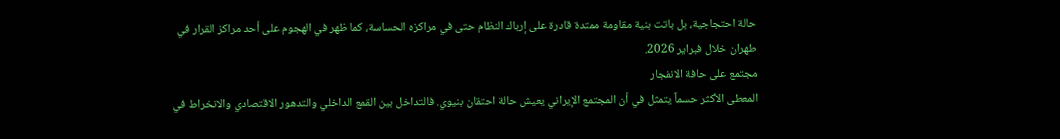حالة احتجاجية، بل باتت بنية مقاومة ممتدة قادرة على إرباك النظام حتى في مراكزه الحساسة، كما ظهر في الهجوم على أحد مراكز القرار في طهران خلال فبراير 2026.
مجتمع على حافة الانفجار
المعطى الأكثر حسماً يتمثل في أن المجتمع الإيراني يعيش حالة احتقان بنيوي. فالتداخل بين القمع الداخلي والتدهور الاقتصادي والانخراط في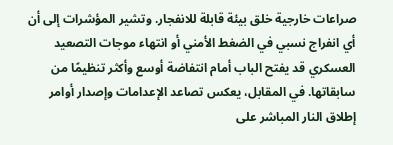صراعات خارجية خلق بيئة قابلة للانفجار. وتشير المؤشرات إلى أن أي انفراج نسبي في الضغط الأمني أو انتهاء موجات التصعيد العسكري قد يفتح الباب أمام انتفاضة أوسع وأكثر تنظيمًا من سابقاتها. في المقابل، يعكس تصاعد الإعدامات وإصدار أوامر إطلاق النار المباشر على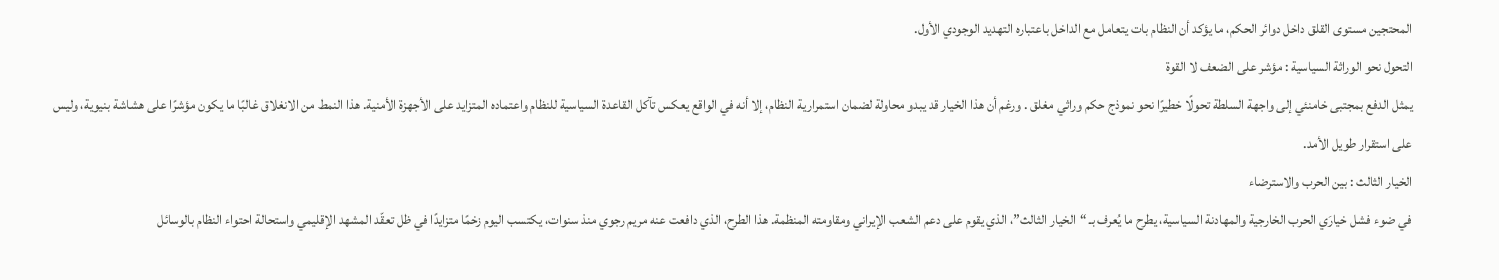المحتجين مستوى القلق داخل دوائر الحكم، ما يؤكد أن النظام بات يتعامل مع الداخل باعتباره التهديد الوجودي الأول.
التحول نحو الوراثة السياسية : مؤشر على الضعف لا القوة
يمثل الدفع بمجتبى خامنئي إلى واجهة السلطة تحولًا خطيرًا نحو نموذج حكم وراثي مغلق . ورغم أن هذا الخيار قد يبدو محاولة لضمان استمرارية النظام، إلا أنه في الواقع يعكس تآكل القاعدة السياسية للنظام واعتماده المتزايد على الأجهزة الأمنية. هذا النمط من الانغلاق غالبًا ما يكون مؤشرًا على هشاشة بنيوية، وليس على استقرار طويل الأمد.
الخيار الثالث : بين الحرب والاسترضاء
في ضوء فشل خيارَي الحرب الخارجية والمهادنة السياسية، يطرح ما يُعرف بـ “الخيار الثالث”، الذي يقوم على دعم الشعب الإيراني ومقاومته المنظمة. هذا الطرح، الذي دافعت عنه مريم رجوي منذ سنوات، يكتسب اليوم زخمًا متزايدًا في ظل تعقّد المشهد الإقليمي واستحالة احتواء النظام بالوسائل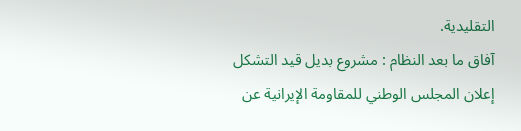التقليدية.
آفاق ما بعد النظام : مشروع بديل قيد التشكل
إعلان المجلس الوطني للمقاومة الإيرانية عن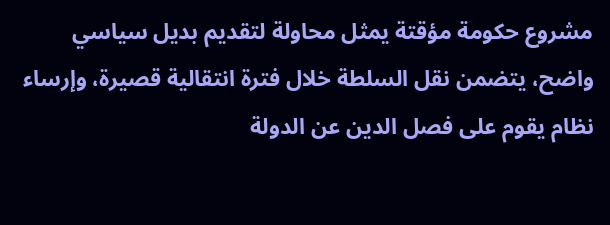مشروع حكومة مؤقتة يمثل محاولة لتقديم بديل سياسي واضح، يتضمن نقل السلطة خلال فترة انتقالية قصيرة، وإرساء نظام يقوم على فصل الدين عن الدولة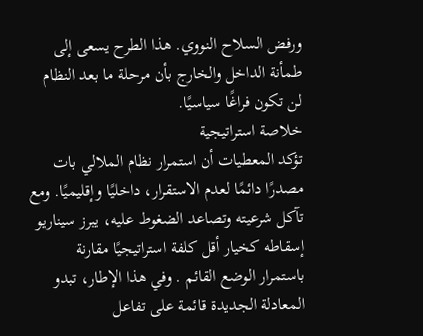ورفض السلاح النووي. هذا الطرح يسعى إلى طمأنة الداخل والخارج بأن مرحلة ما بعد النظام لن تكون فراغًا سياسيًا.
خلاصة استراتيجية
تؤكد المعطيات أن استمرار نظام الملالي بات مصدرًا دائمًا لعدم الاستقرار، داخليًا وإقليميًا. ومع تآكل شرعيته وتصاعد الضغوط عليه، يبرز سيناريو إسقاطه كخيار أقل كلفة استراتيجيًا مقارنة باستمرار الوضع القائم . وفي هذا الإطار، تبدو المعادلة الجديدة قائمة على تفاعل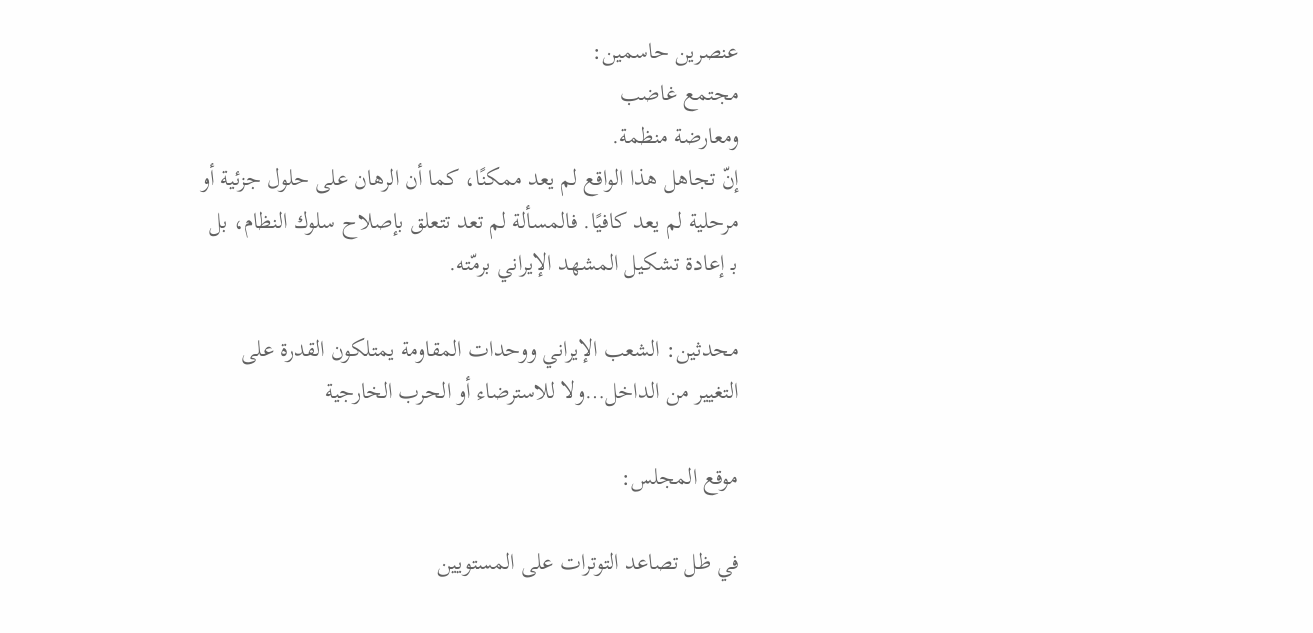عنصرين حاسمين:
مجتمع غاضب
ومعارضة منظمة.
إنّ تجاهل هذا الواقع لم يعد ممكنًا، كما أن الرهان على حلول جزئية أو مرحلية لم يعد كافيًا. فالمسألة لم تعد تتعلق بإصلاح سلوك النظام، بل بـ إعادة تشكيل المشهد الإيراني برمّته.

محدثين: الشعب الإيراني ووحدات المقاومة يمتلكون القدرة على التغيير من الداخل…ولا للاسترضاء أو الحرب الخارجية

موقع المجلس:

في ظل تصاعد التوترات على المستويين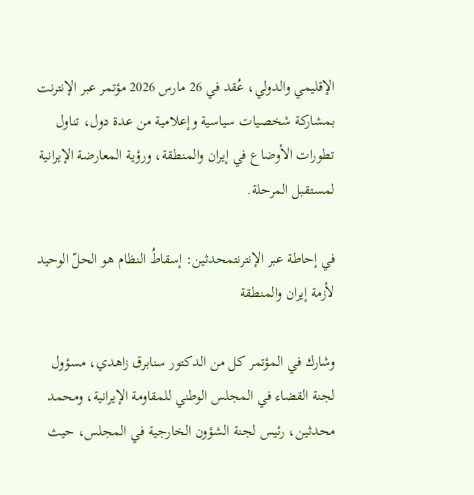الإقليمي والدولي، عُقد في 26 مارس 2026 مؤتمر عبر الإنترنت بمشاركة شخصيات سياسية وإعلامية من عدة دول، تناول تطورات الأوضاع في إيران والمنطقة، ورؤية المعارضة الإيرانية لمستقبل المرحلة.

في إحاطة عبر الإنترنتمحدثين: إسقاطُ النظام هو الحلّ الوحيد لأزمة إيران والمنطقة

وشارك في المؤتمر كل من الدكتور سنابرق زاهدي، مسؤول لجنة القضاء في المجلس الوطني للمقاومة الإيرانية، ومحمد محدثين، رئيس لجنة الشؤون الخارجية في المجلس، حيث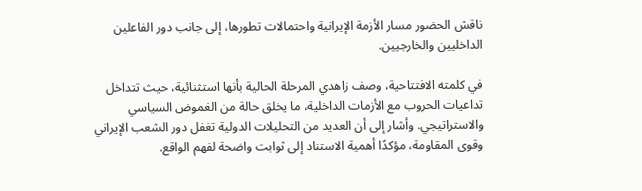ناقش الحضور مسار الأزمة الإيرانية واحتمالات تطورها، إلى جانب دور الفاعلين الداخليين والخارجيين.

في كلمته الافتتاحية، وصف زاهدي المرحلة الحالية بأنها استثنائية، حيث تتداخل تداعيات الحروب مع الأزمات الداخلية، ما يخلق حالة من الغموض السياسي والاستراتيجي. وأشار إلى أن العديد من التحليلات الدولية تغفل دور الشعب الإيراني وقوى المقاومة، مؤكدًا أهمية الاستناد إلى ثوابت واضحة لفهم الواقع.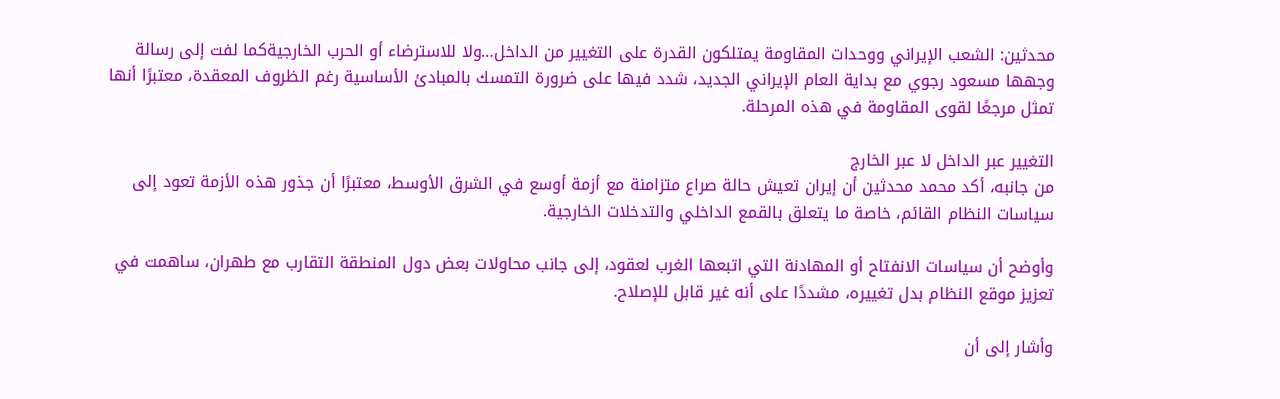محدثين: الشعب الإيراني ووحدات المقاومة يمتلكون القدرة على التغيير من الداخل…ولا للاسترضاء أو الحرب الخارجيةكما لفت إلى رسالة وجهها مسعود رجوي مع بداية العام الإيراني الجديد، شدد فيها على ضرورة التمسك بالمبادئ الأساسية رغم الظروف المعقدة، معتبرًا أنها تمثل مرجعًا لقوى المقاومة في هذه المرحلة.

التغيير عبر الداخل لا عبر الخارج
من جانبه، أكد محمد محدثين أن إيران تعيش حالة صراع متزامنة مع أزمة أوسع في الشرق الأوسط، معتبرًا أن جذور هذه الأزمة تعود إلى سياسات النظام القائم، خاصة ما يتعلق بالقمع الداخلي والتدخلات الخارجية.

وأوضح أن سياسات الانفتاح أو المهادنة التي اتبعها الغرب لعقود، إلى جانب محاولات بعض دول المنطقة التقارب مع طهران، ساهمت في تعزيز موقع النظام بدل تغييره، مشددًا على أنه غير قابل للإصلاح.

وأشار إلى أن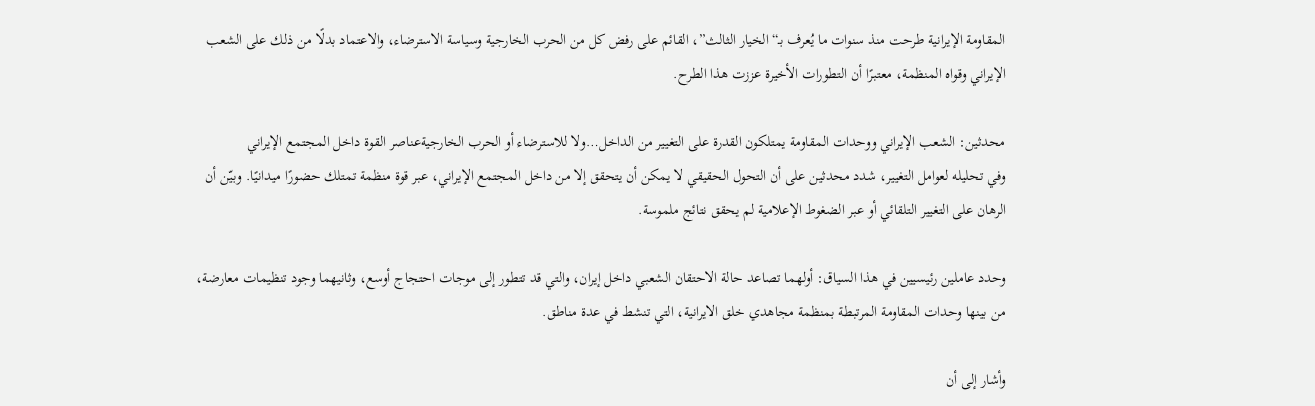المقاومة الإيرانية طرحت منذ سنوات ما يُعرف بـ“الخيار الثالث”، القائم على رفض كل من الحرب الخارجية وسياسة الاسترضاء، والاعتماد بدلًا من ذلك على الشعب الإيراني وقواه المنظمة، معتبرًا أن التطورات الأخيرة عززت هذا الطرح.

محدثين: الشعب الإيراني ووحدات المقاومة يمتلكون القدرة على التغيير من الداخل…ولا للاسترضاء أو الحرب الخارجيةعناصر القوة داخل المجتمع الإيراني
وفي تحليله لعوامل التغيير، شدد محدثين على أن التحول الحقيقي لا يمكن أن يتحقق إلا من داخل المجتمع الإيراني، عبر قوة منظمة تمتلك حضورًا ميدانيًا. وبيّن أن الرهان على التغيير التلقائي أو عبر الضغوط الإعلامية لم يحقق نتائج ملموسة.

وحدد عاملين رئيسيين في هذا السياق: أولهما تصاعد حالة الاحتقان الشعبي داخل إيران، والتي قد تتطور إلى موجات احتجاج أوسع، وثانيهما وجود تنظيمات معارضة، من بينها وحدات المقاومة المرتبطة بمنظمة مجاهدي خلق الایرانیة، التي تنشط في عدة مناطق.

وأشار إلى أن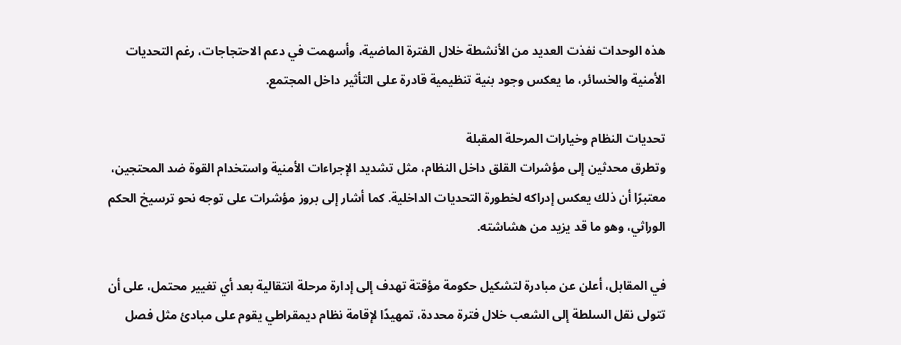هذه الوحدات نفذت العديد من الأنشطة خلال الفترة الماضية، وأسهمت في دعم الاحتجاجات، رغم التحديات الأمنية والخسائر، ما يعكس وجود بنية تنظيمية قادرة على التأثير داخل المجتمع.

تحديات النظام وخيارات المرحلة المقبلة
وتطرق محدثين إلى مؤشرات القلق داخل النظام، مثل تشديد الإجراءات الأمنية واستخدام القوة ضد المحتجين، معتبرًا أن ذلك يعكس إدراكه لخطورة التحديات الداخلية. كما أشار إلى بروز مؤشرات على توجه نحو ترسيخ الحكم الوراثي، وهو ما قد يزيد من هشاشته.

في المقابل، أعلن عن مبادرة لتشكيل حكومة مؤقتة تهدف إلى إدارة مرحلة انتقالية بعد أي تغيير محتمل، على أن تتولى نقل السلطة إلى الشعب خلال فترة محددة، تمهيدًا لإقامة نظام ديمقراطي يقوم على مبادئ مثل فصل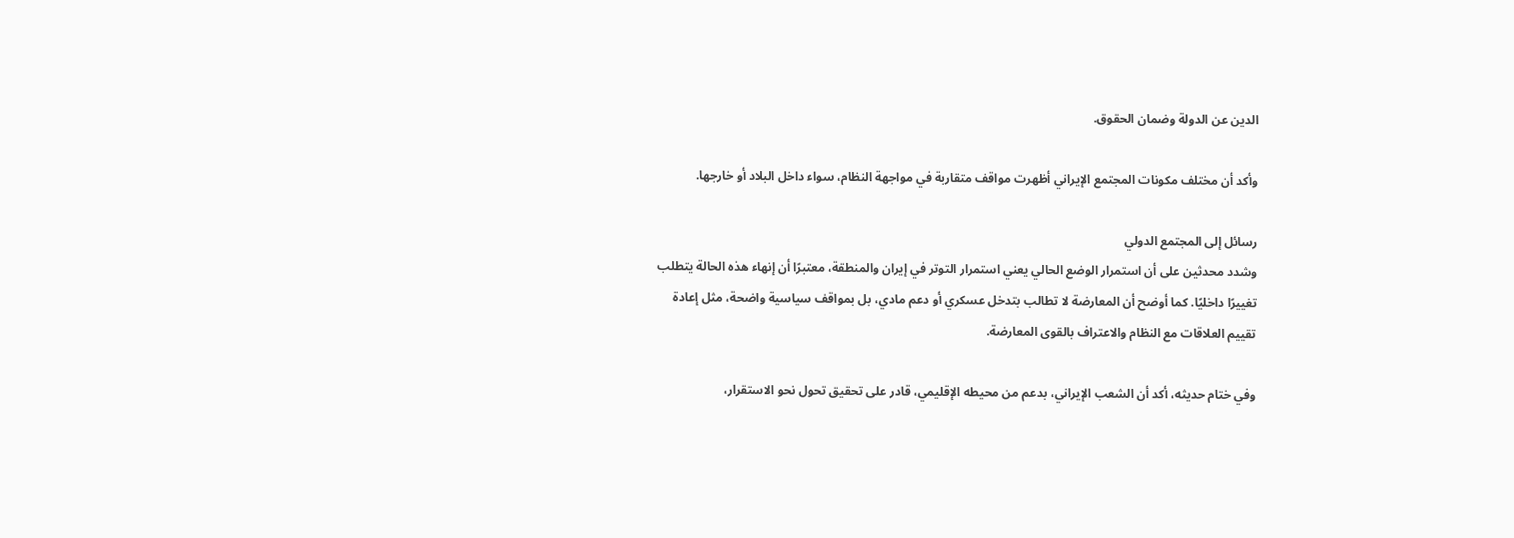الدين عن الدولة وضمان الحقوق.

وأكد أن مختلف مكونات المجتمع الإيراني أظهرت مواقف متقاربة في مواجهة النظام، سواء داخل البلاد أو خارجها.

رسائل إلى المجتمع الدولي
وشدد محدثين على أن استمرار الوضع الحالي يعني استمرار التوتر في إيران والمنطقة، معتبرًا أن إنهاء هذه الحالة يتطلب تغييرًا داخليًا. كما أوضح أن المعارضة لا تطالب بتدخل عسكري أو دعم مادي، بل بمواقف سياسية واضحة، مثل إعادة تقييم العلاقات مع النظام والاعتراف بالقوى المعارضة.

وفي ختام حديثه، أكد أن الشعب الإيراني، بدعم من محيطه الإقليمي، قادر على تحقيق تحول نحو الاستقرار،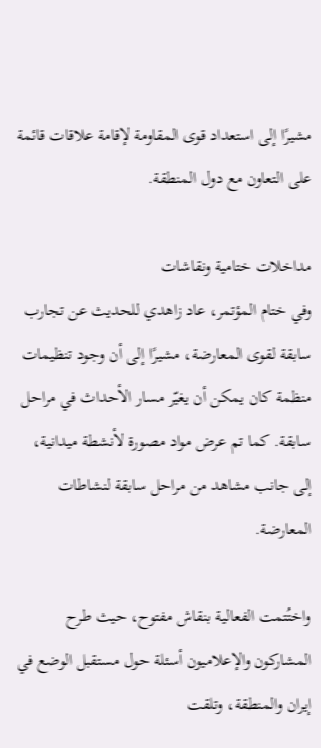مشيرًا إلى استعداد قوى المقاومة لإقامة علاقات قائمة على التعاون مع دول المنطقة.

مداخلات ختامية ونقاشات
وفي ختام المؤتمر، عاد زاهدي للحديث عن تجارب سابقة لقوى المعارضة، مشيرًا إلى أن وجود تنظيمات منظمة كان يمكن أن يغيّر مسار الأحداث في مراحل سابقة. كما تم عرض مواد مصورة لأنشطة ميدانية، إلى جانب مشاهد من مراحل سابقة لنشاطات المعارضة.

واختُتمت الفعالية بنقاش مفتوح، حيث طرح المشاركون والإعلاميون أسئلة حول مستقبل الوضع في إيران والمنطقة، وتلقت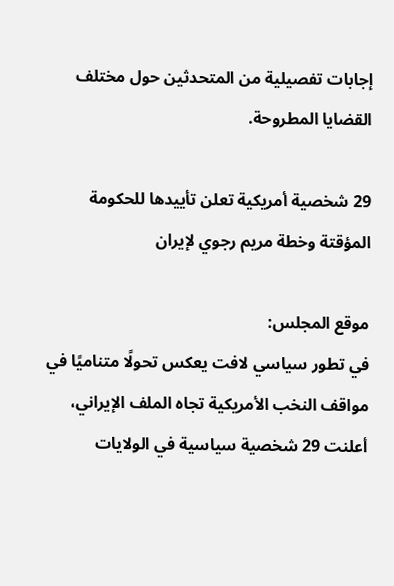إجابات تفصيلية من المتحدثين حول مختلف القضايا المطروحة.

29 شخصية أمريكية تعلن تأييدها للحكومة المؤقتة وخطة مريم رجوي لإيران

موقع المجلس:
في تطور سياسي لافت يعكس تحولًا متناميًا في مواقف النخب الأمريكية تجاه الملف الإيراني، أعلنت 29 شخصية سياسية في الولايات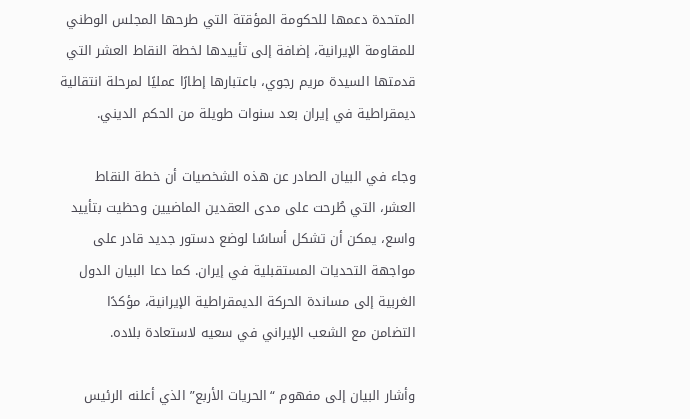المتحدة دعمها للحكومة المؤقتة التي طرحها المجلس الوطني للمقاومة الإيرانية، إضافة إلى تأييدها لخطة النقاط العشر التي قدمتها السیدة مريم رجوي، باعتبارها إطارًا عمليًا لمرحلة انتقالية ديمقراطية في إيران بعد سنوات طويلة من الحكم الديني.

وجاء في البيان الصادر عن هذه الشخصيات أن خطة النقاط العشر، التي طُرحت على مدى العقدين الماضيين وحظيت بتأييد واسع، يمكن أن تشكل أساسًا لوضع دستور جديد قادر على مواجهة التحديات المستقبلية في إيران. كما دعا البيان الدول الغربية إلى مساندة الحركة الديمقراطية الإيرانية، مؤكدًا التضامن مع الشعب الإيراني في سعيه لاستعادة بلاده.

وأشار البيان إلى مفهوم “الحريات الأربع” الذي أعلنه الرئيس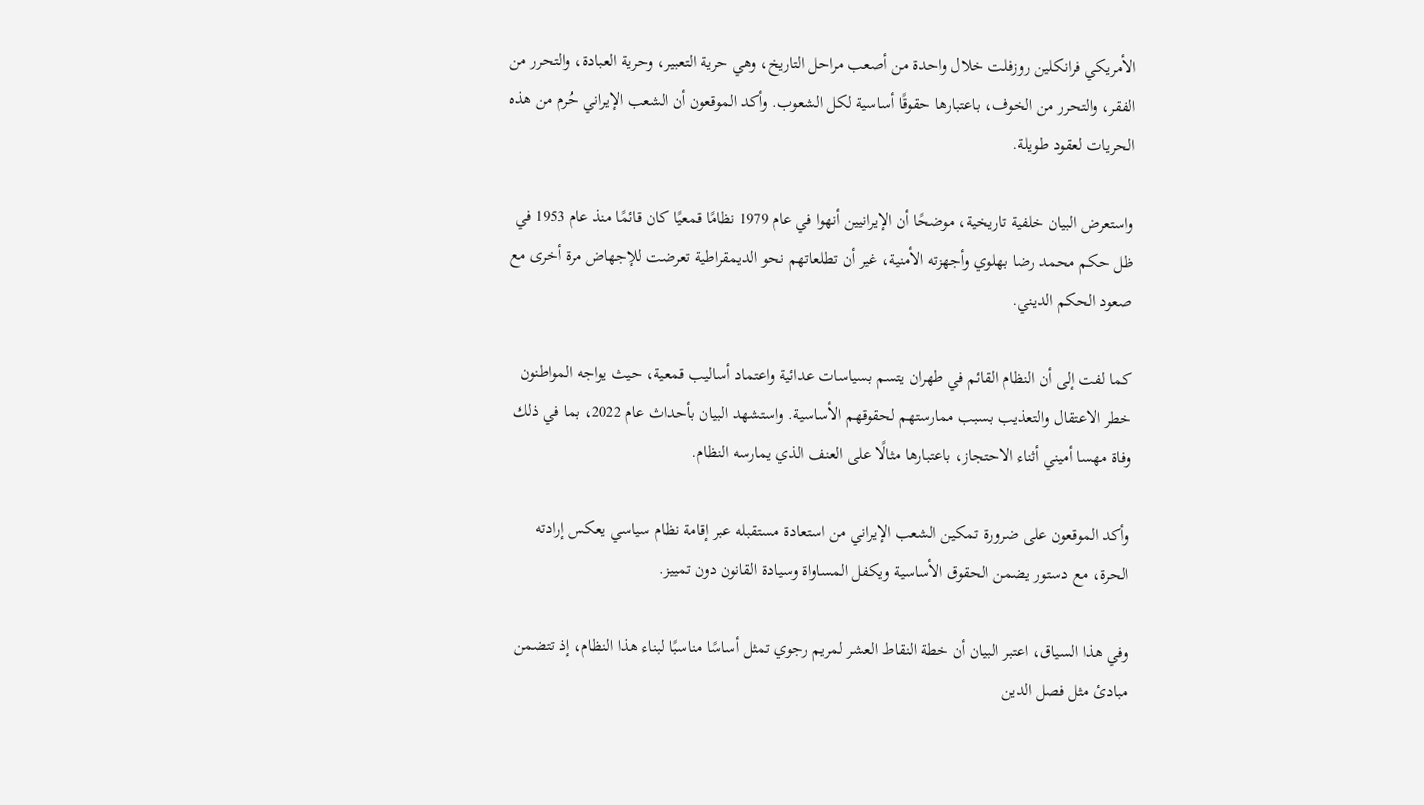الأمريكي فرانكلين روزفلت خلال واحدة من أصعب مراحل التاريخ، وهي حرية التعبير، وحرية العبادة، والتحرر من الفقر، والتحرر من الخوف، باعتبارها حقوقًا أساسية لكل الشعوب. وأكد الموقعون أن الشعب الإيراني حُرم من هذه الحريات لعقود طويلة.

واستعرض البيان خلفية تاريخية، موضحًا أن الإيرانيين أنهوا في عام 1979 نظامًا قمعيًا كان قائمًا منذ عام 1953 في ظل حكم محمد رضا بهلوي وأجهزته الأمنية، غير أن تطلعاتهم نحو الديمقراطية تعرضت للإجهاض مرة أخرى مع صعود الحكم الديني.

كما لفت إلى أن النظام القائم في طهران يتسم بسياسات عدائية واعتماد أساليب قمعية، حيث يواجه المواطنون خطر الاعتقال والتعذيب بسبب ممارستهم لحقوقهم الأساسية. واستشهد البيان بأحداث عام 2022، بما في ذلك وفاة مهسا أميني أثناء الاحتجاز، باعتبارها مثالًا على العنف الذي يمارسه النظام.

وأكد الموقعون على ضرورة تمكين الشعب الإيراني من استعادة مستقبله عبر إقامة نظام سياسي يعكس إرادته الحرة، مع دستور يضمن الحقوق الأساسية ويكفل المساواة وسيادة القانون دون تمييز.

وفي هذا السياق، اعتبر البيان أن خطة النقاط العشر لمريم رجوي تمثل أساسًا مناسبًا لبناء هذا النظام، إذ تتضمن مبادئ مثل فصل الدين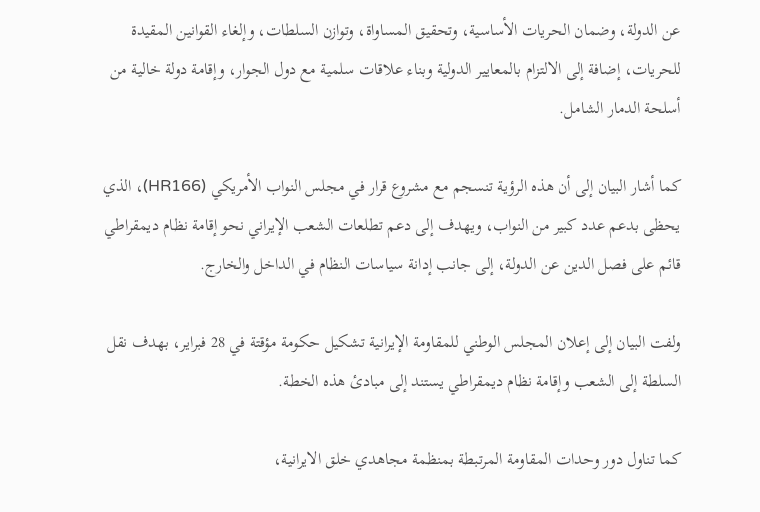عن الدولة، وضمان الحريات الأساسية، وتحقيق المساواة، وتوازن السلطات، وإلغاء القوانين المقيدة للحريات، إضافة إلى الالتزام بالمعايير الدولية وبناء علاقات سلمية مع دول الجوار، وإقامة دولة خالية من أسلحة الدمار الشامل.

كما أشار البيان إلى أن هذه الرؤية تنسجم مع مشروع قرار في مجلس النواب الأمريكي (HR166)، الذي يحظى بدعم عدد كبير من النواب، ويهدف إلى دعم تطلعات الشعب الإيراني نحو إقامة نظام ديمقراطي قائم على فصل الدين عن الدولة، إلى جانب إدانة سياسات النظام في الداخل والخارج.

ولفت البيان إلى إعلان المجلس الوطني للمقاومة الإيرانية تشكيل حكومة مؤقتة في 28 فبراير، بهدف نقل السلطة إلى الشعب وإقامة نظام ديمقراطي يستند إلى مبادئ هذه الخطة.

كما تناول دور وحدات المقاومة المرتبطة بمنظمة مجاهدي خلق الایرانیة،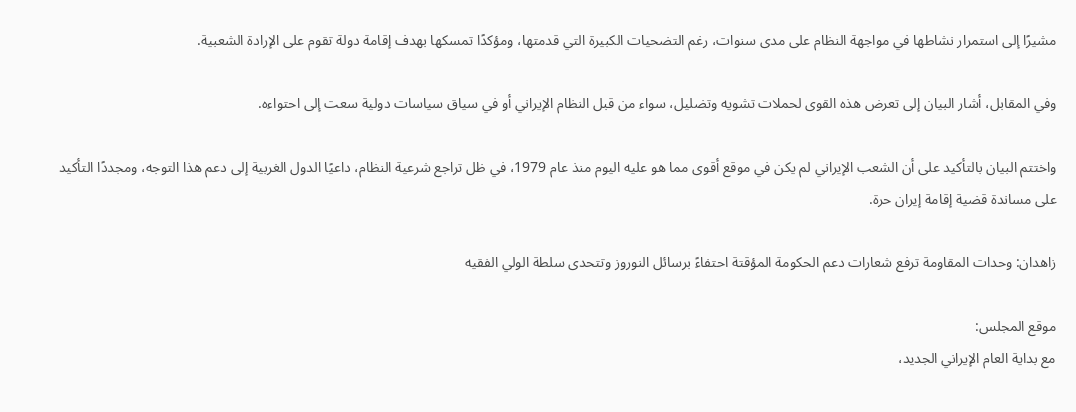مشيرًا إلى استمرار نشاطها في مواجهة النظام على مدى سنوات، رغم التضحيات الكبيرة التي قدمتها، ومؤكدًا تمسكها بهدف إقامة دولة تقوم على الإرادة الشعبية.

وفي المقابل، أشار البيان إلى تعرض هذه القوى لحملات تشويه وتضليل، سواء من قبل النظام الإيراني أو في سياق سياسات دولية سعت إلى احتواءه.

واختتم البيان بالتأكيد على أن الشعب الإيراني لم يكن في موقع أقوى مما هو عليه اليوم منذ عام 1979، في ظل تراجع شرعية النظام، داعيًا الدول الغربية إلى دعم هذا التوجه، ومجددًا التأكيد على مساندة قضية إقامة إيران حرة.

زاهدان: وحدات المقاومة ترفع شعارات دعم الحكومة المؤقتة احتفاءً برسائل النوروز وتتحدى سلطة الولي الفقيه

موقع المجلس:
مع بداية العام الإيراني الجديد،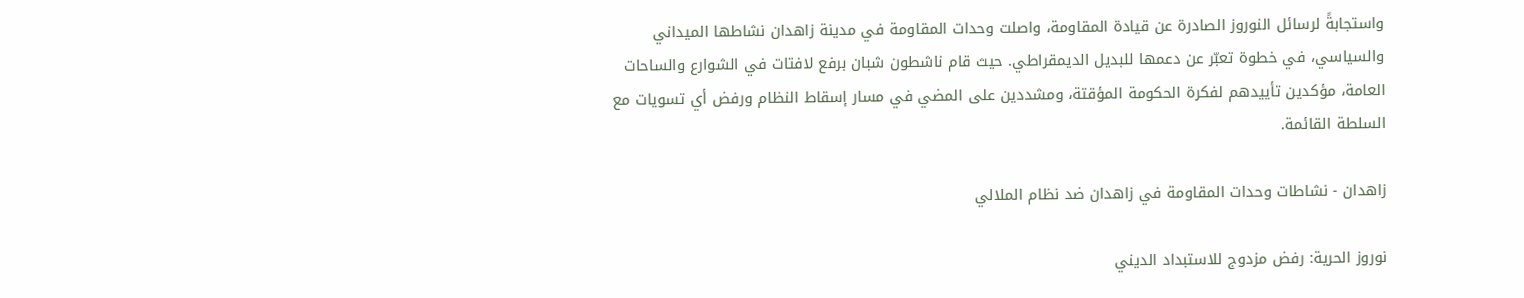واستجابةً لرسائل النوروز الصادرة عن قيادة المقاومة، واصلت وحدات المقاومة في مدينة زاهدان نشاطها الميداني والسياسي، في خطوة تعبّر عن دعمها للبديل الديمقراطي. حيث قام ناشطون شبان برفع لافتات في الشوارع والساحات العامة، مؤكدين تأييدهم لفكرة الحكومة المؤقتة، ومشددين على المضي في مسار إسقاط النظام ورفض أي تسويات مع السلطة القائمة.

زاهدان - نشاطات وحدات المقاومة في زاهدان ضد نظام الملالي

نوروز الحرية: رفض مزدوج للاستبداد الديني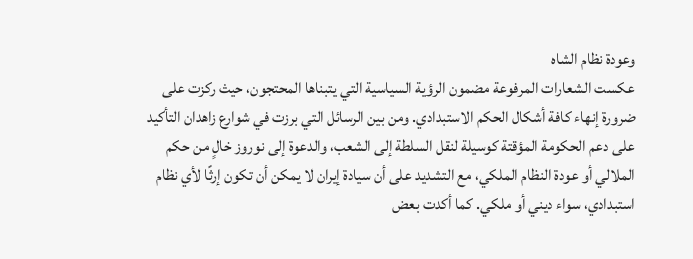وعودة نظام الشاه
عكست الشعارات المرفوعة مضمون الرؤية السياسية التي يتبناها المحتجون، حيث ركزت على ضرورة إنهاء كافة أشكال الحكم الاستبدادي. ومن بين الرسائل التي برزت في شوارع زاهدان التأكيد على دعم الحكومة المؤقتة كوسيلة لنقل السلطة إلى الشعب، والدعوة إلى نوروز خالٍ من حكم الملالي أو عودة النظام الملكي، مع التشديد على أن سيادة إيران لا يمكن أن تكون إرثًا لأي نظام استبدادي، سواء ديني أو ملكي. كما أكدت بعض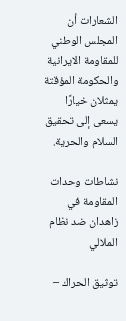الشعارات أن المجلس الوطني للمقاومة الایرانیة والحكومة المؤقتة يمثلان خيارًا يسعى إلى تحقيق السلام والحرية.

نشاطات وحدات المقاومة في زاهدان ضد نظام الملالي

توثيق الحراك –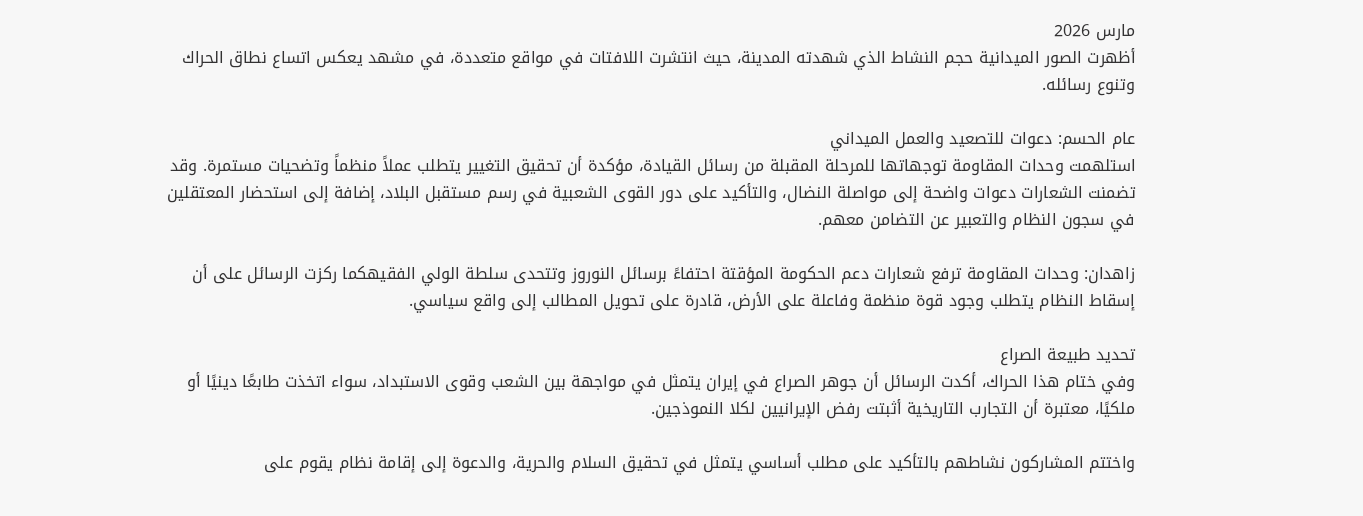مارس 2026
أظهرت الصور الميدانية حجم النشاط الذي شهدته المدينة، حيث انتشرت اللافتات في مواقع متعددة، في مشهد يعكس اتساع نطاق الحراك وتنوع رسائله.

عام الحسم: دعوات للتصعيد والعمل الميداني
استلهمت وحدات المقاومة توجهاتها للمرحلة المقبلة من رسائل القيادة، مؤكدة أن تحقيق التغيير يتطلب عملاً منظماً وتضحيات مستمرة. وقد تضمنت الشعارات دعوات واضحة إلى مواصلة النضال، والتأكيد على دور القوى الشعبية في رسم مستقبل البلاد، إضافة إلى استحضار المعتقلين في سجون النظام والتعبير عن التضامن معهم.

زاهدان: وحدات المقاومة ترفع شعارات دعم الحكومة المؤقتة احتفاءً برسائل النوروز وتتحدى سلطة الولي الفقيهكما ركزت الرسائل على أن إسقاط النظام يتطلب وجود قوة منظمة وفاعلة على الأرض، قادرة على تحويل المطالب إلى واقع سياسي.

تحديد طبيعة الصراع
وفي ختام هذا الحراك، أكدت الرسائل أن جوهر الصراع في إيران يتمثل في مواجهة بين الشعب وقوى الاستبداد، سواء اتخذت طابعًا دينيًا أو ملكيًا، معتبرة أن التجارب التاريخية أثبتت رفض الإيرانيين لكلا النموذجين.

واختتم المشاركون نشاطهم بالتأكيد على مطلب أساسي يتمثل في تحقيق السلام والحرية، والدعوة إلى إقامة نظام يقوم على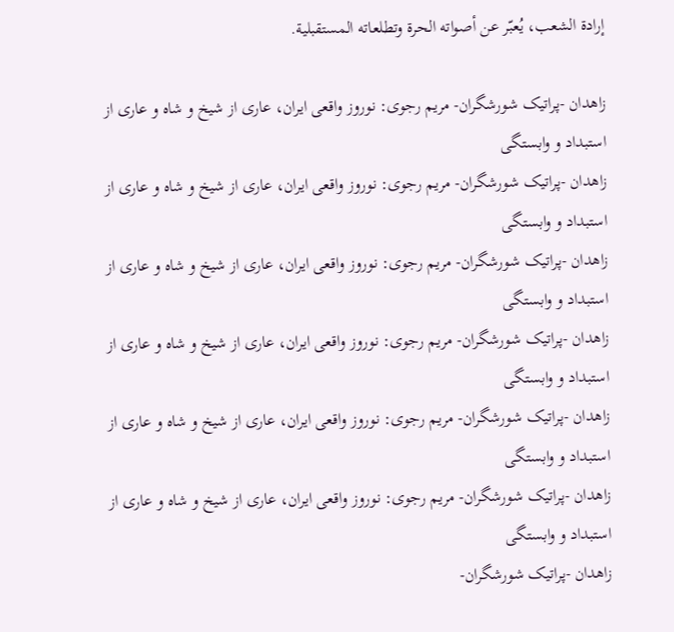إرادة الشعب، يُعبّر عن أصواته الحرة وتطلعاته المستقبلية.

زاهدان -پراتیک شورشگران- مریم رجوی: نوروز واقعی ایران، عاری از شیخ و شاه و عاری از استبداد و وابستگی
زاهدان -پراتیک شورشگران- مریم رجوی: نوروز واقعی ایران، عاری از شیخ و شاه و عاری از استبداد و وابستگی
زاهدان -پراتیک شورشگران- مریم رجوی: نوروز واقعی ایران، عاری از شیخ و شاه و عاری از استبداد و وابستگی
زاهدان -پراتیک شورشگران- مریم رجوی: نوروز واقعی ایران، عاری از شیخ و شاه و عاری از استبداد و وابستگی
زاهدان -پراتیک شورشگران- مریم رجوی: نوروز واقعی ایران، عاری از شیخ و شاه و عاری از استبداد و وابستگی
زاهدان -پراتیک شورشگران- مریم رجوی: نوروز واقعی ایران، عاری از شیخ و شاه و عاری از استبداد و وابستگی
زاهدان -پراتیک شورشگران-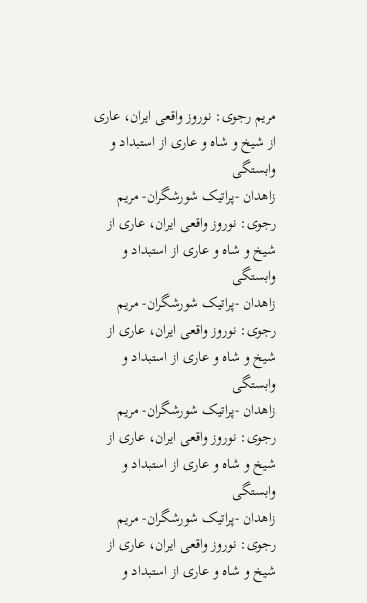مریم رجوی: نوروز واقعی ایران، عاری از شیخ و شاه و عاری از استبداد و وابستگی
زاهدان -پراتیک شورشگران- مریم رجوی: نوروز واقعی ایران، عاری از شیخ و شاه و عاری از استبداد و وابستگی
زاهدان -پراتیک شورشگران- مریم رجوی: نوروز واقعی ایران، عاری از شیخ و شاه و عاری از استبداد و وابستگی
زاهدان -پراتیک شورشگران- مریم رجوی: نوروز واقعی ایران، عاری از شیخ و شاه و عاری از استبداد و وابستگی
زاهدان -پراتیک شورشگران- مریم رجوی: نوروز واقعی ایران، عاری از شیخ و شاه و عاری از استبداد و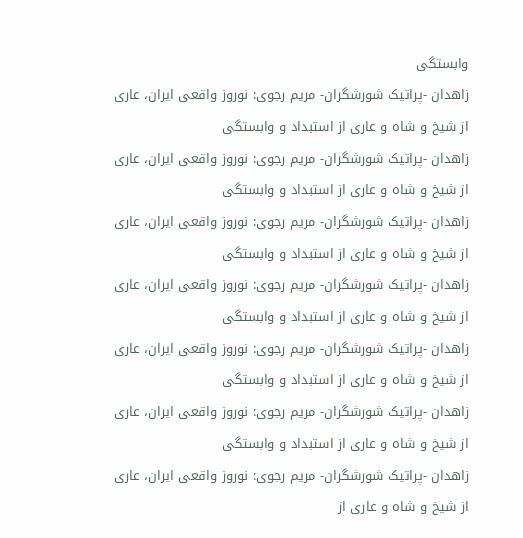وابستگی
زاهدان -پراتیک شورشگران- مریم رجوی: نوروز واقعی ایران، عاری از شیخ و شاه و عاری از استبداد و وابستگی
زاهدان -پراتیک شورشگران- مریم رجوی: نوروز واقعی ایران، عاری از شیخ و شاه و عاری از استبداد و وابستگی
زاهدان -پراتیک شورشگران- مریم رجوی: نوروز واقعی ایران، عاری از شیخ و شاه و عاری از استبداد و وابستگی
زاهدان -پراتیک شورشگران- مریم رجوی: نوروز واقعی ایران، عاری از شیخ و شاه و عاری از استبداد و وابستگی
زاهدان -پراتیک شورشگران- مریم رجوی: نوروز واقعی ایران، عاری از شیخ و شاه و عاری از استبداد و وابستگی
زاهدان -پراتیک شورشگران- مریم رجوی: نوروز واقعی ایران، عاری از شیخ و شاه و عاری از استبداد و وابستگی
زاهدان -پراتیک شورشگران- مریم رجوی: نوروز واقعی ایران، عاری از شیخ و شاه و عاری از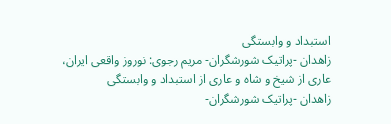استبداد و وابستگی
زاهدان -پراتیک شورشگران- مریم رجوی: نوروز واقعی ایران، عاری از شیخ و شاه و عاری از استبداد و وابستگی
زاهدان -پراتیک شورشگران-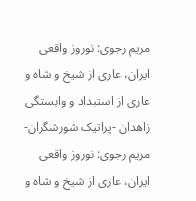مریم رجوی: نوروز واقعی ایران، عاری از شیخ و شاه و عاری از استبداد و وابستگی
زاهدان -پراتیک شورشگران- مریم رجوی: نوروز واقعی ایران، عاری از شیخ و شاه و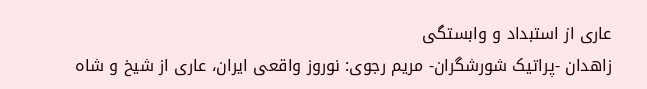عاری از استبداد و وابستگی
زاهدان -پراتیک شورشگران- مریم رجوی: نوروز واقعی ایران، عاری از شیخ و شاه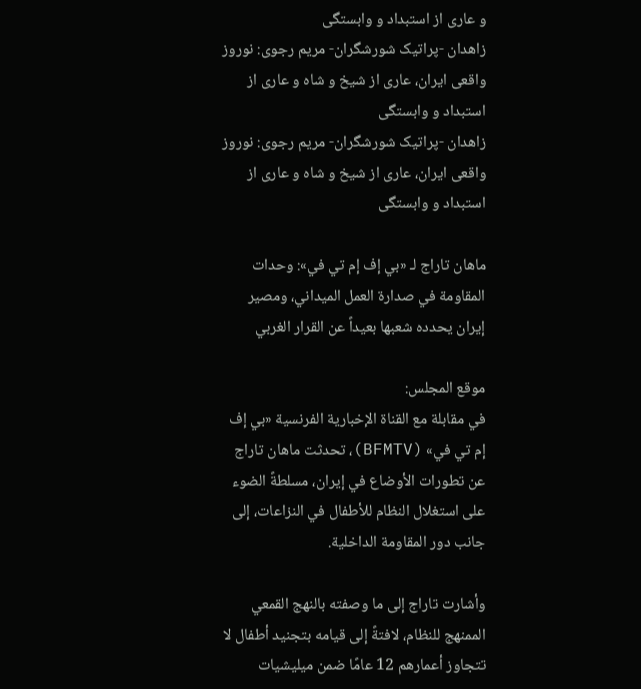و عاری از استبداد و وابستگی
زاهدان -پراتیک شورشگران- مریم رجوی: نوروز واقعی ایران، عاری از شیخ و شاه و عاری از استبداد و وابستگی
زاهدان -پراتیک شورشگران- مریم رجوی: نوروز واقعی ایران، عاری از شیخ و شاه و عاری از استبداد و وابستگی

ماهان تاراج لـ «بي إف إم تي في»: وحدات المقاومة في صدارة العمل الميداني، ومصير إيران يحدده شعبها بعيداً عن القرار الغربي

موقع المجلس:
في مقابلة مع القناة الإخبارية الفرنسية «بي إف إم تي في» (BFMTV)، تحدثت ماهان تاراج عن تطورات الأوضاع في إيران، مسلطةً الضوء على استغلال النظام للأطفال في النزاعات، إلى جانب دور المقاومة الداخلية.

وأشارت تاراج إلى ما وصفته بالنهج القمعي الممنهج للنظام، لافتةً إلى قيامه بتجنيد أطفال لا تتجاوز أعمارهم 12 عامًا ضمن ميليشيات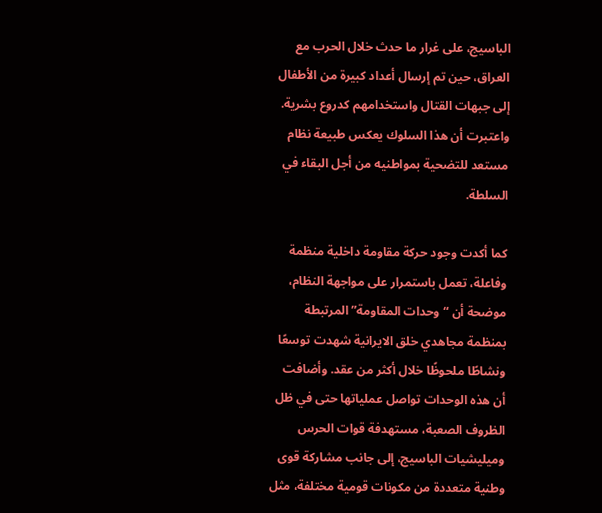الباسيج، على غرار ما حدث خلال الحرب مع العراق، حين تم إرسال أعداد كبيرة من الأطفال إلى جبهات القتال واستخدامهم كدروع بشرية. واعتبرت أن هذا السلوك يعكس طبيعة نظام مستعد للتضحية بمواطنيه من أجل البقاء في السلطة.

كما أكدت وجود حركة مقاومة داخلية منظمة وفاعلة، تعمل باستمرار على مواجهة النظام، موضحة أن “وحدات المقاومة” المرتبطة بمنظمة مجاهدي خلق الایرانیة شهدت توسعًا ونشاطًا ملحوظًا خلال أكثر من عقد. وأضافت أن هذه الوحدات تواصل عملياتها حتى في ظل الظروف الصعبة، مستهدفة قوات الحرس وميليشيات الباسيج، إلى جانب مشاركة قوى وطنية متعددة من مكونات قومية مختلفة، مثل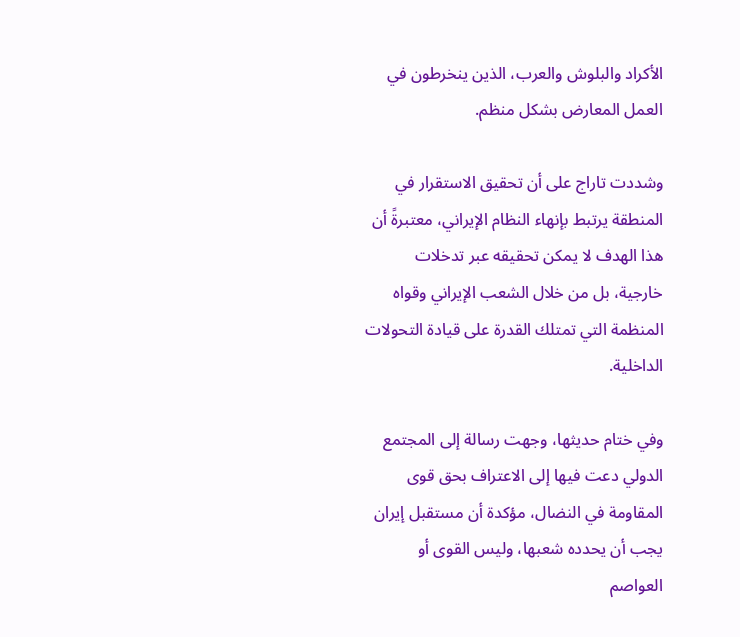الأكراد والبلوش والعرب، الذين ينخرطون في العمل المعارض بشكل منظم.

وشددت تاراج على أن تحقيق الاستقرار في المنطقة يرتبط بإنهاء النظام الإيراني، معتبرةً أن هذا الهدف لا يمكن تحقيقه عبر تدخلات خارجية، بل من خلال الشعب الإيراني وقواه المنظمة التي تمتلك القدرة على قيادة التحولات الداخلية.

وفي ختام حديثها، وجهت رسالة إلى المجتمع الدولي دعت فيها إلى الاعتراف بحق قوى المقاومة في النضال، مؤكدة أن مستقبل إيران يجب أن يحدده شعبها، وليس القوى أو العواصم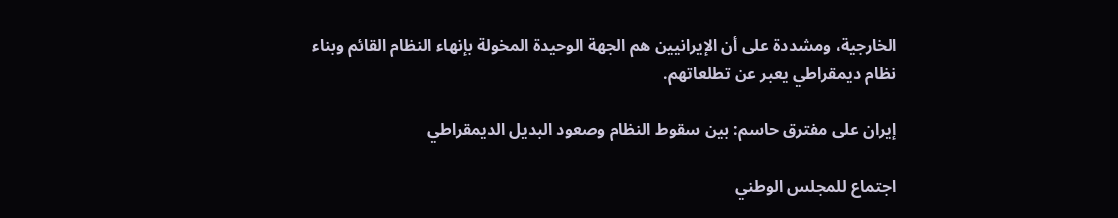الخارجية، ومشددة على أن الإيرانيين هم الجهة الوحيدة المخولة بإنهاء النظام القائم وبناء نظام ديمقراطي يعبر عن تطلعاتهم.

إيران على مفترق حاسم: بين سقوط النظام وصعود البديل الديمقراطي

اجتماع للمجلس الوطني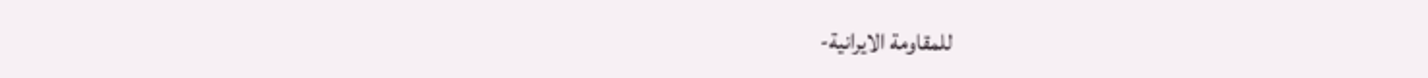للمقاومة الایرانیة-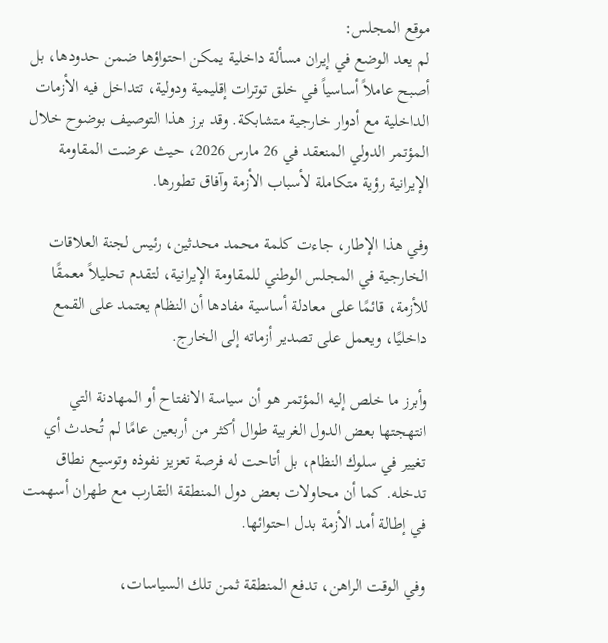موقع المجلس:
لم يعد الوضع في إيران مسألة داخلية يمكن احتواؤها ضمن حدودها، بل أصبح عاملاً أساسياً في خلق توترات إقليمية ودولية، تتداخل فيه الأزمات الداخلية مع أدوار خارجية متشابكة. وقد برز هذا التوصيف بوضوح خلال المؤتمر الدولي المنعقد في 26 مارس 2026، حيث عرضت المقاومة الإيرانية رؤية متكاملة لأسباب الأزمة وآفاق تطورها.

وفي هذا الإطار، جاءت كلمة محمد محدثين، رئيس لجنة العلاقات الخارجية في المجلس الوطني للمقاومة الإيرانية، لتقدم تحليلاً معمقًا للأزمة، قائمًا على معادلة أساسية مفادها أن النظام يعتمد على القمع داخليًا، ويعمل على تصدير أزماته إلى الخارج.

وأبرز ما خلص إليه المؤتمر هو أن سياسة الانفتاح أو المهادنة التي انتهجتها بعض الدول الغربية طوال أكثر من أربعين عامًا لم تُحدث أي تغيير في سلوك النظام، بل أتاحت له فرصة تعزيز نفوذه وتوسيع نطاق تدخله. كما أن محاولات بعض دول المنطقة التقارب مع طهران أسهمت في إطالة أمد الأزمة بدل احتوائها.

وفي الوقت الراهن، تدفع المنطقة ثمن تلك السياسات،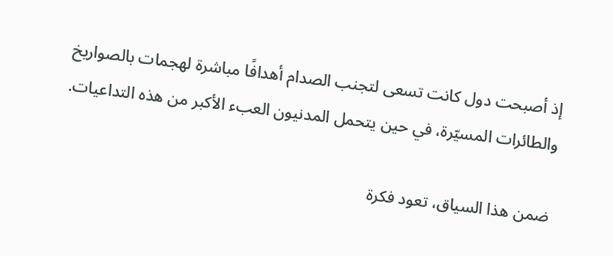إذ أصبحت دول كانت تسعى لتجنب الصدام أهدافًا مباشرة لهجمات بالصواريخ والطائرات المسيّرة، في حين يتحمل المدنيون العبء الأكبر من هذه التداعيات.

ضمن هذا السياق، تعود فكرة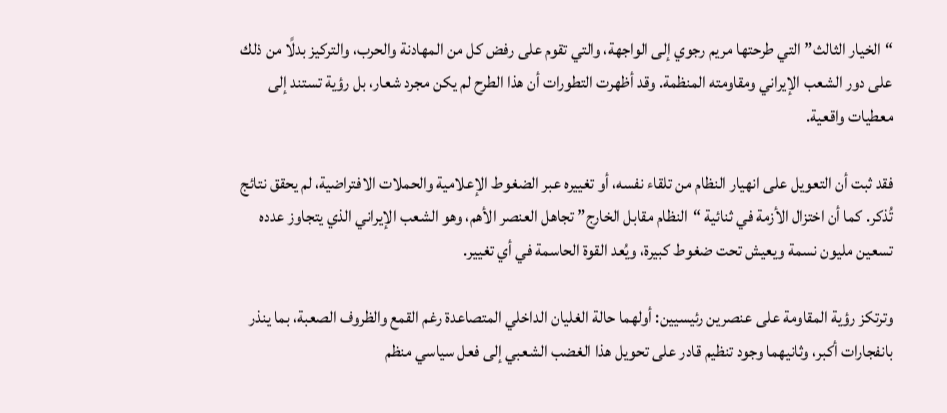“الخيار الثالث” التي طرحتها مريم رجوي إلى الواجهة، والتي تقوم على رفض كل من المهادنة والحرب، والتركيز بدلًا من ذلك على دور الشعب الإيراني ومقاومته المنظمة. وقد أظهرت التطورات أن هذا الطرح لم يكن مجرد شعار، بل رؤية تستند إلى معطيات واقعية.

فقد ثبت أن التعويل على انهيار النظام من تلقاء نفسه، أو تغييره عبر الضغوط الإعلامية والحملات الافتراضية، لم يحقق نتائج تُذكر. كما أن اختزال الأزمة في ثنائية “النظام مقابل الخارج” تجاهل العنصر الأهم، وهو الشعب الإيراني الذي يتجاوز عدده تسعين مليون نسمة ويعيش تحت ضغوط كبيرة، ويُعد القوة الحاسمة في أي تغيير.

وترتكز رؤية المقاومة على عنصرين رئيسيين: أولهما حالة الغليان الداخلي المتصاعدة رغم القمع والظروف الصعبة، بما ينذر بانفجارات أكبر، وثانيهما وجود تنظيم قادر على تحويل هذا الغضب الشعبي إلى فعل سياسي منظم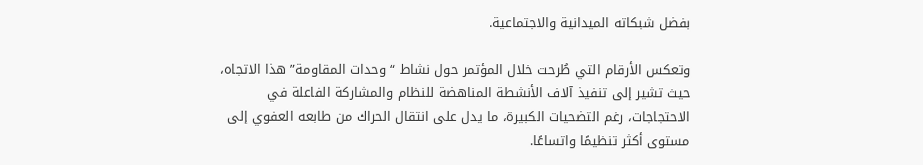بفضل شبكاته الميدانية والاجتماعية.

وتعكس الأرقام التي طُرحت خلال المؤتمر حول نشاط “وحدات المقاومة” هذا الاتجاه، حيث تشير إلى تنفيذ آلاف الأنشطة المناهضة للنظام والمشاركة الفاعلة في الاحتجاجات، رغم التضحيات الكبيرة، ما يدل على انتقال الحراك من طابعه العفوي إلى مستوى أكثر تنظيمًا واتساعًا.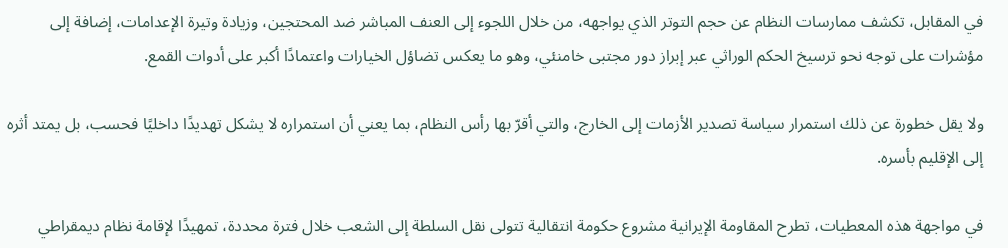في المقابل، تكشف ممارسات النظام عن حجم التوتر الذي يواجهه، من خلال اللجوء إلى العنف المباشر ضد المحتجين، وزيادة وتيرة الإعدامات، إضافة إلى مؤشرات على توجه نحو ترسيخ الحكم الوراثي عبر إبراز دور مجتبى خامنئي، وهو ما يعكس تضاؤل الخيارات واعتمادًا أكبر على أدوات القمع.

ولا يقل خطورة عن ذلك استمرار سياسة تصدير الأزمات إلى الخارج، والتي أقرّ بها رأس النظام، بما يعني أن استمراره لا يشكل تهديدًا داخليًا فحسب، بل يمتد أثره إلى الإقليم بأسره.

في مواجهة هذه المعطيات، تطرح المقاومة الإيرانية مشروع حكومة انتقالية تتولى نقل السلطة إلى الشعب خلال فترة محددة، تمهيدًا لإقامة نظام ديمقراطي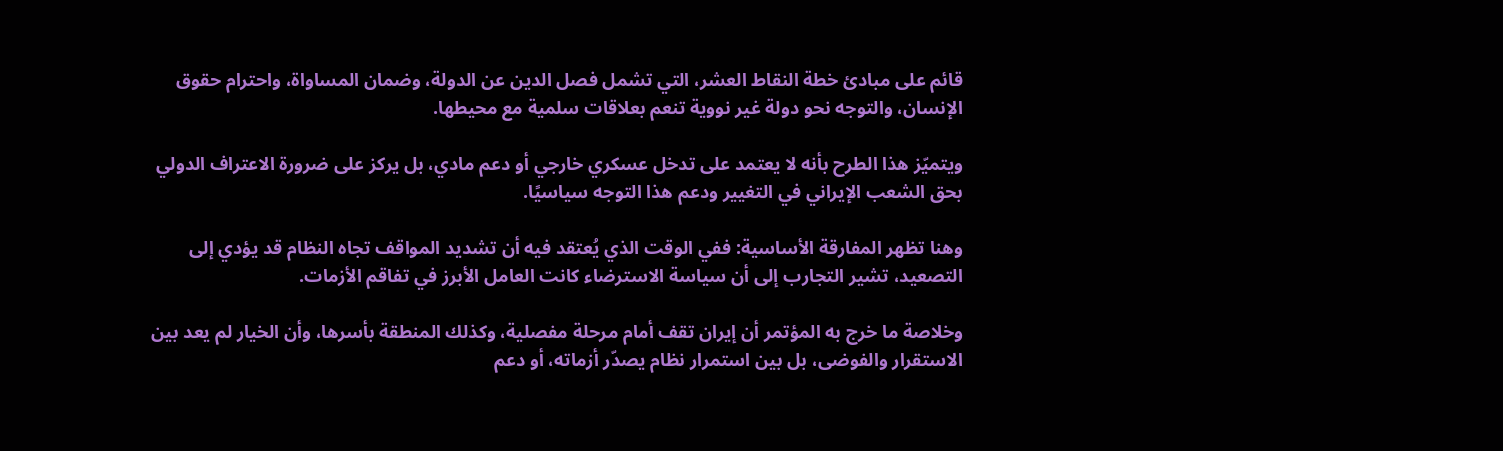قائم على مبادئ خطة النقاط العشر، التي تشمل فصل الدين عن الدولة، وضمان المساواة، واحترام حقوق الإنسان، والتوجه نحو دولة غير نووية تنعم بعلاقات سلمية مع محيطها.

ويتميّز هذا الطرح بأنه لا يعتمد على تدخل عسكري خارجي أو دعم مادي، بل يركز على ضرورة الاعتراف الدولي بحق الشعب الإيراني في التغيير ودعم هذا التوجه سياسيًا.

وهنا تظهر المفارقة الأساسية: ففي الوقت الذي يُعتقد فيه أن تشديد المواقف تجاه النظام قد يؤدي إلى التصعيد، تشير التجارب إلى أن سياسة الاسترضاء كانت العامل الأبرز في تفاقم الأزمات.

وخلاصة ما خرج به المؤتمر أن إيران تقف أمام مرحلة مفصلية، وكذلك المنطقة بأسرها، وأن الخيار لم يعد بين الاستقرار والفوضى، بل بين استمرار نظام يصدّر أزماته، أو دعم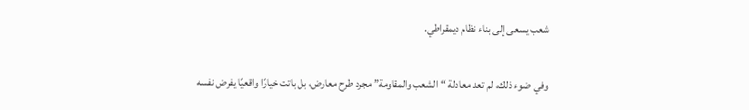شعب يسعى إلى بناء نظام ديمقراطي.

وفي ضوء ذلك، لم تعد معادلة “الشعب والمقاومة” مجرد طرح معارض، بل باتت خيارًا واقعيًا يفرض نفسه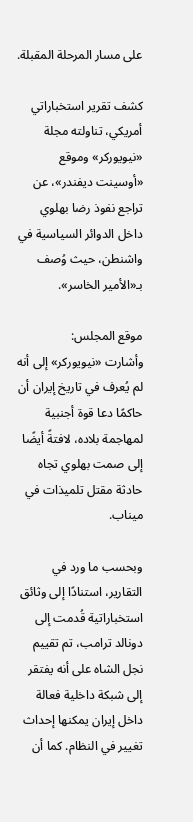على مسار المرحلة المقبلة.

كشف تقرير استخباراتي أمريكي، تناولته مجلة «نيويوركر» وموقع «أوسينت ديفندر»، عن تراجع نفوذ رضا بهلوي داخل الدوائر السياسية في واشنطن، حيث وُصف بـ«الأمير الخاسر».

موقع المجلس:
وأشارت «نيويوركر» إلى أنه لم يُعرف في تاريخ إيران أن حاكمًا دعا قوة أجنبية لمهاجمة بلاده، لافتةً أيضًا إلى صمت بهلوي تجاه حادثة مقتل تلميذات في ميناب.

وبحسب ما ورد في التقارير، استنادًا إلى وثائق استخباراتية قُدمت إلى دونالد ترامب، تم تقييم نجل الشاه على أنه يفتقر إلى شبكة داخلية فعالة داخل إيران يمكنها إحداث تغيير في النظام. كما أن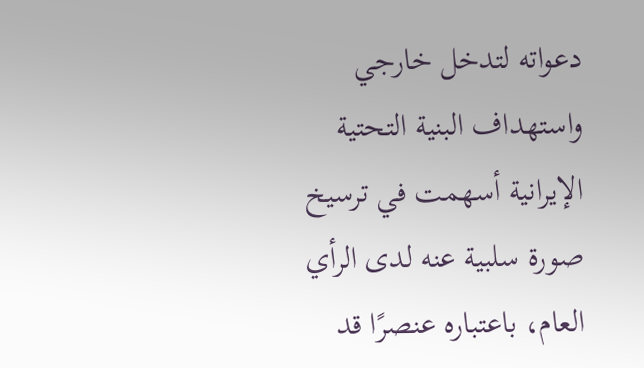دعواته لتدخل خارجي واستهداف البنية التحتية الإيرانية أسهمت في ترسيخ صورة سلبية عنه لدى الرأي العام، باعتباره عنصرًا قد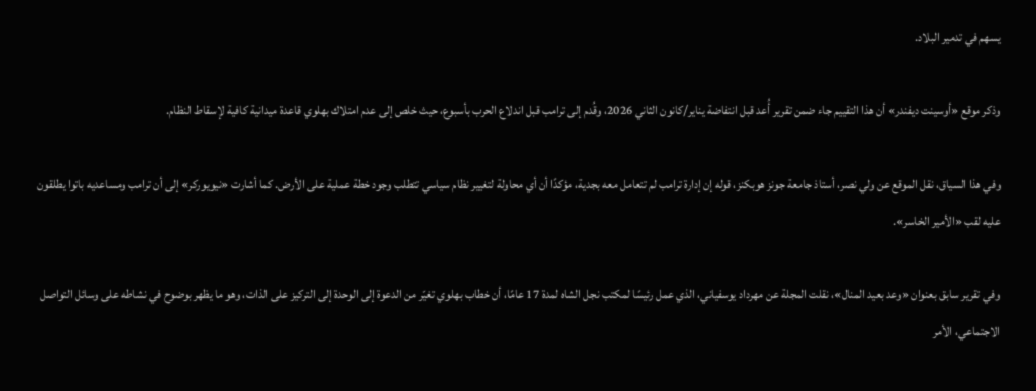يسهم في تدمير البلاد.

وذكر موقع «أوسينت ديفندر» أن هذا التقييم جاء ضمن تقرير أُعد قبل انتفاضة يناير/كانون الثاني 2026، وقُدم إلى ترامب قبل اندلاع الحرب بأسبوع، حيث خلص إلى عدم امتلاك بهلوي قاعدة ميدانية كافية لإسقاط النظام.

وفي هذا السياق، نقل الموقع عن ولي نصر، أستاذ جامعة جونز هوبكنز، قوله إن إدارة ترامب لم تتعامل معه بجدية، مؤكدًا أن أي محاولة لتغيير نظام سياسي تتطلب وجود خطة عملية على الأرض. كما أشارت «نيويوركر» إلى أن ترامب ومساعديه باتوا يطلقون عليه لقب «الأمير الخاسر».

وفي تقرير سابق بعنوان «وعد بعيد المنال»، نقلت المجلة عن مهرداد يوسفياني، الذي عمل رئيسًا لمكتب نجل الشاه لمدة 17 عامًا، أن خطاب بهلوي تغيّر من الدعوة إلى الوحدة إلى التركيز على الذات، وهو ما يظهر بوضوح في نشاطه على وسائل التواصل الاجتماعي، الأمر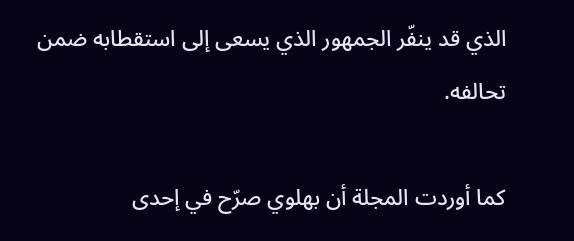الذي قد ينفّر الجمهور الذي يسعى إلى استقطابه ضمن تحالفه.

كما أوردت المجلة أن بهلوي صرّح في إحدى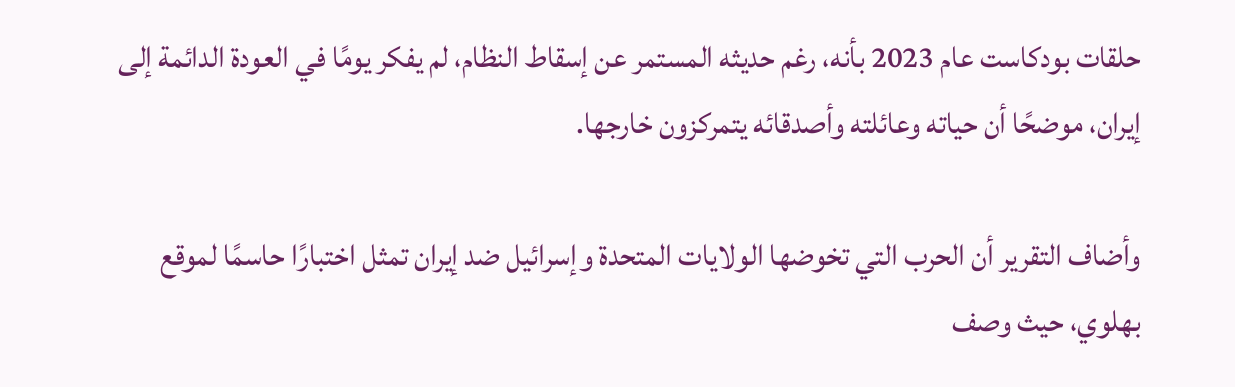حلقات بودكاست عام 2023 بأنه، رغم حديثه المستمر عن إسقاط النظام، لم يفكر يومًا في العودة الدائمة إلى إيران، موضحًا أن حياته وعائلته وأصدقائه يتمركزون خارجها.

وأضاف التقرير أن الحرب التي تخوضها الولايات المتحدة وإسرائيل ضد إيران تمثل اختبارًا حاسمًا لموقع بهلوي، حيث وصف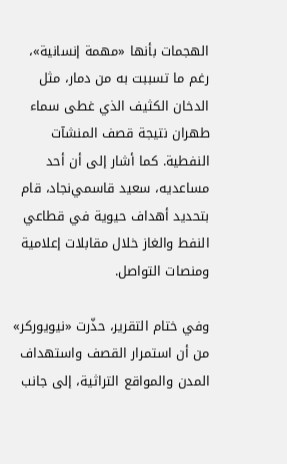الهجمات بأنها «مهمة إنسانية»، رغم ما تسببت به من دمار، مثل الدخان الكثيف الذي غطى سماء طهران نتيجة قصف المنشآت النفطية. كما أشار إلى أن أحد مساعديه، سعيد قاسمي‌نجاد، قام بتحديد أهداف حيوية في قطاعي النفط والغاز خلال مقابلات إعلامية ومنصات التواصل.

وفي ختام التقرير، حذّرت «نيويوركر» من أن استمرار القصف واستهداف المدن والمواقع التراثية، إلى جانب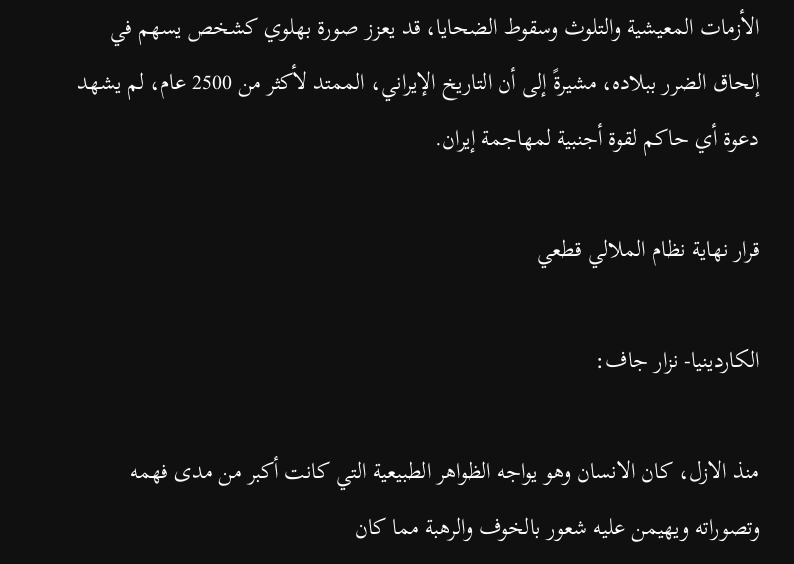الأزمات المعيشية والتلوث وسقوط الضحايا، قد يعزز صورة بهلوي كشخص يسهم في إلحاق الضرر ببلاده، مشيرةً إلى أن التاريخ الإيراني، الممتد لأكثر من 2500 عام، لم يشهد دعوة أي حاكم لقوة أجنبية لمهاجمة إيران.

قرار نهاية نظام الملالي قطعي

الكاردينيا- نزار جاف:

منذ الازل، کان الانسان وهو يواجه الظواهر الطبيعية التي کانت أکبر من مدى فهمه وتصوراته ويهيمن عليه شعور بالخوف والرهبة مما کان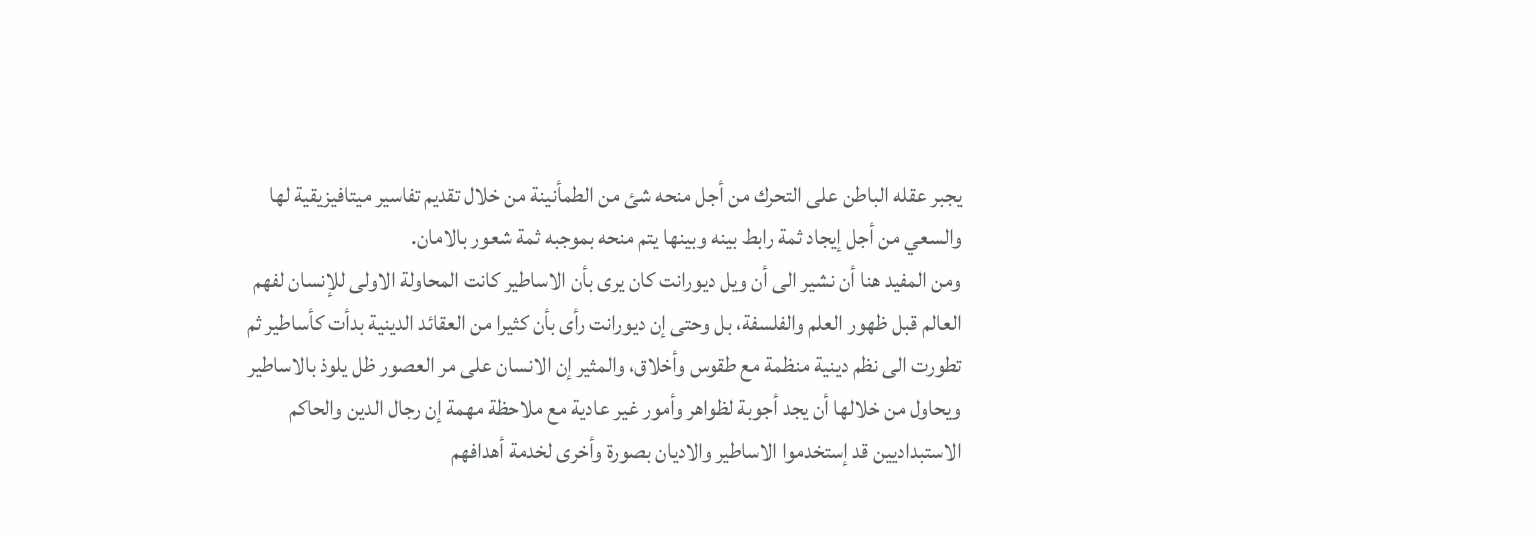يجبر عقله الباطن على التحرك من أجل منحه شئ من الطمأنينة من خلال تقديم تفاسير ميتافيزيقية لها والسعي من أجل إيجاد ثمة رابط بينه وبينها يتم منحه بموجبه ثمة شعور بالامان.
ومن المفيد هنا أن نشير الى أن ويل ديورانت کان يرى بأن الاساطير کانت المحاولة الاولى للإنسان لفهم العالم قبل ظهور العلم والفلسفة، بل وحتى إن ديورانت رأى بأن کثيرا من العقائد الدينية بدأت کأساطير ثم تطورت الى نظم دينية منظمة مع طقوس وأخلاق، والمثير إن الانسان على مر العصور ظل يلوذ بالاساطير ويحاول من خلالها أن يجد أجوبة لظواهر وأمور غير عادية مع ملاحظة مهمة إن رجال الدين والحاکم الاستبداديين قد إستخدموا الاساطير والاديان بصورة وأخرى لخدمة أهدافهم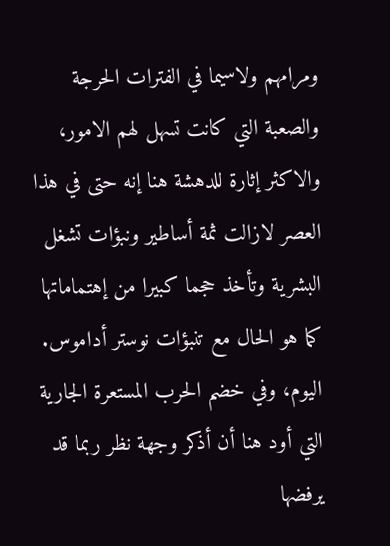ومرامهم ولاسيما في الفترات الحرجة والصعبة التي کانت تسهل لهم الامور، والاکثر إثارة للدهشة هنا إنه حتى في هذا العصر لازالت ثمة أساطير ونبؤات تشغل البشرية وتأخذ حجما کبيرا من إهتماماتها کما هو الحال مع تنبؤات نوستر أداموس.
اليوم، وفي خضم الحرب المستعرة الجارية التي أود هنا أن أذکر وجهة نظر ربما قد يرفضها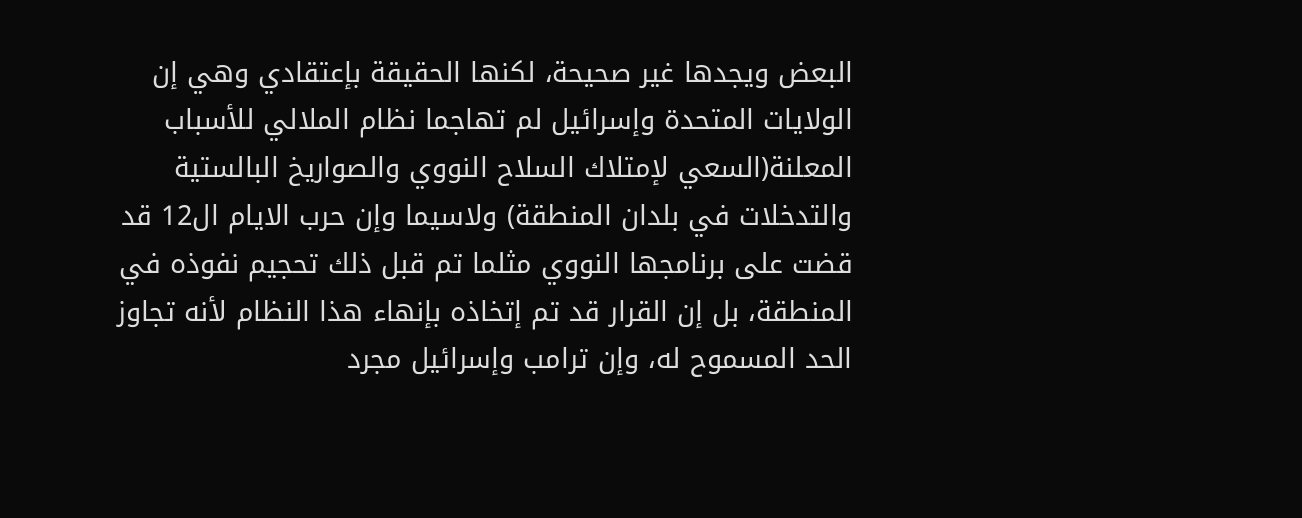البعض ويجدها غير صحيحة، لکنها الحقيقة بإعتقادي وهي إن الولايات المتحدة وإسرائيل لم تهاجما نظام الملالي للأسباب المعلنة(السعي لإمتلاك السلاح النووي والصواريخ البالستية والتدخلات في بلدان المنطقة) ولاسيما وإن حرب الايام ال12 قد قضت على برنامجها النووي مثلما تم قبل ذلك تحجيم نفوذه في المنطقة، بل إن القرار قد تم إتخاذه بإنهاء هذا النظام لأنه تجاوز الحد المسموح له، وإن ترامب وإسرائيل مجرد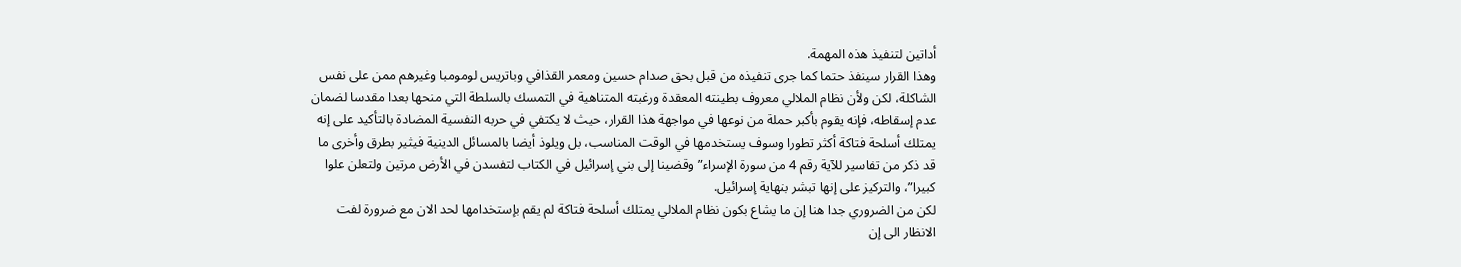أداتين لتنفيذ هذه المهمة.
وهذا القرار سينفذ حتما کما جرى تنفيذه من قبل بحق صدام حسين ومعمر القذافي وباتريس لومومبا وغيرهم ممن على نفس الشاکلة، لکن ولأن نظام الملالي معروف بطينته المعقدة ورغبته المتناهية في التمسك بالسلطة التي منحها بعدا مقدسا لضمان عدم إسقاطه، فإنه يقوم بأکبر حملة من نوعها في مواجهة هذا القرار، حيث لا يکتفي في حربه النفسية المضادة بالتأکيد على إنه يمتلك أسلحة فتاکة أکثر تطورا وسوف يستخدمها في الوقت المناسب، بل ويلوذ أيضا بالمسائل الدينية فيثير بطرق وأخرى ما قد ذکر من تفاسير للآية رقم 4 من سورة الإسراء” وقضينا إلى بني إسرائيل في الكتاب لتفسدن في الأرض مرتين ولتعلن علوا كبيرا”، والترکيز على إنها تبشر بنهاية إسرائيل.
لکن من الضروري جدا هنا إن ما يشاع بکون نظام الملالي يمتلك أسلحة فتاکة لم يقم بإستخدامها لحد الان مع ضرورة لفت الانظار الى إن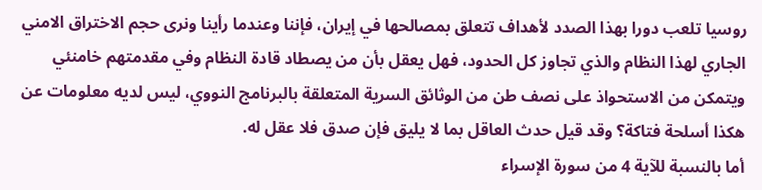روسيا تلعب دورا بهذا الصدد لأهداف تتعلق بمصالحها في إيران، فإننا وعندما رأينا ونرى حجم الاختراق الامني الجاري لهذا النظام والذي تجاوز کل الحدود، فهل يعقل بأن من يصطاد قادة النظام وفي مقدمتهم خامنئي ويتمکن من الاستحواذ على نصف طن من الوثائق السرية المتعلقة بالبرنامج النووي، ليس لديه معلومات عن هکذا أسلحة فتاکة؟ وقد قيل حدث العاقل بما لا يليق فإن صدق فلا عقل له.
أما بالنسبة للآية 4 من سورة الإسراء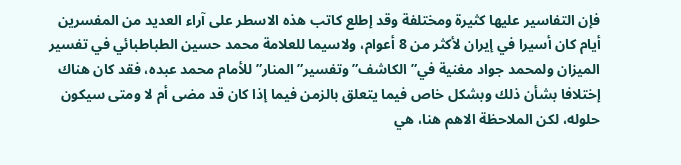فإن التفاسير عليها کثيرة ومختلفة وقد إطلع کاتب هذه الاسطر على آراء العديد من المفسرين أيام کان أسيرا في إيران لأکثر من 8 أعوام، ولاسيما للعلامة محمد حسين الطباطبائي في تفسير الميزان ولمحمد جواد مغنية في”الکاشف” وتفسير”المنار” للأمام محمد عبدە، فقد کان هناك إختلافا بشأن ذلك وبشکل خاص فيما يتعلق بالزمن فيما إذا کان قد مضى أم لا ومتى سيکون حلوله، لکن الملاحظة الاهم هنا، هي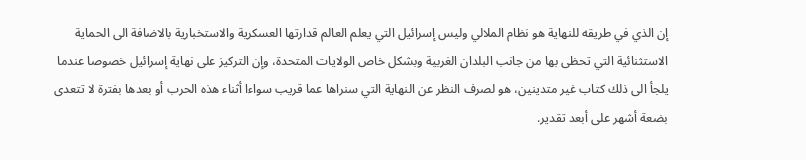إن الذي في طريقه للنهاية هو نظام الملالي وليس إسرائيل التي يعلم العالم قدارتها العسکرية والاستخبارية بالاضافة الى الحماية الاستثنائية التي تحظى بها من جانب البلدان الغربية وبشکل خاص الولايات المتحدة، وإن الترکيز على نهاية إسرائيل خصوصا عندما يلجأ الى ذلك کتاب غير متدينين، هو لصرف النظر عن النهاية التي سنراها عما قريب سواءا أثناء هذه الحرب أو بعدها بفترة لا تتعدى بضعة أشهر على أبعد تقدير.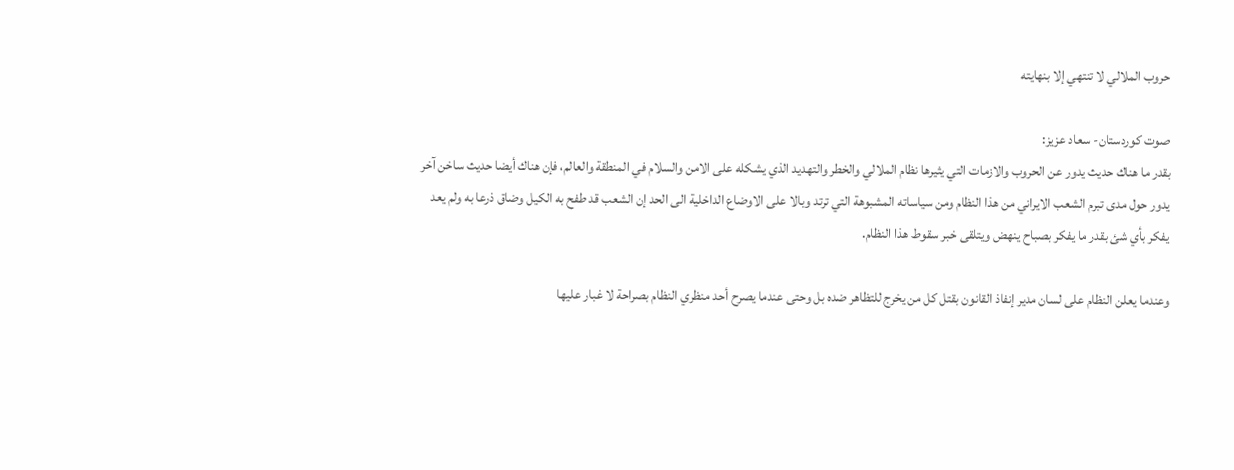حروب الملالي لا تنتهي إلا بنهايته

صوت كوردستان- سعاد عزيز:
بقدر ما هناك حديث يدور عن الحروب والازمات التي يثيرها نظام الملالي والخطر والتهديد الذي يشکله على الامن والسلام في المنطقة والعالم، فإن هناك أيضا حديث ساخن آخر يدور حول مدى تبرم الشعب الايراني من هذا النظام ومن سياساته المشبوهة التي ترتد وبالا على الاوضاع الداخلية الى الحد إن الشعب قد طفح به الکيل وضاق ذرعا به ولم يعد يفکر بأي شئ بقدر ما يفکر بصباح ينهض ويتلقى خبر سقوط هذا النظام.

وعندما يعلن النظام على لسان مدير إنفاذ القانون بقتل کل من يخرج للتظاهر ضده بل وحتى عندما يصرح أحد منظري النظام بصراحة لا غبار عليها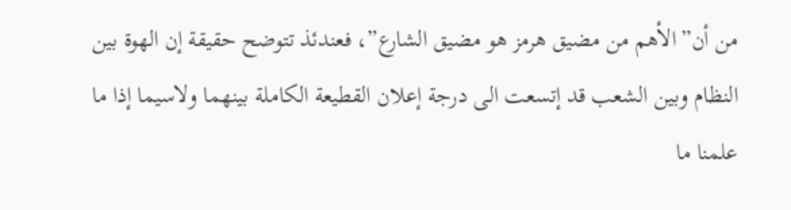من أن”الأهم من مضيق هرمز هو مضيق الشارع”، فعندئذ تتوضح حقيقة إن الهوة بين النظام وبين الشعب قد إتسعت الى درجة إعلان القطيعة الکاملة بينهما ولاسيما إذا ما علمنا ما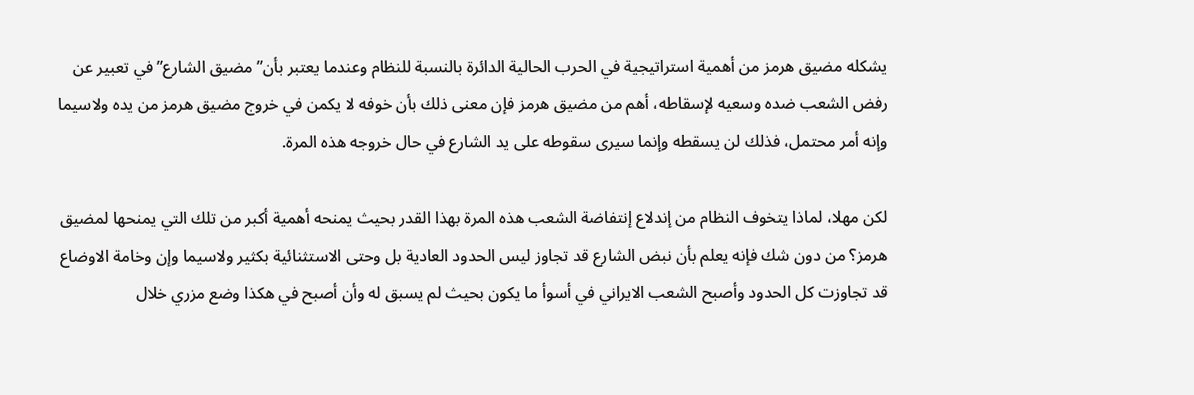يشکله مضيق هرمز من أهمية استراتيجية في الحرب الحالية الدائرة بالنسبة للنظام وعندما يعتبر بأن”مضيق الشارع” في تعبير عن رفض الشعب ضده وسعيه لإسقاطه، أهم من مضيق هرمز فإن معنى ذلك بأن خوفه لا يکمن في خروج مضيق هرمز من يده ولاسيما وإنه أمر محتمل، فذلك لن يسقطه وإنما سيرى سقوطه على يد الشارع في حال خروجه هذه المرة.

لکن مهلا، لماذا يتخوف النظام من إندلاع إنتفاضة الشعب هذه المرة بهذا القدر بحيث يمنحه أهمية أکبر من تلك التي يمنحها لمضيق هرمز؟ من دون شك فإنه يعلم بأن نبض الشارع قد تجاوز ليس الحدود العادية بل وحتى الاستثنائية بکثير ولاسيما وإن وخامة الاوضاع قد تجاوزت کل الحدود وأصبح الشعب الايراني في أسوأ ما يکون بحيث لم يسبق له وأن أصبح في هکذا وضع مزري خلال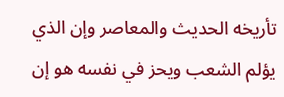تأريخه الحديث والمعاصر وإن الذي يؤلم الشعب ويحز في نفسه هو إن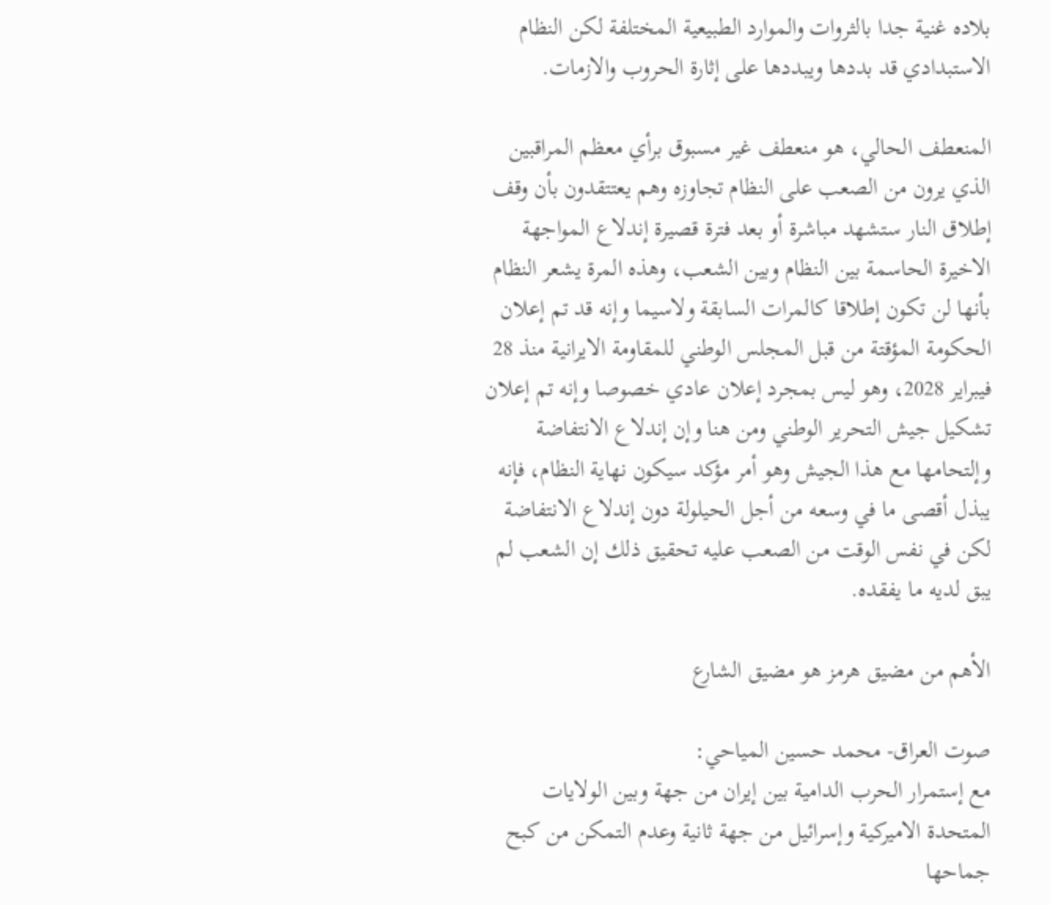بلاده غنية جدا بالثروات والموارد الطبيعية المختلفة لکن النظام الاستبدادي قد بددها ويبددها على إثارة الحروب والازمات.

المنعطف الحالي، هو منعطف غير مسبوق برأي معظم المراقبين الذي يرون من الصعب على النظام تجاوزه وهم يعتتقدون بأن وقف إطلاق النار ستشهد مباشرة أو بعد فترة قصيرة إندلاع المواجهة الاخيرة الحاسمة بين النظام وبين الشعب، وهذه المرة يشعر النظام بأنها لن تکون إطلاقا کالمرات السابقة ولاسيما وإنه قد تم إعلان الحکومة المؤقتة من قبل المجلس الوطني للمقاومة الايرانية منذ 28 فيبراير 2028، وهو ليس بمجرد إعلان عادي خصوصا وإنه تم إعلان تشکيل جيش التحرير الوطني ومن هنا وإن إندلاع الانتفاضة وإلتحامها مع هذا الجيش وهو أمر مؤکد سيکون نهاية النظام، فإنه يبذل أقصى ما في وسعه من أجل الحيلولة دون إندلاع الانتفاضة لکن في نفس الوقت من الصعب عليه تحقيق ذلك إن الشعب لم يبق لديه ما يفقده.

الأهم من مضيق هرمز هو مضيق الشارع

صوت العراق- محمد حسين المياحي:
مع إستمرار الحرب الدامية بين إيران من جهة وبين الولايات المتحدة الاميرکية وإسرائيل من جهة ثانية وعدم التمکن من کبح جماحها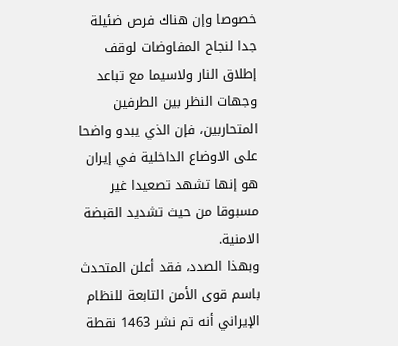خصوصا وإن هناك فرص ضئيلة جدا لنجاح المفاوضات لوقف إطلاق النار ولاسيما مع تباعد وجهات النظر بين الطرفين المتحاربين، فإن الذي يبدو واضحا على الاوضاع الداخلية في إيران هو إنها تشهد تصعيدا غير مسبوقا من حيث تشديد القبضة الامنية.
وبهذا الصدد، فقد أعلن المتحدث باسم قوى الأمن التابعة للنظام الإيراني أنه تم نشر 1463 نقطة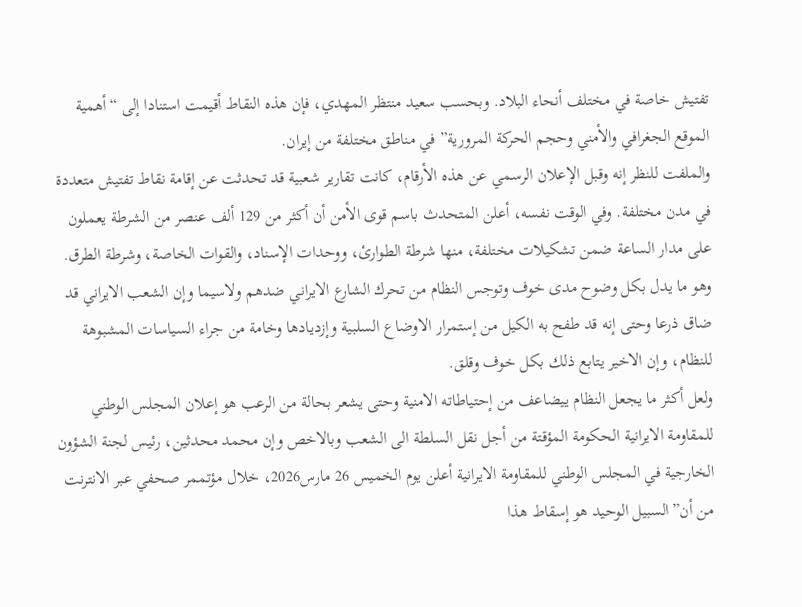تفتيش خاصة في مختلف أنحاء البلاد. وبحسب سعيد منتظر المهدي، فإن هذه النقاط أقيمت استنادا إلى “أهمية الموقع الجغرافي والأمني وحجم الحركة المرورية” في مناطق مختلفة من إيران.
والملفت للنظر إنه وقبل الإعلان الرسمي عن هذه الأرقام، كانت تقارير شعبية قد تحدثت عن إقامة نقاط تفتيش متعددة في مدن مختلفة. وفي الوقت نفسه، أعلن المتحدث باسم قوى الأمن أن أكثر من 129 ألف عنصر من الشرطة يعملون على مدار الساعة ضمن تشكيلات مختلفة، منها شرطة الطوارئ، ووحدات الإسناد، والقوات الخاصة، وشرطة الطرق. وهو ما يدل بکل وضوح مدى خوف وتوجس النظام من تحرك الشارع الايراني ضدهم ولاسيما وإن الشعب الايراني قد ضاق ذرعا وحتى إنه قد طفح به الکيل من إستمرار الاوضاع السلبية وإزديادها وخامة من جراء السياسات المشبوهة للنظام، وإن الاخير يتابع ذلك بکل خوف وقلق.
ولعل أکثر ما يجعل النظام ييضاعف من إحتياطاته الامنية وحتى يشعر بحالة من الرعب هو إعلان المجلس الوطني للمقاومة الايرانية الحکومة المؤقتة من أجل نقل السلطة الى الشعب وبالاخص وإن محمد محدثين، رئيس لجنة الشؤون الخارجية في المجلس الوطني للمقاومة الايرانية أعلن يوم الخميس 26 مارس2026، خلال مؤتممر صحفي عبر الانترنت من أن”السبيل الوحيد هو إسقاط هذا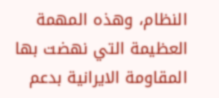النظام، وهذه المهمة العظيمة التي نهضت بها المقاومة الايرانية بدعم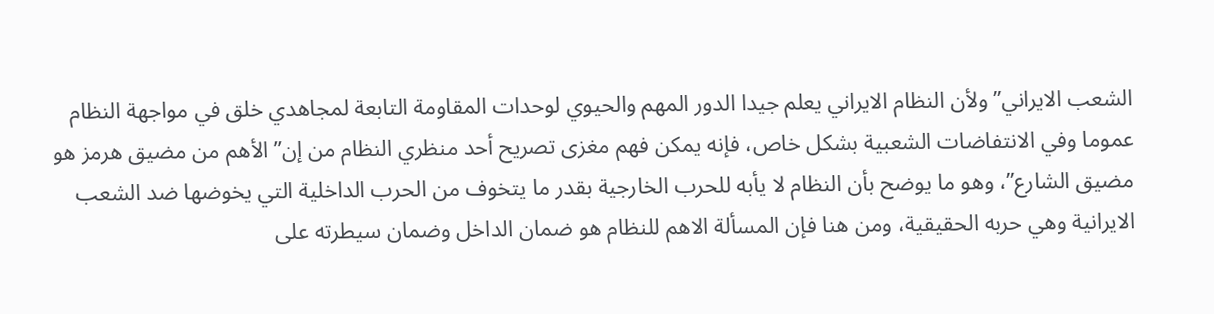الشعب الايراني” ولأن النظام الايراني يعلم جيدا الدور المهم والحيوي لوحدات المقاومة التابعة لمجاهدي خلق في مواجهة النظام عموما وفي الانتفاضات الشعبية بشکل خاص، فإنه يمکن فهم مغزى تصريح أحد منظري النظام من إن”الأهم من مضيق هرمز هو مضيق الشارع”، وهو ما يوضح بأن النظام لا يأبه للحرب الخارجية بقدر ما يتخوف من الحرب الداخلية التي يخوضها ضد الشعب الايرانية وهي حربه الحقيقية، ومن هنا فإن المسألة الاهم للنظام هو ضمان الداخل وضمان سيطرته على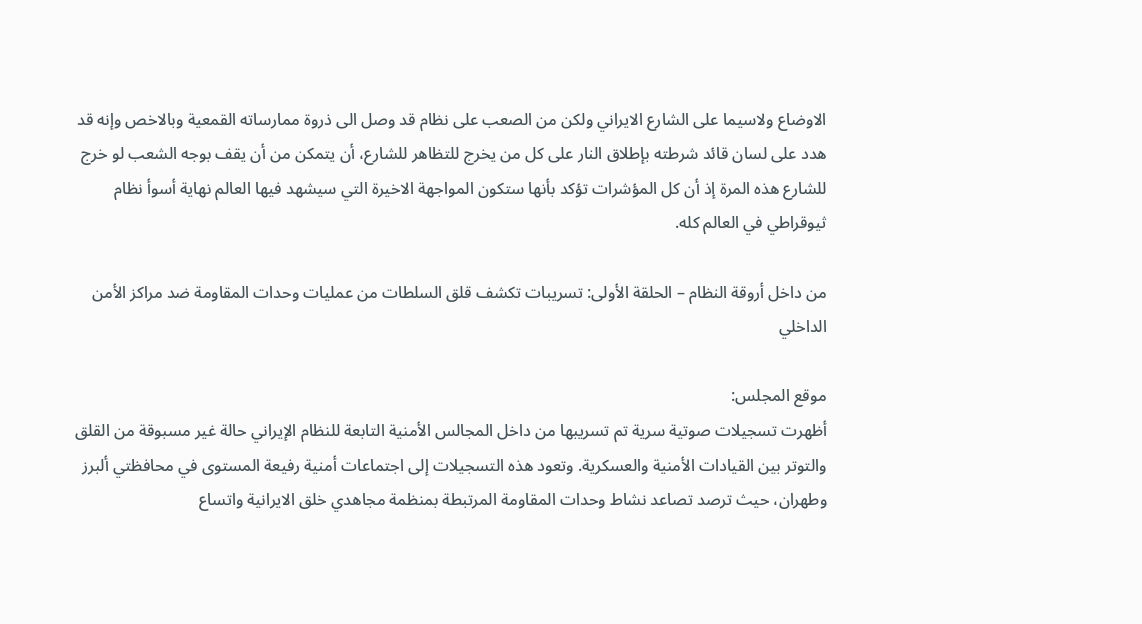الاوضاع ولاسيما على الشارع الايراني ولکن من الصعب على نظام قد وصل الى ذروة ممارساته القمعية وبالاخص وإنه قد هدد على لسان قائد شرطته بإطلاق النار على کل من يخرج للتظاهر للشارع، أن يتمکن من أن يقف بوجه الشعب لو خرج للشارع هذه المرة إذ أن کل المؤشرات تؤکد بأنها ستکون المواجهة الاخيرة التي سيشهد فيها العالم نهاية أسوأ نظام ثيوقراطي في العالم کله.

من داخل أروقة النظام – الحلقة الأولى: تسريبات تكشف قلق السلطات من عمليات وحدات المقاومة ضد مراكز الأمن الداخلي

موقع المجلس:
أظهرت تسجيلات صوتية سرية تم تسريبها من داخل المجالس الأمنية التابعة للنظام الإيراني حالة غير مسبوقة من القلق والتوتر بين القيادات الأمنية والعسكرية. وتعود هذه التسجيلات إلى اجتماعات أمنية رفيعة المستوى في محافظتي ألبرز وطهران، حيث ترصد تصاعد نشاط وحدات المقاومة المرتبطة بمنظمة مجاهدي خلق الایرانیة واتساع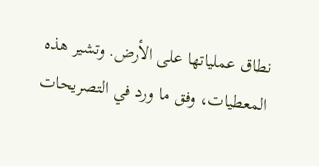نطاق عملياتها على الأرض. وتشير هذه المعطيات، وفق ما ورد في التصريحات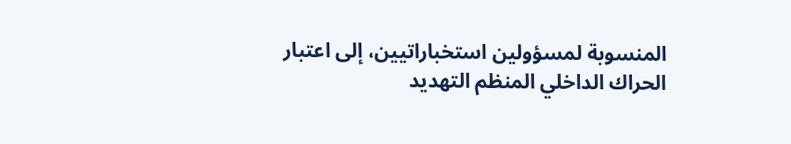المنسوبة لمسؤولين استخباراتيين، إلى اعتبار الحراك الداخلي المنظم التهديد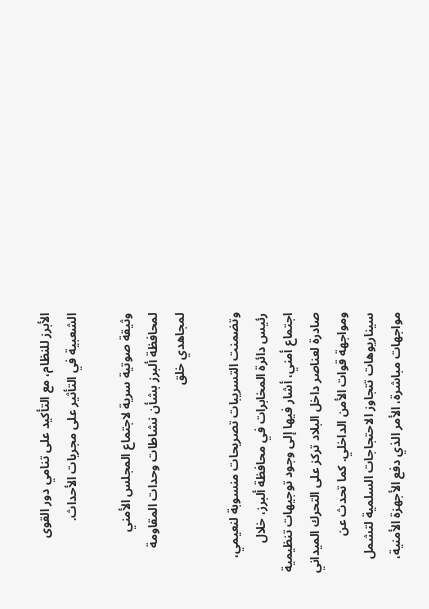الأبرز للنظام، مع التأكيد على تنامي دور القوى الشعبية في التأثير على مجريات الأحداث.

وثيقة صوتية سرية لاجتماع المجلس الأمني لمحافظة ألبرز بشأن نشاطات وحدات المقاومة لمجاهدي خلق

وتضمنت التسريبات تصريحات منسوبة لنعيمي، رئيس دائرة المخابرات في محافظة ألبرز، خلال اجتماع أمني، أشار فيها إلى وجود توجيهات تنظيمية صادرة لعناصر داخل البلاد تركز على التحرك الميداني ومواجهة قوات الأمن الداخلي. كما تحدث عن سيناريوهات تتجاوز الاحتجاجات السلمية لتشمل مواجهات مباشرة، الأمر الذي دفع الأجهزة الأمنية،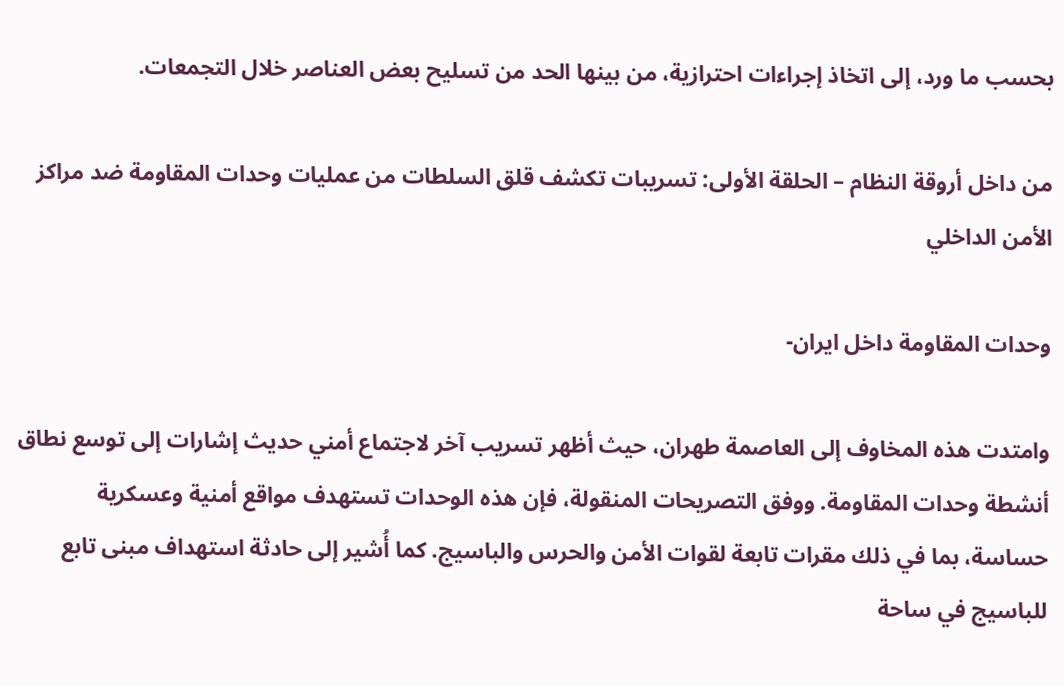بحسب ما ورد، إلى اتخاذ إجراءات احترازية، من بينها الحد من تسليح بعض العناصر خلال التجمعات.

من داخل أروقة النظام – الحلقة الأولى: تسريبات تكشف قلق السلطات من عمليات وحدات المقاومة ضد مراكز الأمن الداخلي

وحدات المقاومة داخل ایران-

وامتدت هذه المخاوف إلى العاصمة طهران، حيث أظهر تسريب آخر لاجتماع أمني حديث إشارات إلى توسع نطاق أنشطة وحدات المقاومة. ووفق التصريحات المنقولة، فإن هذه الوحدات تستهدف مواقع أمنية وعسكرية حساسة، بما في ذلك مقرات تابعة لقوات الأمن والحرس والباسيج. كما أُشير إلى حادثة استهداف مبنى تابع للباسيج في ساحة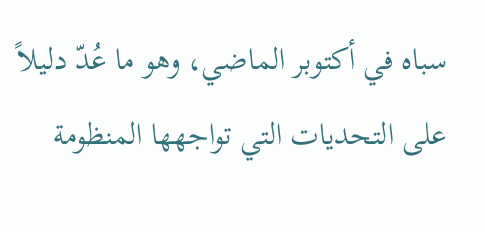سباه في أكتوبر الماضي، وهو ما عُدّ دليلاً على التحديات التي تواجهها المنظومة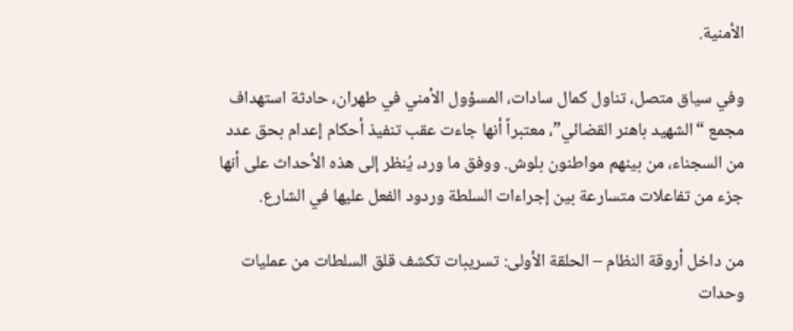الأمنية.

وفي سياق متصل، تناول كمال سادات، المسؤول الأمني في طهران، حادثة استهداف مجمع “الشهيد باهنر القضائي”، معتبراً أنها جاءت عقب تنفيذ أحكام إعدام بحق عدد من السجناء، من بينهم مواطنون بلوش. ووفق ما ورد، يُنظر إلى هذه الأحداث على أنها جزء من تفاعلات متسارعة بين إجراءات السلطة وردود الفعل عليها في الشارع.

من داخل أروقة النظام – الحلقة الأولى: تسريبات تكشف قلق السلطات من عمليات وحدات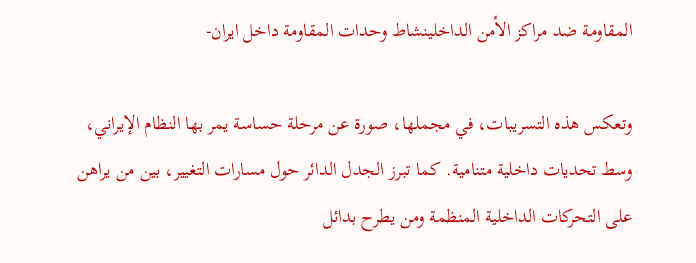المقاومة ضد مراكز الأمن الداخلينشاط وحدات المقاومة داخل ایران-

وتعكس هذه التسريبات، في مجملها، صورة عن مرحلة حساسة يمر بها النظام الإيراني، وسط تحديات داخلية متنامية. كما تبرز الجدل الدائر حول مسارات التغيير، بين من يراهن على التحركات الداخلية المنظمة ومن يطرح بدائل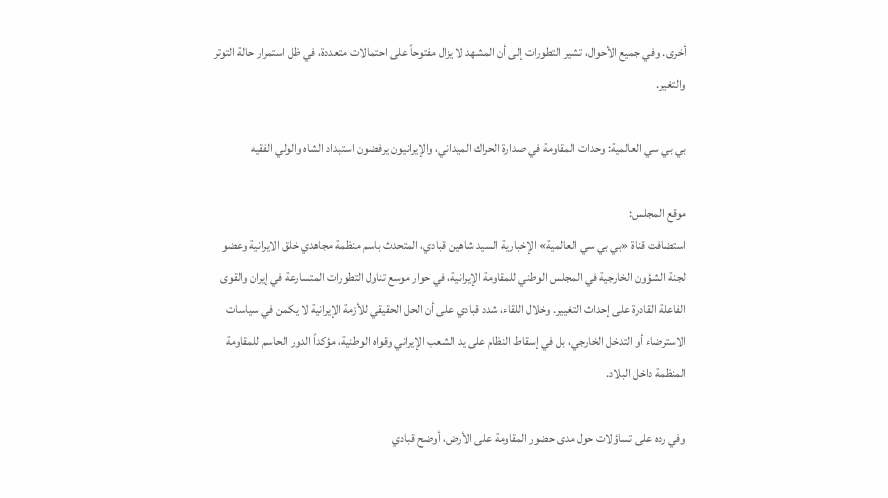أخرى. وفي جميع الأحوال، تشير التطورات إلى أن المشهد لا يزال مفتوحاً على احتمالات متعددة، في ظل استمرار حالة التوتر والتغير.

بي بي سي العالمية: وحدات المقاومة في صدارة الحراك الميداني، والإيرانيون يرفضون استبداد الشاه والولي الفقيه

موقع المجلس:
استضافت قناة «بي بي سي العالمية» الإخبارية السيد شاهين قبادي، المتحدث باسم منظمة مجاهدي خلق الایرانیة وعضو لجنة الشؤون الخارجية في المجلس الوطني للمقاومة الإيرانية، في حوار موسع تناول التطورات المتسارعة في إيران والقوى الفاعلة القادرة على إحداث التغيير. وخلال اللقاء، شدد قبادي على أن الحل الحقيقي للأزمة الإيرانية لا يكمن في سياسات الاسترضاء أو التدخل الخارجي، بل في إسقاط النظام على يد الشعب الإيراني وقواه الوطنية، مؤكداً الدور الحاسم للمقاومة المنظمة داخل البلاد.

وفي رده على تساؤلات حول مدى حضور المقاومة على الأرض، أوضح قبادي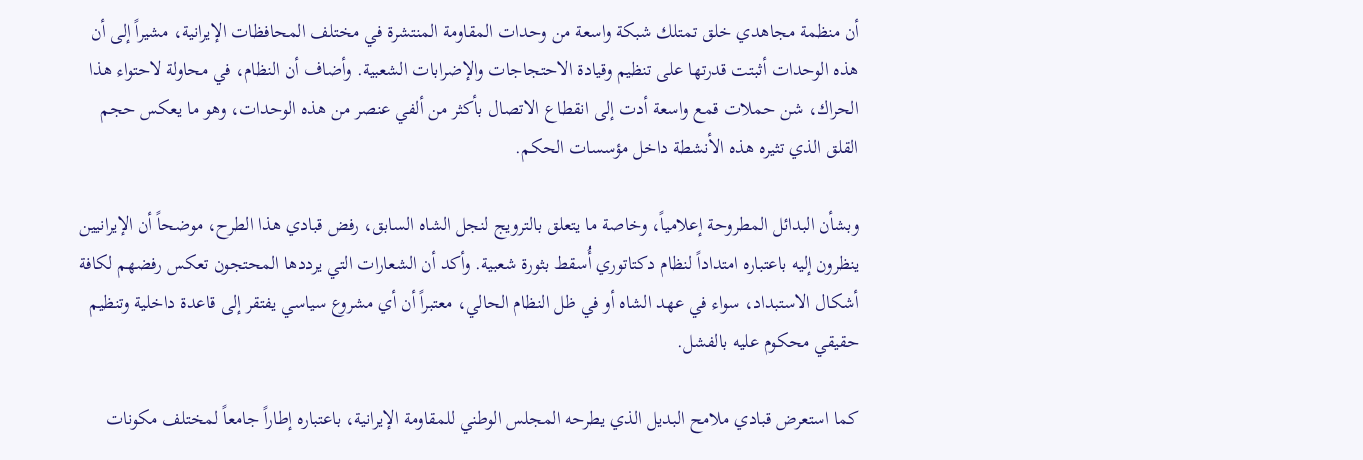أن منظمة مجاهدي خلق تمتلك شبكة واسعة من وحدات المقاومة المنتشرة في مختلف المحافظات الإيرانية، مشيراً إلى أن هذه الوحدات أثبتت قدرتها على تنظيم وقيادة الاحتجاجات والإضرابات الشعبية. وأضاف أن النظام، في محاولة لاحتواء هذا الحراك، شن حملات قمع واسعة أدت إلى انقطاع الاتصال بأكثر من ألفي عنصر من هذه الوحدات، وهو ما يعكس حجم القلق الذي تثيره هذه الأنشطة داخل مؤسسات الحكم.

وبشأن البدائل المطروحة إعلامياً، وخاصة ما يتعلق بالترويج لنجل الشاه السابق، رفض قبادي هذا الطرح، موضحاً أن الإيرانيين ينظرون إليه باعتباره امتداداً لنظام دكتاتوري أُسقط بثورة شعبية. وأكد أن الشعارات التي يرددها المحتجون تعكس رفضهم لكافة أشكال الاستبداد، سواء في عهد الشاه أو في ظل النظام الحالي، معتبراً أن أي مشروع سياسي يفتقر إلى قاعدة داخلية وتنظيم حقيقي محكوم عليه بالفشل.

كما استعرض قبادي ملامح البديل الذي يطرحه المجلس الوطني للمقاومة الإيرانية، باعتباره إطاراً جامعاً لمختلف مكونات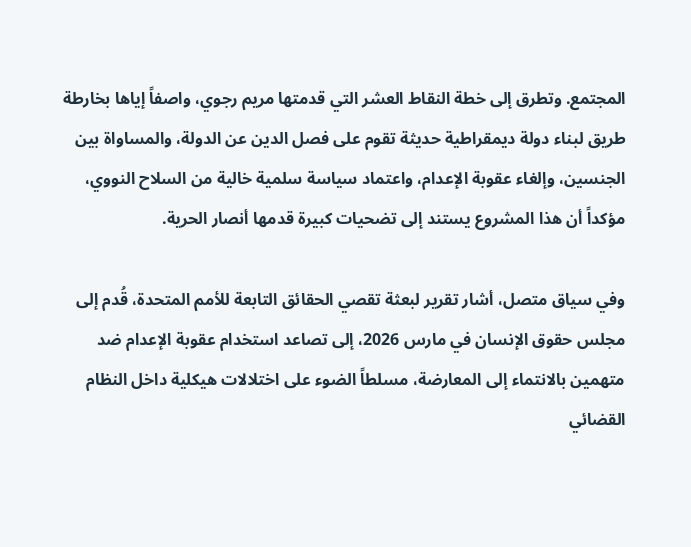المجتمع. وتطرق إلى خطة النقاط العشر التي قدمتها مريم رجوي، واصفاً إياها بخارطة طريق لبناء دولة ديمقراطية حديثة تقوم على فصل الدين عن الدولة، والمساواة بين الجنسين، وإلغاء عقوبة الإعدام، واعتماد سياسة سلمية خالية من السلاح النووي، مؤكداً أن هذا المشروع يستند إلى تضحيات كبيرة قدمها أنصار الحرية.

وفي سياق متصل، أشار تقرير لبعثة تقصي الحقائق التابعة للأمم المتحدة، قُدم إلى مجلس حقوق الإنسان في مارس 2026، إلى تصاعد استخدام عقوبة الإعدام ضد متهمين بالانتماء إلى المعارضة، مسلطاً الضوء على اختلالات هيكلية داخل النظام القضائي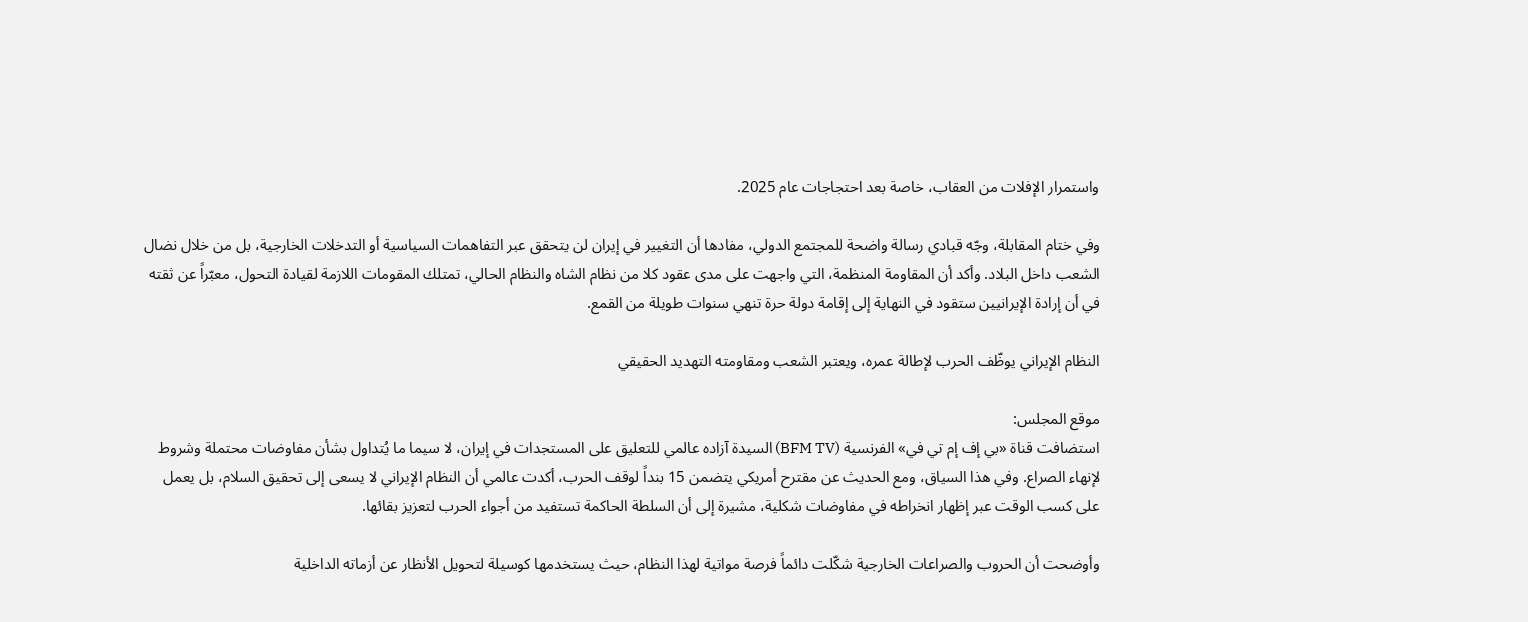واستمرار الإفلات من العقاب، خاصة بعد احتجاجات عام 2025.

وفي ختام المقابلة، وجّه قبادي رسالة واضحة للمجتمع الدولي، مفادها أن التغيير في إيران لن يتحقق عبر التفاهمات السياسية أو التدخلات الخارجية، بل من خلال نضال الشعب داخل البلاد. وأكد أن المقاومة المنظمة، التي واجهت على مدى عقود كلا من نظام الشاه والنظام الحالي، تمتلك المقومات اللازمة لقيادة التحول، معبّراً عن ثقته في أن إرادة الإيرانيين ستقود في النهاية إلى إقامة دولة حرة تنهي سنوات طويلة من القمع.

النظام الإيراني يوظّف الحرب لإطالة عمره، ويعتبر الشعب ومقاومته التهديد الحقيقي

موقع المجلس:
استضافت قناة «بي إف إم تي في» الفرنسية (BFM TV) السيدة آزاده عالمي للتعليق على المستجدات في إيران، لا سيما ما يُتداول بشأن مفاوضات محتملة وشروط لإنهاء الصراع. وفي هذا السياق، ومع الحديث عن مقترح أمريكي يتضمن 15 بنداً لوقف الحرب، أكدت عالمي أن النظام الإيراني لا يسعى إلى تحقيق السلام، بل يعمل على كسب الوقت عبر إظهار انخراطه في مفاوضات شكلية، مشيرة إلى أن السلطة الحاكمة تستفيد من أجواء الحرب لتعزيز بقائها.

وأوضحت أن الحروب والصراعات الخارجية شكّلت دائماً فرصة مواتية لهذا النظام، حيث يستخدمها كوسيلة لتحويل الأنظار عن أزماته الداخلية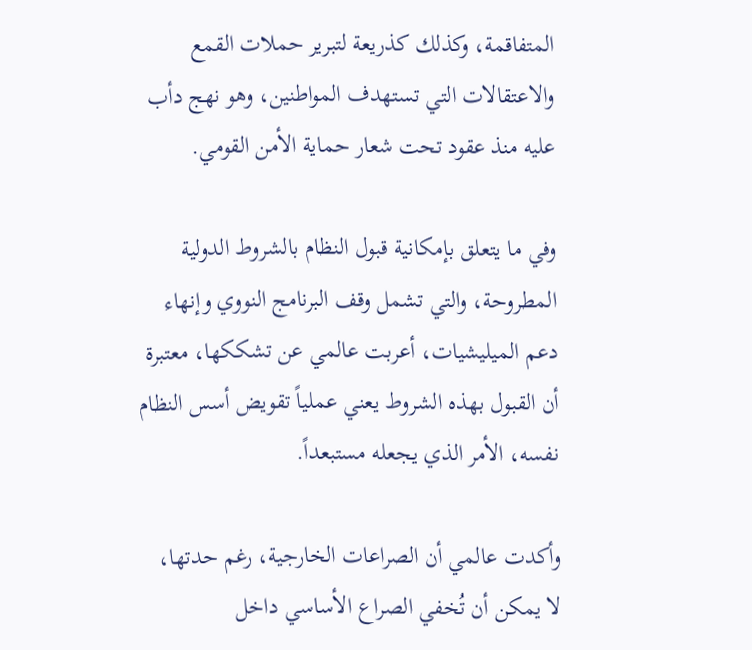المتفاقمة، وكذلك كذريعة لتبرير حملات القمع والاعتقالات التي تستهدف المواطنين، وهو نهج دأب عليه منذ عقود تحت شعار حماية الأمن القومي.

وفي ما يتعلق بإمكانية قبول النظام بالشروط الدولية المطروحة، والتي تشمل وقف البرنامج النووي وإنهاء دعم الميليشيات، أعربت عالمي عن تشككها، معتبرة أن القبول بهذه الشروط يعني عملياً تقويض أسس النظام نفسه، الأمر الذي يجعله مستبعداً.

وأكدت عالمي أن الصراعات الخارجية، رغم حدتها، لا يمكن أن تُخفي الصراع الأساسي داخل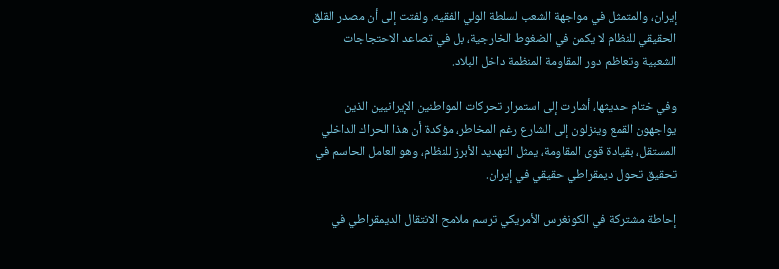إيران، والمتمثل في مواجهة الشعب لسلطة الولي الفقيه. ولفتت إلى أن مصدر القلق الحقيقي للنظام لا يكمن في الضغوط الخارجية، بل في تصاعد الاحتجاجات الشعبية وتعاظم دور المقاومة المنظمة داخل البلاد.

وفي ختام حديثها، أشارت إلى استمرار تحركات المواطنين الإيرانيين الذين يواجهون القمع وينزلون إلى الشارع رغم المخاطر، مؤكدة أن هذا الحراك الداخلي المستقل، بقيادة قوى المقاومة، يمثل التهديد الأبرز للنظام، وهو العامل الحاسم في تحقيق تحول ديمقراطي حقيقي في إيران.

إحاطة مشتركة في الكونغرس الأمريكي ترسم ملامح الانتقال الديمقراطي في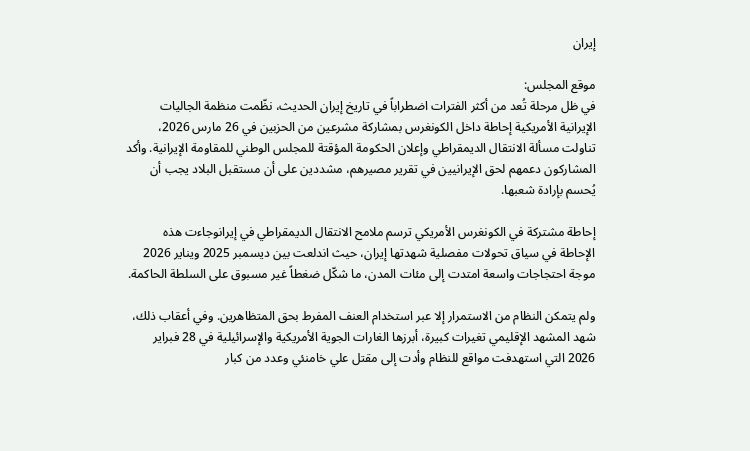إيران

موقع المجلس:
في ظل مرحلة تُعد من أكثر الفترات اضطراباً في تاريخ إيران الحديث، نظّمت منظمة الجاليات الإيرانية الأمريكية إحاطة داخل الكونغرس بمشاركة مشرعين من الحزبين في 26 مارس 2026، تناولت مسألة الانتقال الديمقراطي وإعلان الحكومة المؤقتة للمجلس الوطني للمقاومة الإيرانية. وأكد المشاركون دعمهم لحق الإيرانيين في تقرير مصيرهم، مشددين على أن مستقبل البلاد يجب أن يُحسم بإرادة شعبها.

إحاطة مشتركة في الكونغرس الأمريكي ترسم ملامح الانتقال الديمقراطي في إيرانوجاءت هذه الإحاطة في سياق تحولات مفصلية شهدتها إيران، حيث اندلعت بين ديسمبر 2025 ويناير 2026 موجة احتجاجات واسعة امتدت إلى مئات المدن، ما شكّل ضغطاً غير مسبوق على السلطة الحاكمة.

ولم يتمكن النظام من الاستمرار إلا عبر استخدام العنف المفرط بحق المتظاهرين. وفي أعقاب ذلك، شهد المشهد الإقليمي تغيرات كبيرة، أبرزها الغارات الجوية الأمريكية والإسرائيلية في 28 فبراير 2026 التي استهدفت مواقع للنظام وأدت إلى مقتل علي خامنئي وعدد من كبار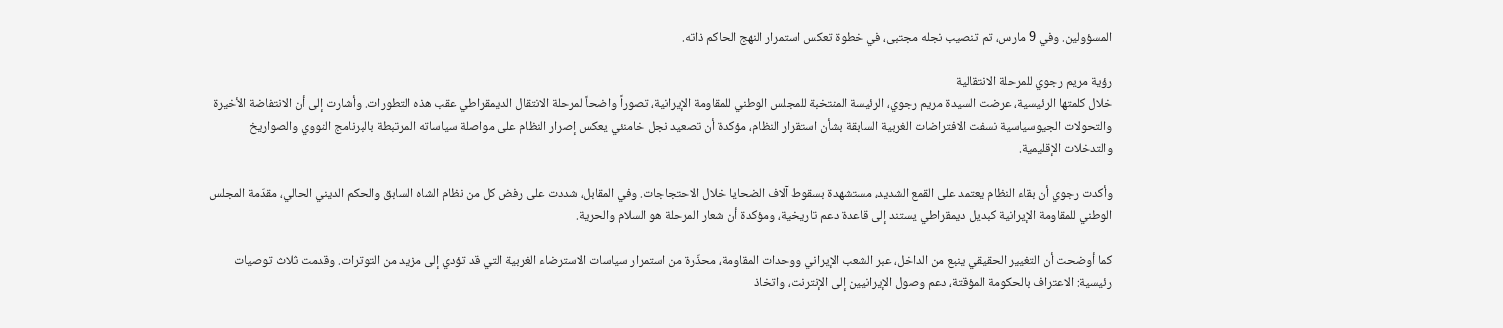المسؤولين. وفي 9 مارس، تم تنصيب نجله مجتبى، في خطوة تعكس استمرار النهج الحاكم ذاته.

رؤية مريم رجوي للمرحلة الانتقالية
خلال كلمتها الرئيسية، عرضت السیدة مريم رجوي، الرئيسة المنتخبة للمجلس الوطني للمقاومة الإيرانية، تصوراً واضحاً لمرحلة الانتقال الديمقراطي عقب هذه التطورات. وأشارت إلى أن الانتفاضة الأخيرة والتحولات الجيوسياسية نسفت الافتراضات الغربية السابقة بشأن استقرار النظام، مؤكدة أن تصعيد نجل خامنئي يعكس إصرار النظام على مواصلة سياساته المرتبطة بالبرنامج النووي والصواريخ والتدخلات الإقليمية.

وأكدت رجوي أن بقاء النظام يعتمد على القمع الشديد، مستشهدة بسقوط آلاف الضحايا خلال الاحتجاجات. وفي المقابل، شددت على رفض كل من نظام الشاه السابق والحكم الديني الحالي، مقدّمة المجلس الوطني للمقاومة الإيرانية كبديل ديمقراطي يستند إلى قاعدة دعم تاريخية، ومؤكدة أن شعار المرحلة هو السلام والحرية.

كما أوضحت أن التغيير الحقيقي ينبع من الداخل، عبر الشعب الإيراني ووحدات المقاومة، محذّرة من استمرار سياسات الاسترضاء الغربية التي قد تؤدي إلى مزيد من التوترات. وقدمت ثلاث توصيات رئيسية: الاعتراف بالحكومة المؤقتة، دعم وصول الإيرانيين إلى الإنترنت، واتخاذ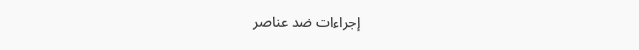إجراءات ضد عناصر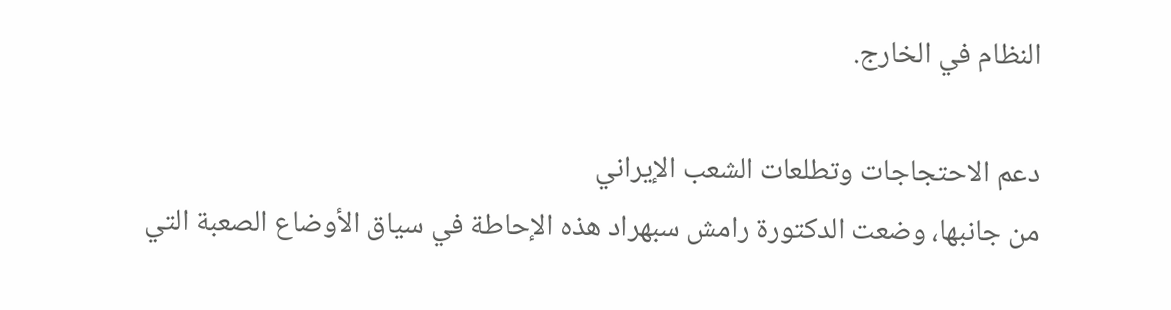النظام في الخارج.

دعم الاحتجاجات وتطلعات الشعب الإيراني
من جانبها، وضعت الدكتورة رامش سبهراد هذه الإحاطة في سياق الأوضاع الصعبة التي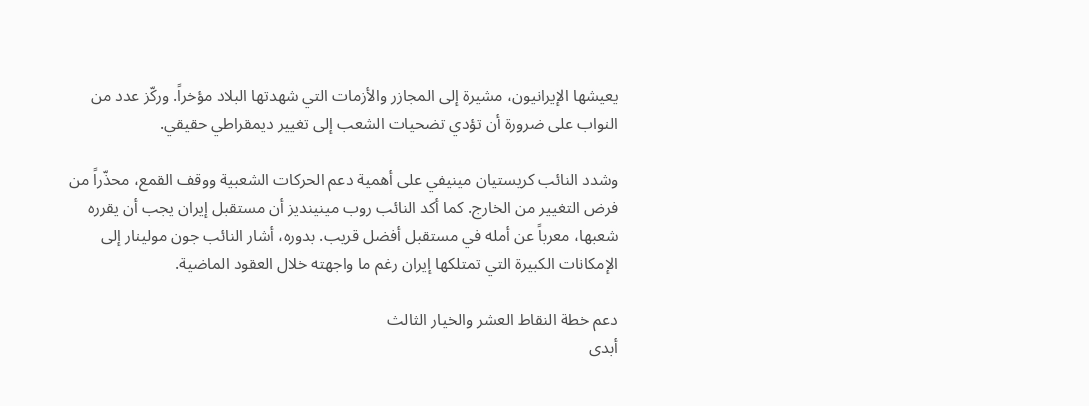يعيشها الإيرانيون، مشيرة إلى المجازر والأزمات التي شهدتها البلاد مؤخراً. وركّز عدد من النواب على ضرورة أن تؤدي تضحيات الشعب إلى تغيير ديمقراطي حقيقي.

وشدد النائب كريستيان مينيفي على أهمية دعم الحركات الشعبية ووقف القمع، محذّراً من فرض التغيير من الخارج. كما أكد النائب روب مينينديز أن مستقبل إيران يجب أن يقرره شعبها، معرباً عن أمله في مستقبل أفضل قريب. بدوره، أشار النائب جون مولينار إلى الإمكانات الكبيرة التي تمتلكها إيران رغم ما واجهته خلال العقود الماضية.

دعم خطة النقاط العشر والخيار الثالث
أبدى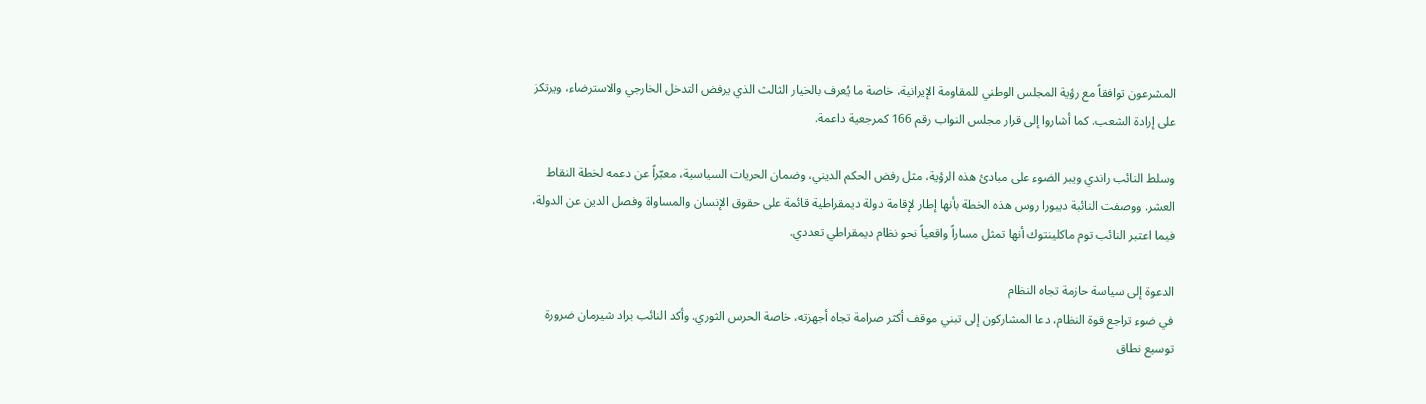المشرعون توافقاً مع رؤية المجلس الوطني للمقاومة الإيرانية، خاصة ما يُعرف بالخيار الثالث الذي يرفض التدخل الخارجي والاسترضاء، ويرتكز على إرادة الشعب. كما أشاروا إلى قرار مجلس النواب رقم 166 كمرجعية داعمة.

وسلط النائب راندي ويبر الضوء على مبادئ هذه الرؤية، مثل رفض الحكم الديني، وضمان الحريات السياسية، معبّراً عن دعمه لخطة النقاط العشر. ووصفت النائبة ديبورا روس هذه الخطة بأنها إطار لإقامة دولة ديمقراطية قائمة على حقوق الإنسان والمساواة وفصل الدين عن الدولة، فيما اعتبر النائب توم ماكلينتوك أنها تمثل مساراً واقعياً نحو نظام ديمقراطي تعددي.

الدعوة إلى سياسة حازمة تجاه النظام
في ضوء تراجع قوة النظام، دعا المشاركون إلى تبني موقف أكثر صرامة تجاه أجهزته، خاصة الحرس الثوري. وأكد النائب براد شيرمان ضرورة توسيع نطاق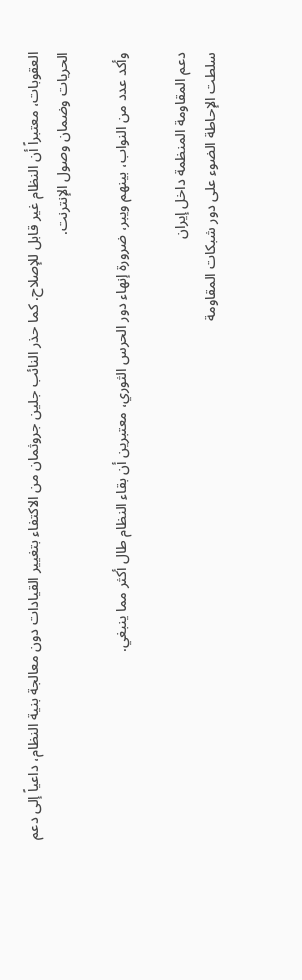العقوبات، معتبراً أن النظام غير قابل للإصلاح. كما حذر النائب جلين جروثمان من الاكتفاء بتغيير القيادات دون معالجة بنية النظام، داعياً إلى دعم الحريات وضمان وصول الإنترنت.

وأكد عدد من النواب، بينهم ويبر، ضرورة إنهاء دور الحرس الثوري، معتبرين أن بقاء النظام طال أكثر مما ينبغي.

دعم المقاومة المنظمة داخل إيران
سلطت الإحاطة الضوء على دور شبكات المقاومة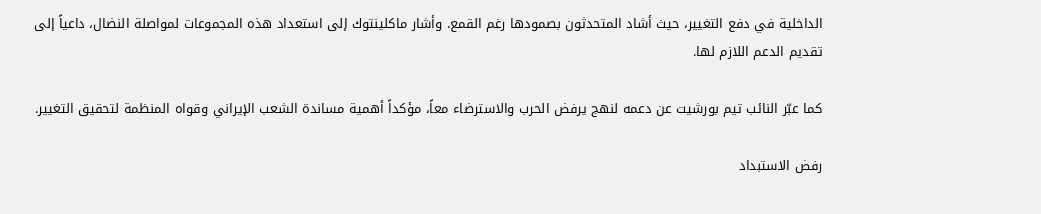الداخلية في دفع التغيير، حيث أشاد المتحدثون بصمودها رغم القمع. وأشار ماكلينتوك إلى استعداد هذه المجموعات لمواصلة النضال، داعياً إلى تقديم الدعم اللازم لها.

كما عبّر النائب تيم بورشيت عن دعمه لنهج يرفض الحرب والاسترضاء معاً، مؤكداً أهمية مساندة الشعب الإيراني وقواه المنظمة لتحقيق التغيير.

رفض الاستبداد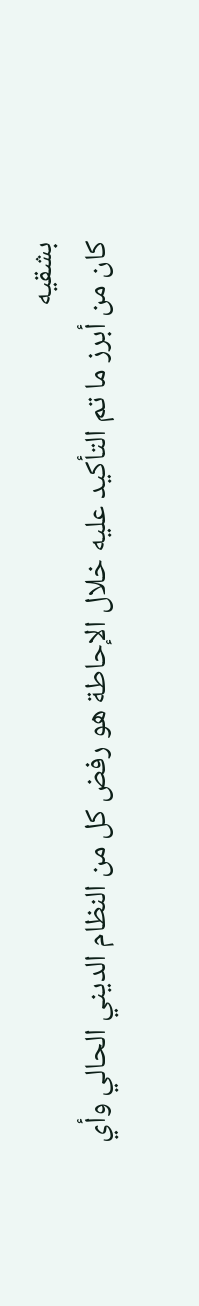بشقيه
كان من أبرز ما تم التأكيد عليه خلال الإحاطة هو رفض كل من النظام الديني الحالي وأي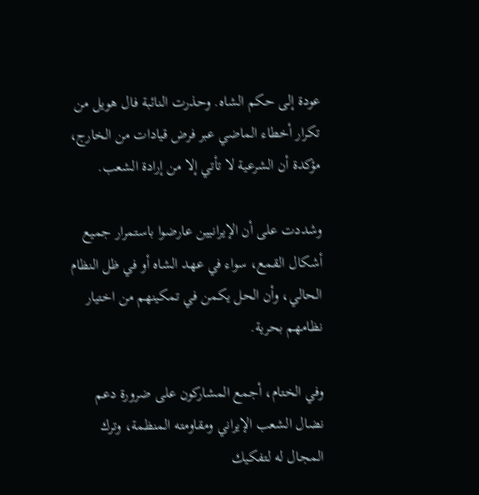عودة إلى حكم الشاه. وحذرت النائبة فال هويل من تكرار أخطاء الماضي عبر فرض قيادات من الخارج، مؤكدة أن الشرعية لا تأتي إلا من إرادة الشعب.

وشددت على أن الإيرانيين عارضوا باستمرار جميع أشكال القمع، سواء في عهد الشاه أو في ظل النظام الحالي، وأن الحل يكمن في تمكينهم من اختيار نظامهم بحرية.

وفي الختام، أجمع المشاركون على ضرورة دعم نضال الشعب الإيراني ومقاومته المنظمة، وترك المجال له لتفكيك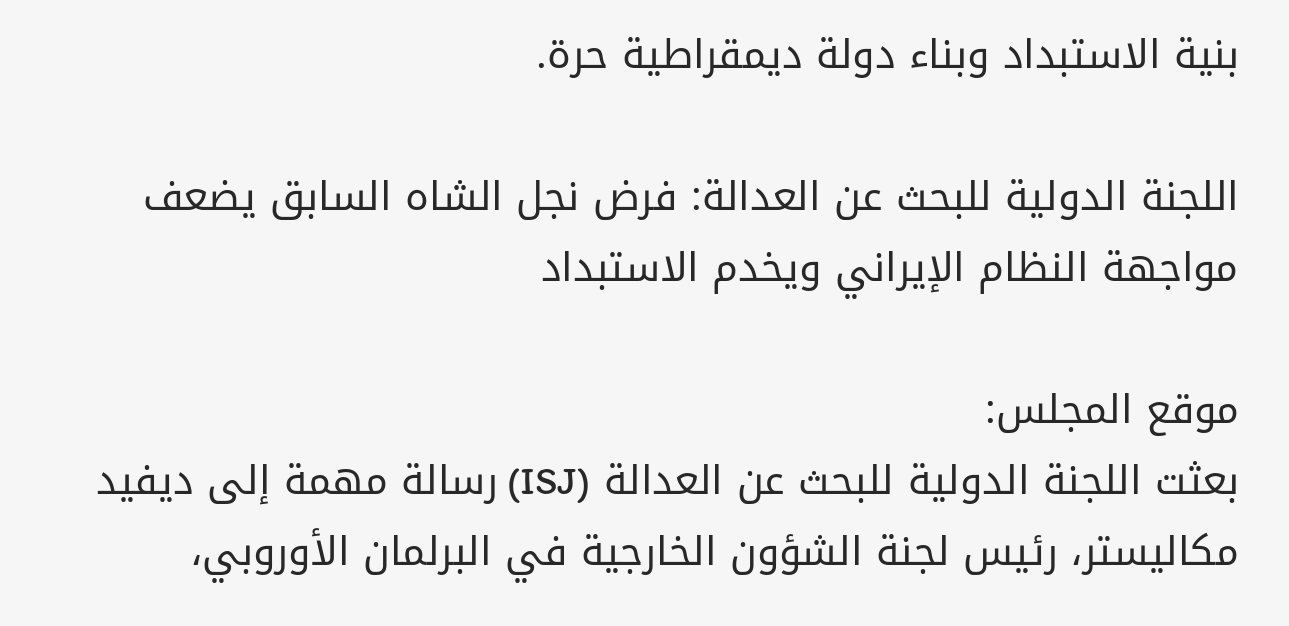بنية الاستبداد وبناء دولة ديمقراطية حرة.

اللجنة الدولية للبحث عن العدالة: فرض نجل الشاه السابق يضعف مواجهة النظام الإيراني ويخدم الاستبداد

موقع المجلس:
بعثت اللجنة الدولية للبحث عن العدالة (ISJ) رسالة مهمة إلى ديفيد مكاليستر، رئيس لجنة الشؤون الخارجية في البرلمان الأوروبي،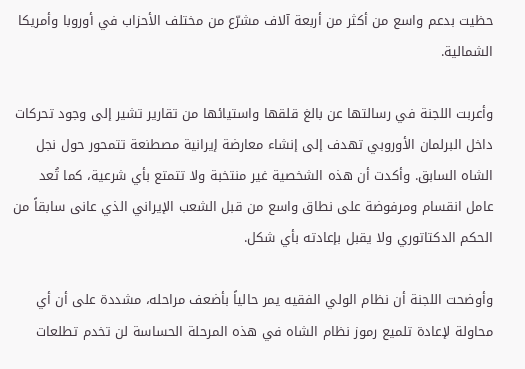حظيت بدعم واسع من أكثر من أربعة آلاف مشرّع من مختلف الأحزاب في أوروبا وأمريكا الشمالية.

وأعربت اللجنة في رسالتها عن بالغ قلقها واستيائها من تقارير تشير إلى وجود تحركات داخل البرلمان الأوروبي تهدف إلى إنشاء معارضة إيرانية مصطنعة تتمحور حول نجل الشاه السابق. وأكدت أن هذه الشخصية غير منتخبة ولا تتمتع بأي شرعية، كما تُعد عامل انقسام ومرفوضة على نطاق واسع من قبل الشعب الإيراني الذي عانى سابقاً من الحكم الدكتاتوري ولا يقبل بإعادته بأي شكل.

وأوضحت اللجنة أن نظام الولي الفقيه يمر حالياً بأضعف مراحله، مشددة على أن أي محاولة لإعادة تلميع رموز نظام الشاه في هذه المرحلة الحساسة لن تخدم تطلعات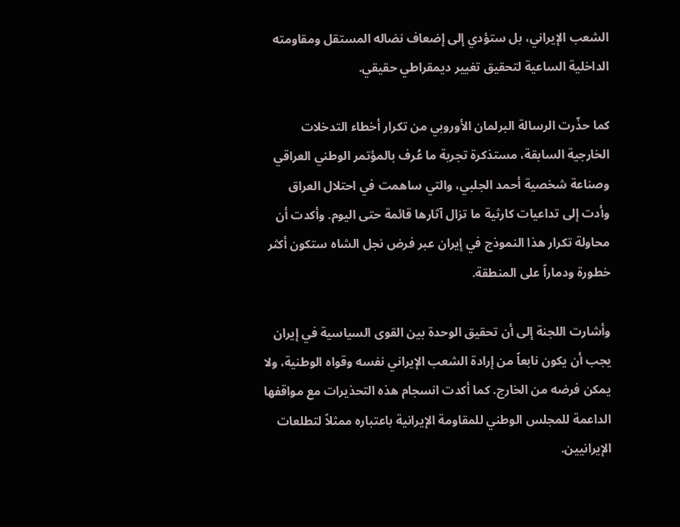الشعب الإيراني، بل ستؤدي إلى إضعاف نضاله المستقل ومقاومته الداخلية الساعية لتحقيق تغيير ديمقراطي حقيقي.

كما حذّرت الرسالة البرلمان الأوروبي من تكرار أخطاء التدخلات الخارجية السابقة، مستذكرة تجربة ما عُرف بالمؤتمر الوطني العراقي وصناعة شخصية أحمد الجلبي، والتي ساهمت في احتلال العراق وأدت إلى تداعيات كارثية ما تزال آثارها قائمة حتى اليوم. وأكدت أن محاولة تكرار هذا النموذج في إيران عبر فرض نجل الشاه ستكون أكثر خطورة ودماراً على المنطقة.

وأشارت اللجنة إلى أن تحقيق الوحدة بين القوى السياسية في إيران يجب أن يكون نابعاً من إرادة الشعب الإيراني نفسه وقواه الوطنية، ولا يمكن فرضه من الخارج. كما أكدت انسجام هذه التحذيرات مع مواقفها الداعمة للمجلس الوطني للمقاومة الإيرانية باعتباره ممثلاً لتطلعات الإيرانيين.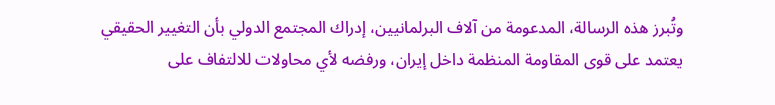وتُبرز هذه الرسالة، المدعومة من آلاف البرلمانيين، إدراك المجتمع الدولي بأن التغيير الحقيقي يعتمد على قوى المقاومة المنظمة داخل إيران، ورفضه لأي محاولات للالتفاف على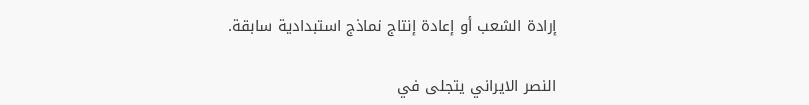إرادة الشعب أو إعادة إنتاج نماذج استبدادية سابقة.

النصر الايراني يتجلى في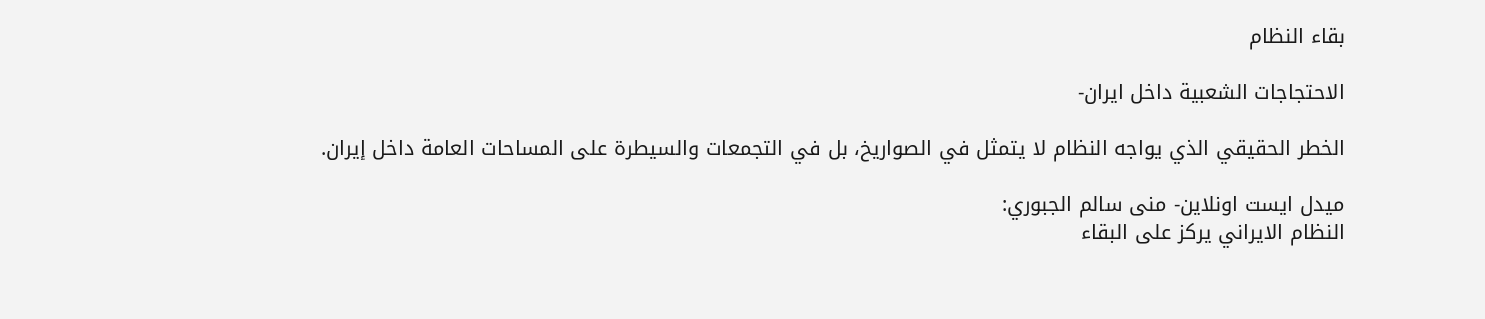بقاء النظام

الاحتجاجات الشعبیة داخل ایران-

الخطر الحقيقي الذي يواجه النظام لا يتمثل في الصواريخ، بل في التجمعات والسيطرة على المساحات العامة داخل إيران.

میدل ایست اونلاین- منی سالم الجبوري:
النظام الايراني يركز على البقاء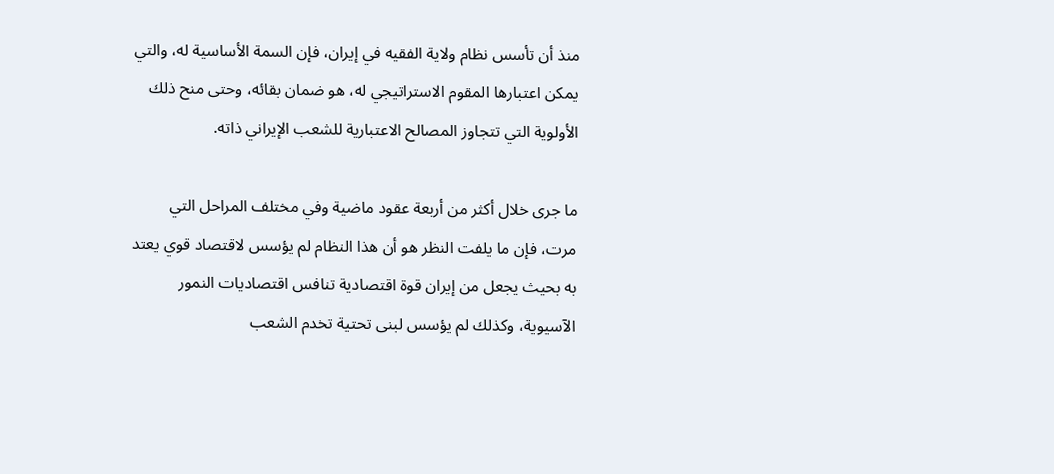منذ أن تأسس نظام ولاية الفقيه في إيران، فإن السمة الأساسية له، والتي يمكن اعتبارها المقوم الاستراتيجي له، هو ضمان بقائه، وحتى منح ذلك الأولوية التي تتجاوز المصالح الاعتبارية للشعب الإيراني ذاته.

ما جرى خلال أكثر من أربعة عقود ماضية وفي مختلف المراحل التي مرت، فإن ما يلفت النظر هو أن هذا النظام لم يؤسس لاقتصاد قوي يعتد به بحيث يجعل من إيران قوة اقتصادية تنافس اقتصاديات النمور الآسيوية، وكذلك لم يؤسس لبنى تحتية تخدم الشعب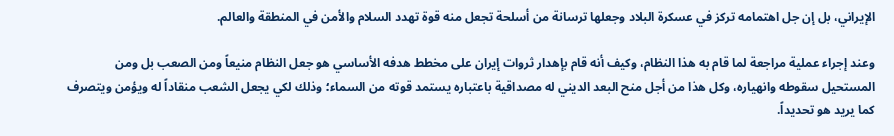الإيراني، بل إن جل اهتمامه تركز في عسكرة البلاد وجعلها ترسانة من أسلحة تجعل منه قوة تهدد السلام والأمن في المنطقة والعالم.

وعند إجراء عملية مراجعة لما قام به هذا النظام، وكيف أنه قام بإهدار ثروات إيران على مخطط هدفه الأساسي هو جعل النظام منيعاً ومن الصعب بل ومن المستحيل سقوطه وانهياره، وكل هذا من أجل منح البعد الديني له مصداقية باعتباره يستمد قوته من السماء؛ وذلك لكي يجعل الشعب منقاداً له ويؤمن ويتصرف كما يريد هو تحديداً.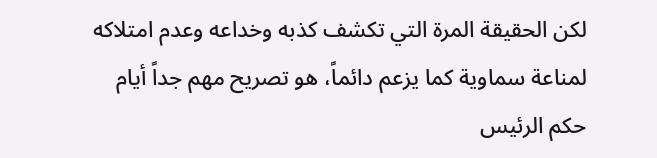لكن الحقيقة المرة التي تكشف كذبه وخداعه وعدم امتلاكه لمناعة سماوية كما يزعم دائماً، هو تصريح مهم جداً أيام حكم الرئيس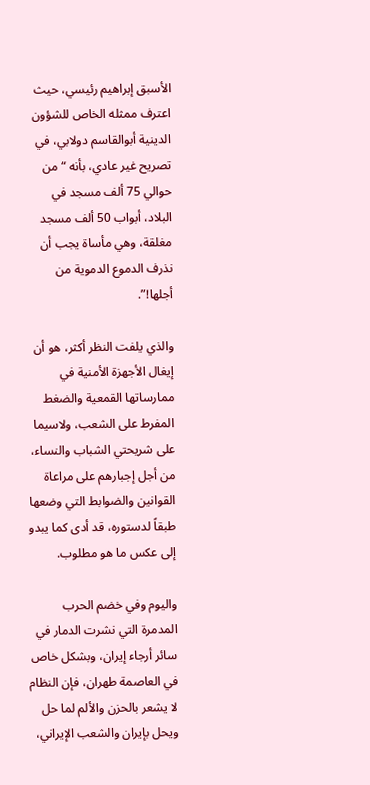الأسبق إبراهيم رئيسي، حيث اعترف ممثله الخاص للشؤون الدينية أبوالقاسم دولابي، في تصريح غير عادي، بأنه “من حوالي 75 ألف مسجد في البلاد، أبواب 50 ألف مسجد مغلقة، وهي مأساة يجب أن نذرف الدموع الدموية من أجلها!”.

والذي يلفت النظر أكثر، هو أن إيغال الأجهزة الأمنية في ممارساتها القمعية والضغط المفرط على الشعب، ولاسيما على شريحتي الشباب والنساء، من أجل إجبارهم على مراعاة القوانين والضوابط التي وضعها طبقاً لدستوره، قد أدى كما يبدو إلى عكس ما هو مطلوب.

واليوم وفي خضم الحرب المدمرة التي نشرت الدمار في سائر أرجاء إيران، وبشكل خاص في العاصمة طهران، فإن النظام لا يشعر بالحزن والألم لما حل ويحل بإيران والشعب الإيراني،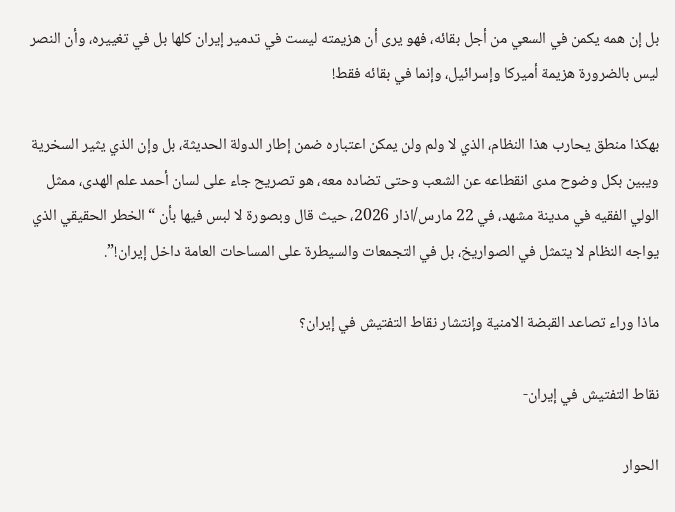بل إن همه يكمن في السعي من أجل بقائه، فهو يرى أن هزيمته ليست في تدمير إيران كلها بل في تغييره، وأن النصر ليس بالضرورة هزيمة أميركا وإسرائيل، وإنما في بقائه فقط!

بهكذا منطق يحارب هذا النظام، الذي لا ولم ولن يمكن اعتباره ضمن إطار الدولة الحديثة، بل وإن الذي يثير السخرية ويبين بكل وضوح مدى انقطاعه عن الشعب وحتى تضاده معه، هو تصريح جاء على لسان أحمد علم الهدى، ممثل الولي الفقيه في مدينة مشهد، في 22 مارس/اذار 2026، حيث قال وبصورة لا لبس فيها بأن “الخطر الحقيقي الذي يواجه النظام لا يتمثل في الصواريخ، بل في التجمعات والسيطرة على المساحات العامة داخل إيران!”.

ماذا وراء تصاعد القبضة الامنية وإنتشار نقاط التفتيش في إيران؟

نقاط التفتيش في إيران-

الحوار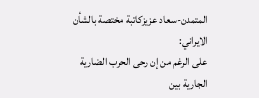المتمدن-سعاد عزيزکاتبة مختصة بالشأن الايراني:
على الرغم من إن رحى الحرب الضارية الجارية بين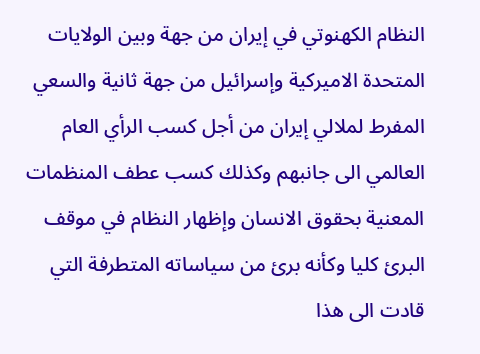النظام الکهنوتي في إيران من جهة وبين الولايات المتحدة الاميرکية وإسرائيل من جهة ثانية والسعي المفرط لملالي إيران من أجل کسب الرأي العام العالمي الى جانبهم وکذلك کسب عطف المنظمات المعنية بحقوق الانسان وإظهار النظام في موقف البرئ کليا وکأنه برئ من سياساته المتطرفة التي قادت الى هذا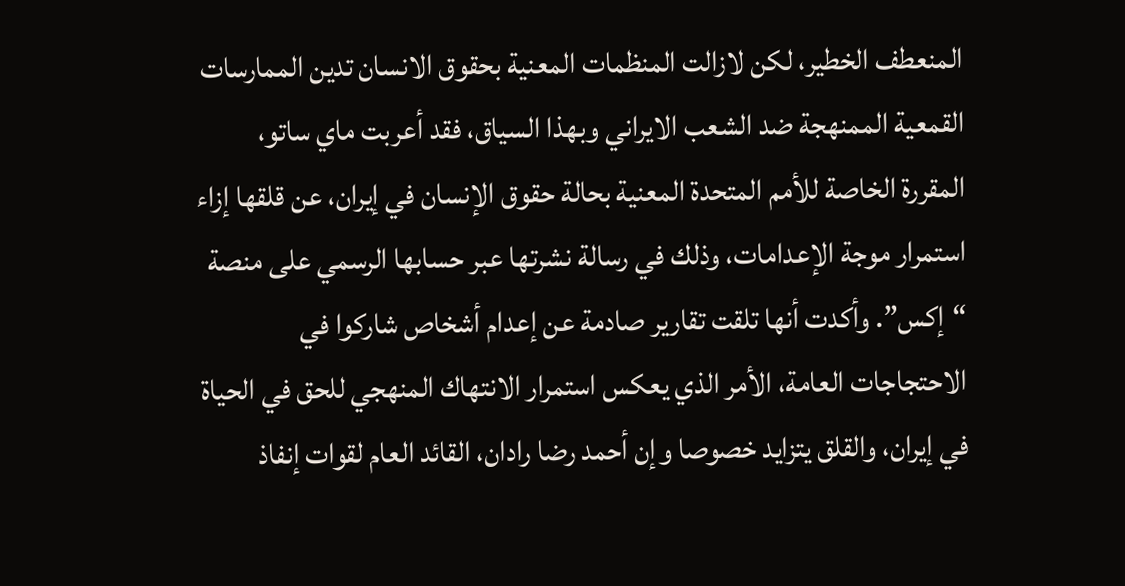المنعطف الخطير، لکن لازالت المنظمات المعنية بحقوق الانسان تدين الممارسات القمعية الممنهجة ضد الشعب الايراني وبهذا السياق، فقد أعربت ماي ساتو، المقررة الخاصة للأمم المتحدة المعنية بحالة حقوق الإنسان في إيران، عن قلقها إزاء استمرار موجة الإعدامات، وذلك في رسالة نشرتها عبر حسابها الرسمي على منصة “إكس”. وأكدت أنها تلقت تقارير صادمة عن إعدام أشخاص شاركوا في الاحتجاجات العامة، الأمر الذي يعكس استمرار الانتهاك المنهجي للحق في الحياة في إيران، والقلق يتزايد خصوصا وإن أحمد رضا رادان، القائد العام لقوات إنفاذ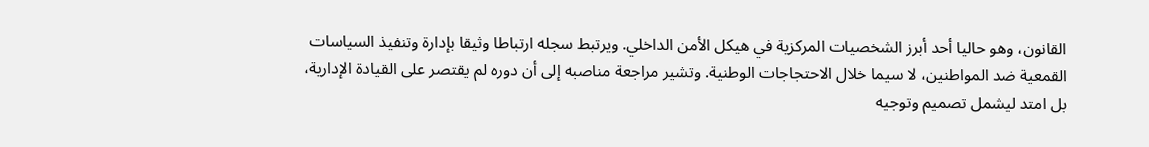القانون، وهو حاليا أحد أبرز الشخصيات المركزية في هيكل الأمن الداخلي. ويرتبط سجله ارتباطا وثيقا بإدارة وتنفيذ السياسات القمعية ضد المواطنين، لا سيما خلال الاحتجاجات الوطنية. وتشير مراجعة مناصبه إلى أن دوره لم يقتصر على القيادة الإدارية، بل امتد ليشمل تصميم وتوجيه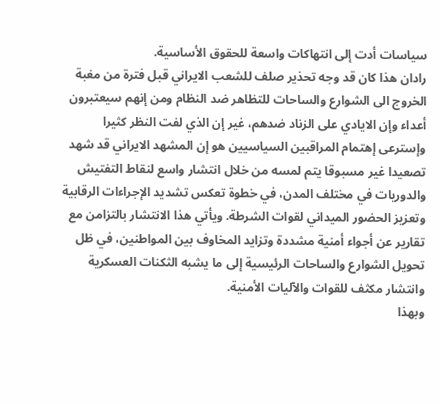سياسات أدت إلى انتهاكات واسعة للحقوق الأساسية.
رادان هذا کان قد وجه تحذير صلف للشعب الايراني قبل فترة من مغبة الخروج الى الشوارع والساحات للتظاهر ضد النظام ومن إنهم سيعتبرون أعداء وإن الايادي على الزناد ضدهم، غير إن الذي لفت النظر کثيرا وإسترعى إهتمام المراقبين السياسيين هو إن المشهد الايراني قد شهد تصعيدا غير مسبوقا يتم لمسه من خلال انتشار واسع لنقاط التفتيش والدوريات في مختلف المدن، في خطوة تعكس تشديد الإجراءات الرقابية وتعزيز الحضور الميداني لقوات الشرطة. ويأتي هذا الانتشار بالتزامن مع تقارير عن أجواء أمنية مشددة وتزايد المخاوف بين المواطنين، في ظل تحويل الشوارع والساحات الرئيسية إلى ما يشبه الثكنات العسكرية وانتشار مكثف للقوات والآليات الأمنية.
وبهذا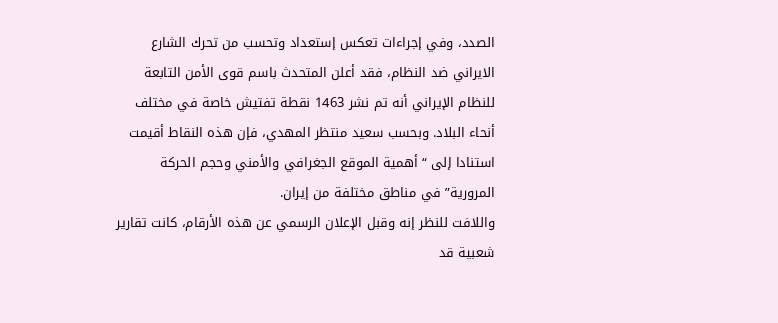الصدد، وفي إجراءات تعکس إستعداد وتحسب من تحرك الشارع الايراني ضد النظام، فقد أعلن المتحدث باسم قوى الأمن التابعة للنظام الإيراني أنه تم نشر 1463 نقطة تفتيش خاصة في مختلف أنحاء البلاد. وبحسب سعيد منتظر المهدي، فإن هذه النقاط أقيمت استنادا إلى “أهمية الموقع الجغرافي والأمني وحجم الحركة المرورية” في مناطق مختلفة من إيران.
واللافت للنظر إنه وقبل الإعلان الرسمي عن هذه الأرقام، كانت تقارير شعبية قد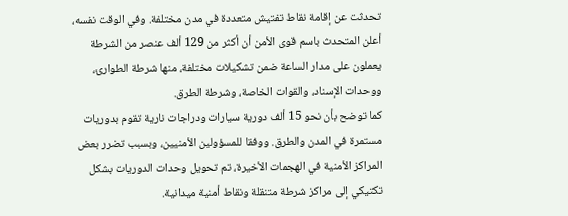تحدثت عن إقامة نقاط تفتيش متعددة في مدن مختلفة. وفي الوقت نفسه، أعلن المتحدث باسم قوى الأمن أن أكثر من 129 ألف عنصر من الشرطة يعملون على مدار الساعة ضمن تشكيلات مختلفة، منها شرطة الطوارئ، ووحدات الإسناد، والقوات الخاصة، وشرطة الطرق.
کما توضح بأن نحو 15 ألف دورية سيارات ودراجات نارية تقوم بدوريات مستمرة في المدن والطرق. ووفقا للمسؤولين الأمنيين، وبسبب تضرر بعض المراكز الأمنية في الهجمات الأخيرة، تم تحويل وحدات الدوريات بشكل تكتيكي إلى مراكز شرطة متنقلة ونقاط أمنية ميدانية.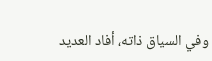وفي السياق ذاته، أفاد العديد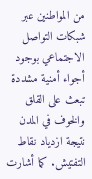من المواطنين عبر شبكات التواصل الاجتماعي بوجود أجواء أمنية مشددة تبعث على القلق والخوف في المدن نتيجة ازدياد نقاط التفتيش. كما أشارت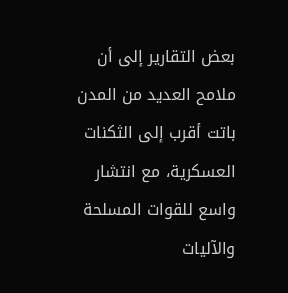بعض التقارير إلى أن ملامح العديد من المدن باتت أقرب إلى الثكنات العسكرية، مع انتشار واسع للقوات المسلحة والآليات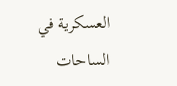العسكرية في الساحات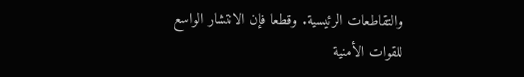والتقاطعات الرئيسية. وقطعا فإن الانتشار الواسع للقوات الأمنية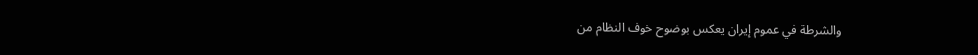والشرطة في عموم إيران يعكس بوضوح خوف النظام من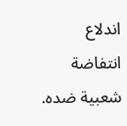اندلاع انتفاضة شعبية ضده.